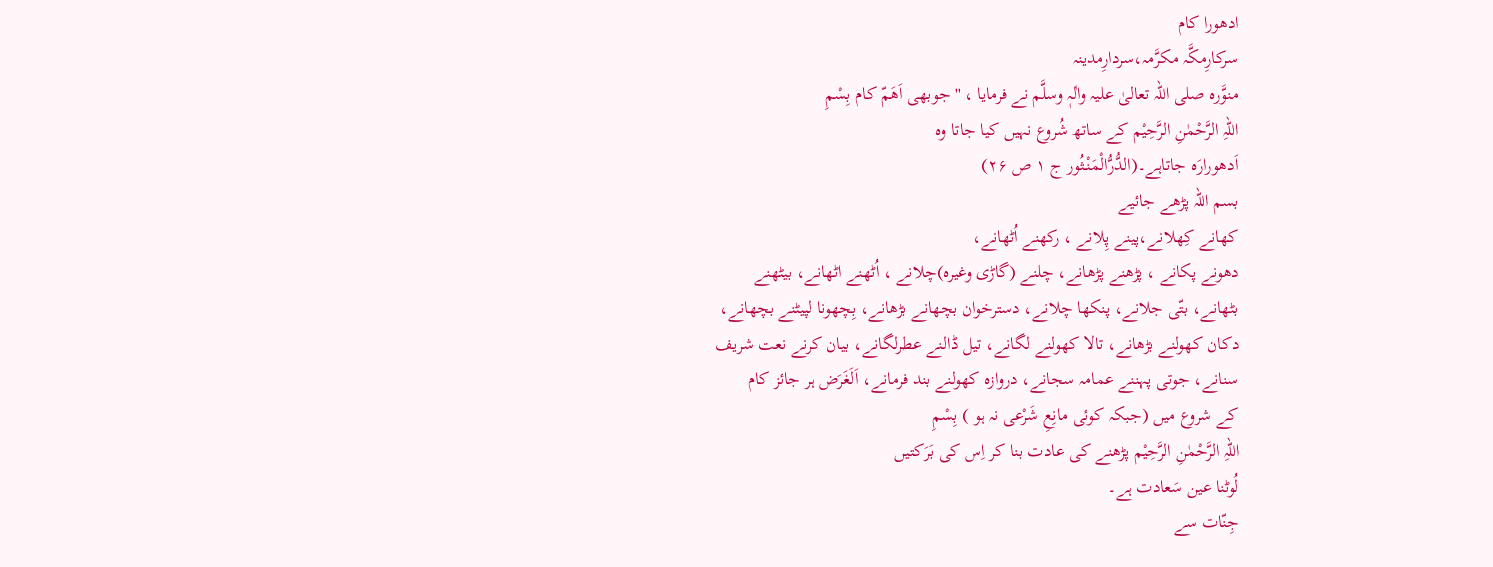ادھورا کام
سرکارِمکَّہ مکرَّمہ،سردارِمدینہ
منوَّرہ صلی اللہ تعالیٰ علیہ واٰلہٖ وسلَّم نے فرمایا ، '' جوبھی اَھَمّ کام بِسْمِ
اللہِ الرَّحْمٰنِ الرَّحِیْم کے ساتھ شُروع نہیں کیا جاتا وہ
اَدھورارَہ جاتاہے۔(الدُّرُّالْمَنْثُور ج ۱ ص ۲۶)
بسم اللہ پڑھے جائیے
کھانے کِھلانے،پینے پِلانے ، رکھنے اُٹھانے،
دھونے پکانے ، پڑھنے پڑھانے، چلنے (گاڑی وغیرہ)چلانے ، اُٹھنے اٹھانے، بیٹھنے
بٹھانے، بتّی جلانے، پنکھا چلانے، دسترخوان بچھانے بڑھانے، بِچھونا لپیٹنے بچھانے،
دکان کھولنے بڑھانے، تالا کھولنے لگانے، تیل ڈالنے عطرلگانے، بیان کرنے نعت شریف
سنانے، جوتی پہننے عمامہ سجانے، دروازہ کھولنے بند فرمانے، اَلَغَرَض ہر جائز کام
کے شروع میں (جبکہ کوئی مانِعِ شَرْعی نہ ہو ) بِسْمِ
اللہِ الرَّحْمٰنِ الرَّحِیْم پڑھنے کی عادت بنا کر اِس کی بَرَکتیں
لُوٹنا عین سَعادت ہے۔
جِنّات سے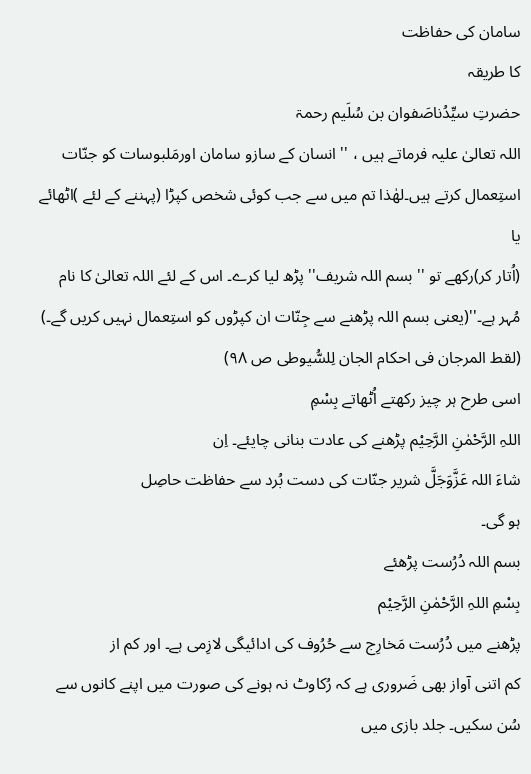سامان كی حفاظت
كا طریقہ
حضرتِ سیِّدُناصَفوان بن سُلَیم رحمۃ
اللہ تعالیٰ علیہ فرماتے ہیں ، '' انسان کے سازو سامان اورمَلبوسات کو جنّات
استِعمال کرتے ہیں۔لھٰذا تم میں سے جب کوئی شخص کپڑا (پہننے کے لئے )اٹھائے یا
(اُتار کر)رکھے تو ''بسم اللہ شریف'' پڑھ لیا کرے۔ اس کے لئے اللہ تعالیٰ کا نام
مُہر ہے۔''(یعنی بسم اللہ پڑھنے سے جِنّات ان کپڑوں کو استِعمال نہیں کریں گے۔)
(لقط المرجان فی احکام الجان لِلسُّیوطی ص ۹۸)
اسی طرح ہر چیز رکھتے اُٹھاتے بِسْمِ
اللہِ الرَّحْمٰنِ الرَّحِیْم پڑھنے کی عادت بنانی چایئے۔ اِن
شاءَ اللہ عَزَّوَجَلَّ شریر جنّات کی دست بُرد سے حفاظت حاصِل
ہو گی۔
بسم اللہ دُرُست پڑھئے
بِسْمِ اللہِ الرَّحْمٰنِ الرَّحِیْم
پڑھنے میں دُرُست مَخارِج سے حُرُوف کی ادائیگی لازِمی ہے۔ اور کم از
کم اتنی آواز بھی ضَروری ہے کہ رُکاوٹ نہ ہونے کی صورت میں اپنے کانوں سے سُن سکیں۔ جلد بازی میں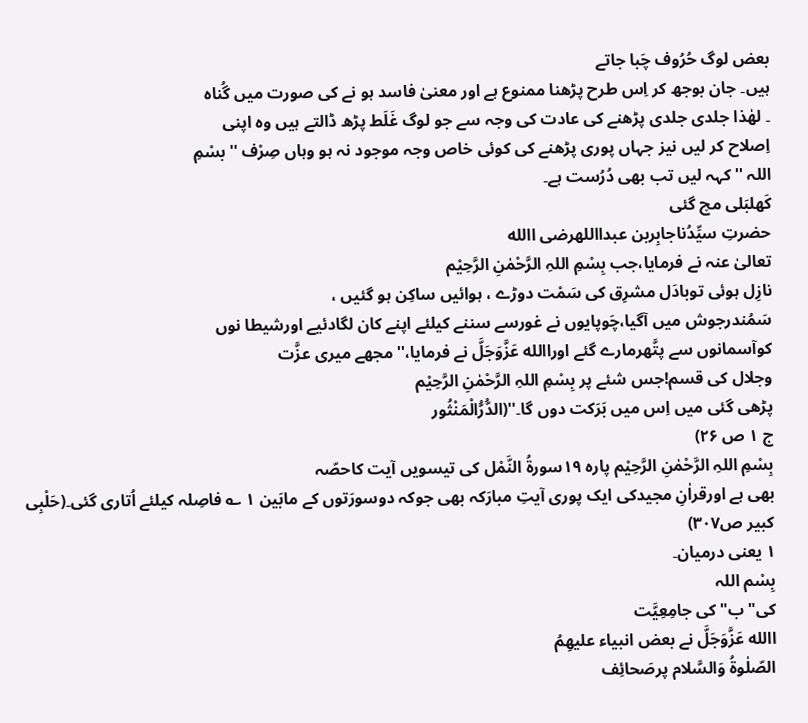بعض لوگ حُرُوف چَبا جاتے
ہیں۔ جان بوجھ کر اِس طرح پڑھنا ممنوع ہے اور معنیٰ فاسد ہو نے کی صورت میں گُناہ
۔ لھٰذا جلدی جلدی پڑھنے کی عادت کی وجہ سے جو لوگ غَلَط پڑھ ڈالتے ہیں وہ اپنی
اِصلاح کر لیں نیز جہاں پوری پڑھنے کی کوئی خاص وجہ موجود نہ ہو وہاں صِرْف ''بسْمِ
اللہ '' کہہ لیں تب بھی دُرُست ہے۔
کَھلبَلی مچ گئی
حضرتِ سیِّدُناجابِربن عبدااللهرضی االله
تعالیٰ عنہ نے فرمایا،جب بِسْمِ اللہِ الرَّحْمٰنِ الرَّحِیْم
نازِل ہوئی توبادَل مشرِق کی سَمْت دوڑے ، ہوائیں ساکِن ہو گئیں ،
سَمُندرجوش میں آگیا،چَوپایوں نے غورسے سننے کیلئے اپنے کان لگادئیے اورشیطا نوں
کوآسمانوں سے پتَّھرمارے گئے اوراالله عَزَّوَجَلَّ نے فرمایا،''مجھے میری عزَّت
وجلال کی قسم!جس شئے پر بِسْمِ اللہِ الرَّحْمٰنِ الرَّحِیْم
پڑھی گئی میں اِس میں بَرَکت دوں گا۔''(الدُّرُّالْمَنْثُور
ج ۱ ص ۲۶)
بِسْمِ اللہِ الرَّحْمٰنِ الرَّحِیْم پارہ ۱۹سورۃُ النَّمْل کی تیسویں آیت کاحصّہ
بھی ہے اورقراٰنِ مجیدکی ایک پوری آیتِ مبارَکہ بھی جوکہ دوسورَتوں کے مابَین ۱ ؎ فاصِلہ کیلئے اُتاری گئی۔(حَلْبِی
کبیر ص۳۰۷)
۱ یعنی درمیان۔
بِسْم اللہ
كی"ب"كی جامِعِیَّت
االله عَزَّوَجَلَّ نے بعض انبیاء علیھِمُ
الصّلٰوۃُ وَالسَّلام پرصَحائِف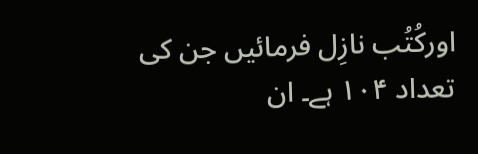اورکُتُب نازِل فرمائیں جن کی
تعداد ۱۰۴ ہے۔ ان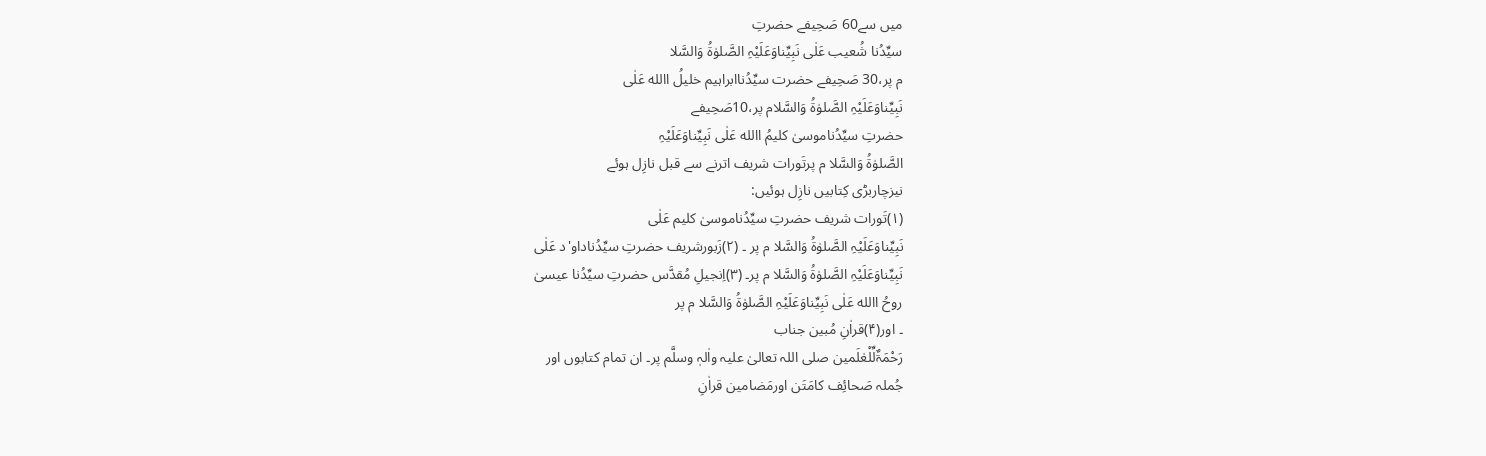میں سے60 صَحِیفے حضرتِ
سیِّدُنا شُعیب عَلٰی نَبِیِّناوَعَلَیْہِ الصَّلوٰۃُ وَالسَّلا
م پر،30 صَحِیفے حضرت سیِّدُناابراہیم خلیلُ االله عَلٰی
نَبِیِّناوَعَلَیْہِ الصَّلوٰۃُ وَالسَّلام پر،10صَحِیفے
حضرتِ سیِّدُناموسیٰ کلیمُ االله عَلٰی نَبِیِّناوَعَلَیْہِ
الصَّلوٰۃُ وَالسَّلا م پرتَورات شریف اترنے سے قبل نازِل ہوئے
نیزچاربڑی کِتابیں نازِل ہوئیں:
(۱)تَورات شریف حضرتِ سیِّدُناموسیٰ کلیم عَلٰی
نَبِیِّناوَعَلَیْہِ الصَّلوٰۃُ وَالسَّلا م پر ۔ (۲)زَبورشریف حضرتِ سیِّدُناداو'د عَلٰی
نَبِیِّناوَعَلَیْہِ الصَّلوٰۃُ وَالسَّلا م پر۔ (۳)اِنجیلِ مُقدَّس حضرتِ سیِّدُنا عیسیٰ
روحُ االله عَلٰی نَبِیِّناوَعَلَیْہِ الصَّلوٰۃُ وَالسَّلا م پر
۔ اور(۴)قراٰنِ مُبین جناب
رَحْمَۃٌلِّلْعٰلَمین صلی اللہ تعالیٰ علیہ واٰلہٖ وسلَّم پر۔ ان تمام کتابوں اور
جُملہ صَحائِف کامَتَن اورمَضامین قراٰنِ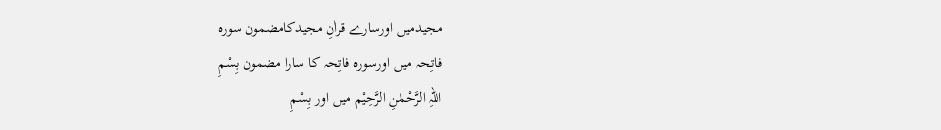مجیدمیں اورسارے قراٰنِ مجیدکامضمون سورہ
فاتِحہ میں اورسورہ فاتِحہ کا سارا مضمون بِسْمِ
اللہِ الرَّحْمٰنِ الرَّحِیْم میں اور بِسْمِ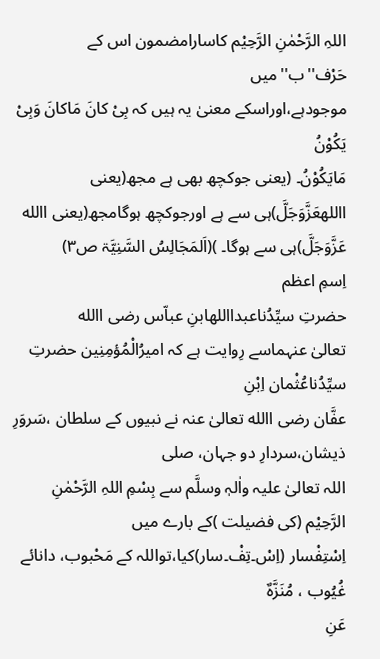اللہِ الرَّحْمٰنِ الرَّحِیْم کاسارامضمون اس کے حَرْف''ب''میں
موجودہے،اوراسکے معنیٰ یہ ہیں کہ بِیْ کانَ مَاکانَ وَبِیْ یَکُوْنُ
مَایَکُوْنُ۔ (یعنی جوکچھ بھی ہے مجھ(یعنی
االلهعَزَّوَجَلَّ)ہی سے ہے اورجوکچھ ہوگامجھ(یعنی االله
عَزَّوَجَلَّ)ہی سے ہوگا۔ )(اَلمَجَالِسُ السَّنِیَّۃ ص۳)
اِسمِ اعظم
حضرتِ سیِّدُناعبدااللهابنِ عباّس رضی االله
تعالیٰ عنہماسے رِوایت ہے کہ امیرُالْمُؤمِنِین حضرتِ سیِّدُناعُثْمان اِبْنِ
عفَّان رضی االله تعالیٰ عنہ نے نبیوں کے سلطان ،سَروَرِ ذیشان،سردارِ دو جہان، صلی
اللہ تعالیٰ علیہ واٰلہٖ وسلَّم سے بِسْمِ اللہِ الرَّحْمٰنِ
الرَّحِیْم (کی فضیلت )کے بارے میں
اِسْتِفْسار (اِسْ۔تِفْ۔سار)کیا،تواللہ کے مَحْبوب، دانائے غُیُوب ، مُنَزَّہٌ
عَنِ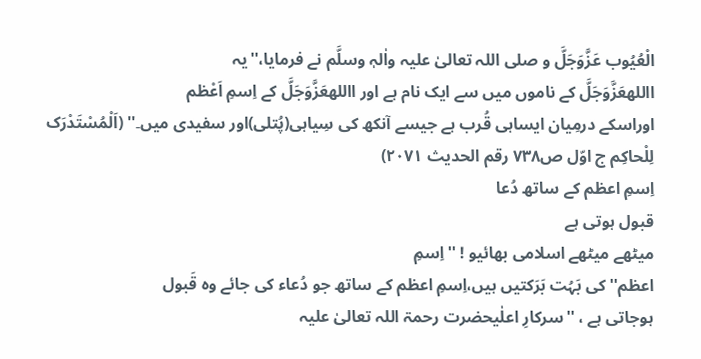الْعُیُوب عَزَّوَجَلَّ و صلی اللہ تعالیٰ علیہ واٰلہٖ وسلَّم نے فرمایا،''یہ
االلهعَزَّوَجَلَّ کے ناموں میں سے ایک نام ہے اور االلهعَزَّوَجَلَّ کے اِسمِ اَعْظم
اوراسکے درمِیان ایساہی قُرب ہے جیسے آنکھ کی سِیاہی(پُتلی)اور سفیدی میں۔'' (اَلْمُسْتَدْرَک لِلْحاکِم ج اوّل ص۷۳۸ رقم الحدیث ۲۰۷۱)
اِسمِ اعظم کے ساتھ دُعا
قبول ہوتی ہے
میٹھے میٹھے اسلامی بھائیو ! ''اِسمِ
اعظم'' کی بَہُت بَرَکتیں ہیں،اِسمِ اعظم کے ساتھ جو دُعاء کی جائے وہ قَبول
ہوجاتی ہے ، ''سرکارِ اعلٰیحضرت رحمۃ اللہ تعالیٰ علیہ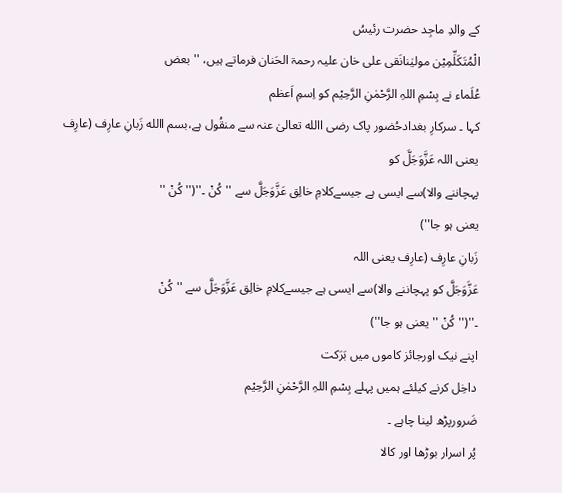کے والدِ ماجِد حضرت رئیسُ
الْمُتَکَلِّمِیْن مولیٰنانَقی علی خان علیہ رحمۃ الحَنان فرماتے ہیں، ''بعض
عُلَماء نے بِسْمِ اللہِ الرَّحْمٰنِ الرَّحِیْم کو اِسمِ اَعظم
کہا ۔ سرکارِ بغدادحُضور پاک رضی االله تعالیٰ عنہ سے منقُول ہے،بسم االله زَبانِ عارِف (عارِف یعنی اللہ عَزَّوَجَلَّ کو
پہچاننے والا)سے ایسی ہے جیسےکلامِ خالِق عَزَّوَجَلَّ سے ''کُنْ ۔''('' کُنْ ''
یعنی ہو جا'')
زَبانِ عارِف (عارِف یعنی اللہ
عَزَّوَجَلَّ کو پہچاننے والا)سے ایسی ہے جیسےکلامِ خالِق عَزَّوَجَلَّ سے ''کُنْ
۔''('' کُنْ '' یعنی ہو جا'')
اپنے نیک اورجائز کاموں میں بَرَکت
داخِل کرنے کیلئے ہمیں پہلے بِسْمِ اللہِ الرَّحْمٰنِ الرَّحِیْم
ضَرورپڑھ لینا چاہے ۔
پُر اسرار بوڑھا اور کالا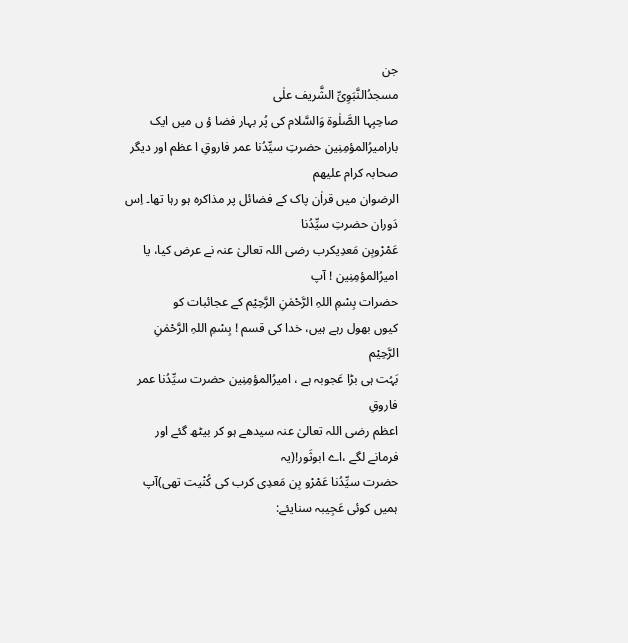جن
مسجدُالنَّبَوِیِّ الشَّریف علٰی
صاحِبِہا الصَّلٰوۃ وَالسَّلام کی پُر بہار فضا ؤ ں میں ایک
بارامیرُالمؤمِنِین حضرتِ سیِّدُنا عمر فاروقِ ا عظم اور دیگر صحابہ کرام علیھم
الرضوان میں قراٰن پاک کے فضائل پر مذاکرہ ہو رہا تھا۔ اِس دَوران حضرتِ سیِّدُنا
عَمْرْوبِن مَعدِیکرب رضی اللہ تعالیٰ عنہ نے عرض کیا، یا امیرُالمؤمِنِین ! آپ
حضرات بِسْمِ اللہِ الرَّحْمٰنِ الرَّحِیْم کے عجائبات کو
کیوں بھول رہے ہیں، خدا کی قسم ! بِسْمِ اللہِ الرَّحْمٰنِ الرَّحِیْم
بَہُت ہی بڑا عَجوبہ ہے ، امیرُالمؤمِنِین حضرت سیِّدُنا عمر فاروقِ
اعظم رضی اللہ تعالیٰ عنہ سیدھے ہو کر بیٹھ گئے اور فرمانے لگے ،اے ابوثَور!(یہ
حضرت سیِّدُنا عَمْرْو بِن مَعدِی کرب کی کُنْیت تھی)آپ ہمیں کوئی عَجِیبہ سنایئے: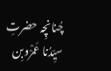چُنانچِہ حضرتِ سیِّدُنا عَمْرْوبِن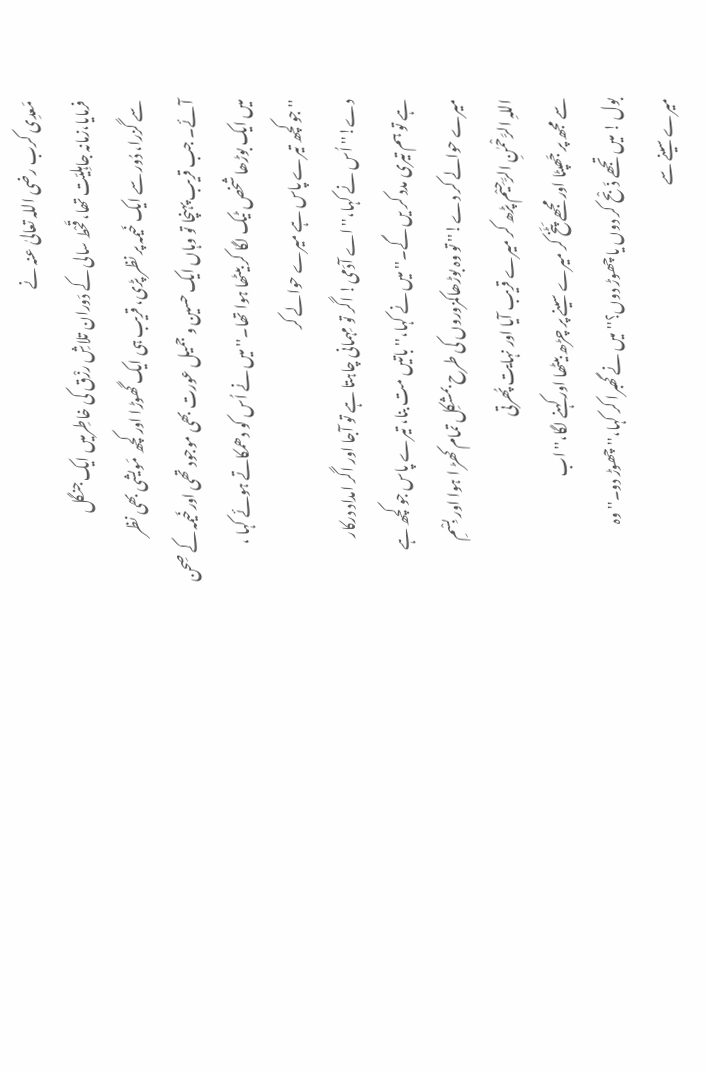مَعدِی کرب رضی اللہ تعالیٰ عنہ نے
فرمایا،زمانہ جاہِلیّت تھا، قَحْط سالی کے دَوران تلاشِ رزْق کی خاطِرمیں ایک جنگل
سے گزرا، دُور سے ایک خَیمہ پر نظر پڑی، قریب ہی ایک گھوڑا اور کچھ مَویشی بھی نظر
آئے۔ جب قریب پہنچا تو وہاں ایک حسین و جمیل عورت بھی موجود تھی اورخَیمہ کے صِحن
میں ایک بوڑھا شخص ٹیک لگا کر بیٹھا ہوا تھا۔'' میں نے اُس کو دھمکاتے ہوئے کہا ،
''جو کچھ تیرے پاس ہے میرے حوالے کر
دے!''اُس نے کہا،'' اے آدَمی! اگر تو مِہمانی چاہتا ہے تو آجا اور اگر امداد درکار
ہے تو ہم تیری مدد کر یں گے۔'' میں نے کہا،''باتیں مت بنا، تیرے پاس جو کچھ ہے
میرے حوالے کر دے!'' تو وہ بوڑھاکمزوروں کی طرح بمشکِل تمام کھڑ ا ہوا اور بِسْمِ
اللہِ الرَّحْمٰنِ الرَّحِیْم پڑھ کر میرے قریب آیا اور نہایت پُھرتی
سے مجھ پر جَھپٹا اور مجھے پَٹَخ کر میرے سینے پر چڑھ بیٹھا اور کہنے لگا،'' اب
بول ! میں تجھے ذَبْح کر دوں یا چھوڑ دوں؟'' میں نے گھبرا کر کہا،''چھوڑ دو۔'' وہ
میرے سینے سے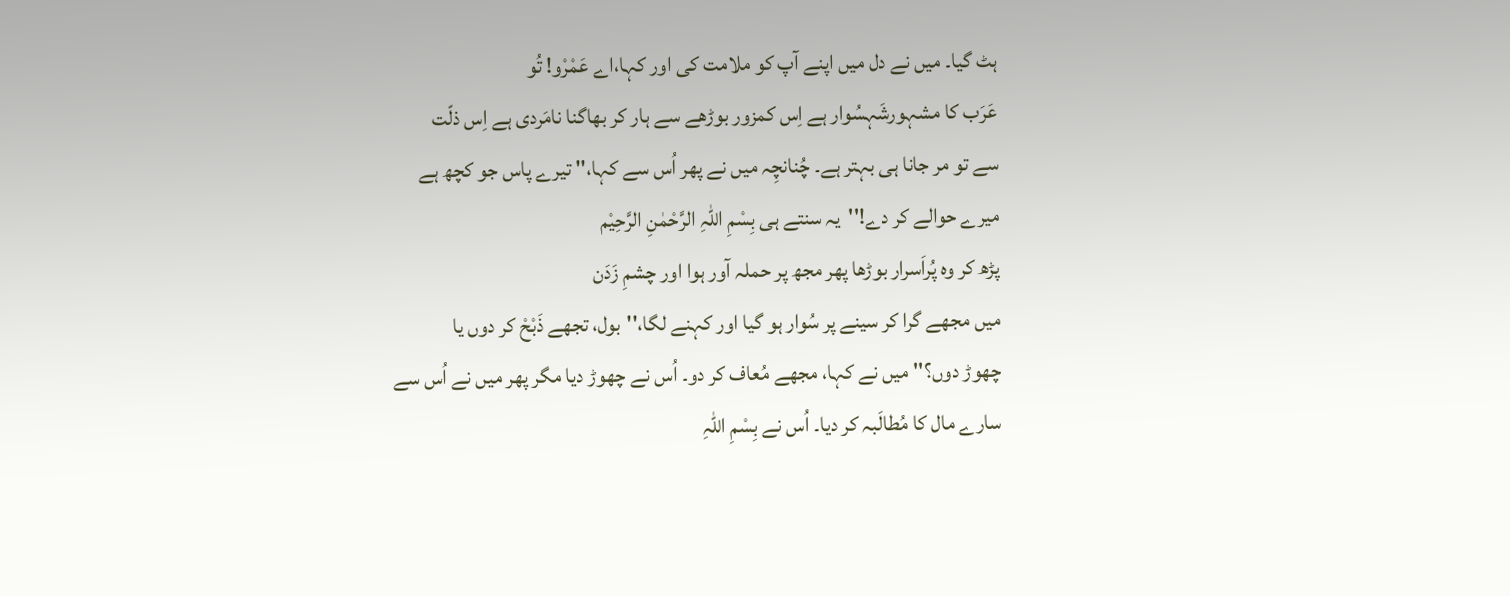ہٹ گیا۔ میں نے دل میں اپنے آپ کو ملامت کی اور کہا،اے عَمْرْو! تُو
عَرَب کا مشہورشَہسُوار ہے اِس کمزور بوڑھے سے ہار کر بھاگنا نامَردی ہے اِس ذلّت
سے تو مر جانا ہی بہتر ہے۔ چُنانچِہ میں نے پھر اُس سے کہا،'' تیرے پاس جو کچھ ہے
میرے حوالے کر دے!''یہ سنتے ہی بِسْمِ اللہِ الرَّحْمٰنِ الرَّحِیْم
پڑھ کر وہ پُراَسرار بوڑھا پھر مجھ پر حملہ آور ہوا اور چشمِ زَدَن
میں مجھے گرا کر سینے پر سُوار ہو گیا اور کہنے لگا،''بول، تجھے ذَبْحْ کر دوں یا
چھوڑ دوں؟'' میں نے کہا، مجھے مُعاف کر دو۔ اُس نے چھوڑ دیا مگر پھر میں نے اُس سے
سارے مال کا مُطالَبہ کر دیا۔ اُس نے بِسْمِ اللہِ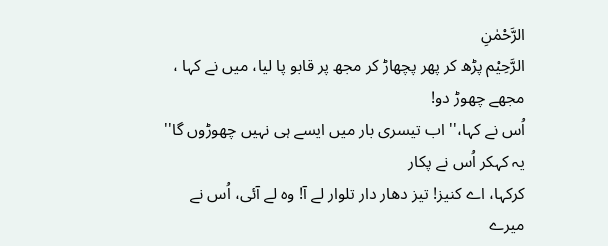الرَّحْمٰنِ
الرَّحِیْم پڑھ کر پھر پچھاڑ کر مجھ پر قابو پا لیا، میں نے کہا ، مجھے چھوڑ دو!
اُس نے کہا،'' اب تیسری بار میں ایسے ہی نہیں چھوڑوں گا'' یہ کہکر اُس نے پکار
کرکہا، اے کنیز! تیز دھار دار تلوار لے آ! وہ لے آئی، اُس نے میرے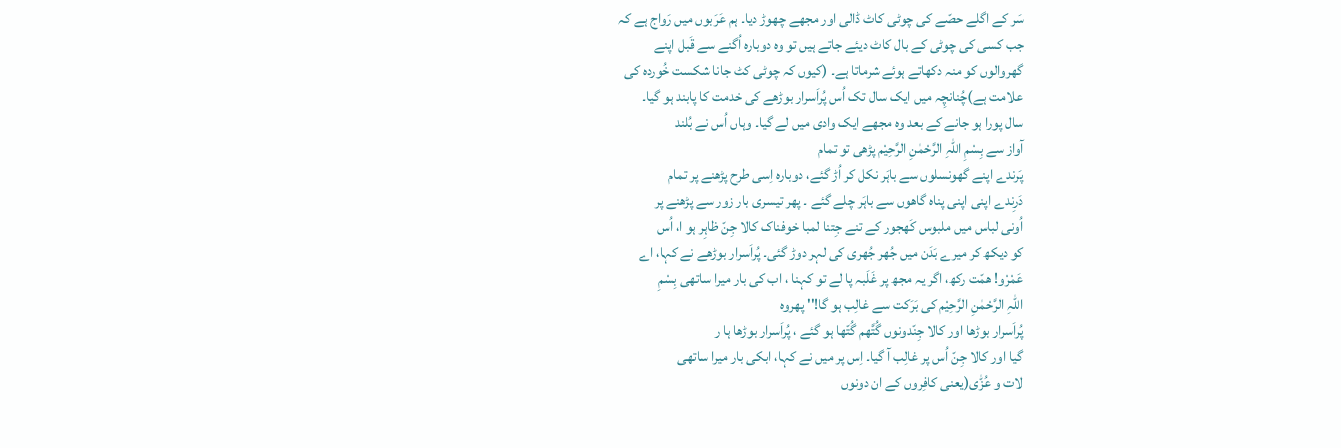سَر کے اگلے حصّے کی چوٹی کاٹ ڈالی اور مجھے چھوڑ دیا۔ ہم عَرَبوں میں رَواج ہے کہ
جب کسی کی چوٹی کے بال کاٹ دیئے جاتے ہیں تو وہ دوبارہ اُگنے سے قَبل اپنے
گھروالوں کو منہ دکھاتے ہوئے شرماتا ہے۔ (کیوں کہ چوٹی کٹ جانا شکست خُوردہ کی
علامت ہے)چُنانچِہ میں ایک سال تک اُس پُراَسرار بوڑھے کی خدمت کا پابند ہو گیا۔
سال پورا ہو جانے کے بعد وہ مجھے ایک وادی میں لے گیا۔ وہاں اُس نے بُلند
آواز سے بِسْمِ اللہِ الرَّحْمٰنِ الرَّحِیْم پڑھی تو تمام
پَرندے اپنے گھونسلوں سے باہَر نکل کر اُڑ گئے، دوبارہ اِسی طرح پڑھنے پر تمام
دَرِندے اپنی اپنی پناہ گاھوں سے باہَر چلے گئے ۔ پھر تیسری بار زور سے پڑھنے پر
اُونی لباس میں ملبوس کَھجور کے تنے جِتنا لمبا خوفناک کالا جِنّ ظاہِر ہو ا، اُس
کو دیکھ کر میرے بَدَن میں جُھر جُھری کی لہر دوڑ گئی۔ پُراَسرار بوڑھے نے کہا، اے
عَمْرْو! ھمّت رکھ، اگر یہ مجھ پر غَلَبہ پا لے تو کہنا ، اب کی بار میرا ساتھی بِسْمِ
اللہِ الرَّحْمٰنِ الرَّحِیْم کی بَرَکت سے غالِب ہو گا!'' پھروہ
پُراَسرار بوڑھا اور کالا جِنّدونوں گُتَّھم گُتّھا ہو گئے ، پُراَسرار بوڑھا ہا ر
گیا اور کالا جِنّ اُس پر غالِب آ گیا۔ اِس پر میں نے کہا، ابکی بار میرا ساتھی
لات و عُزّٰی(یعنی کافِروں کے ان دونوں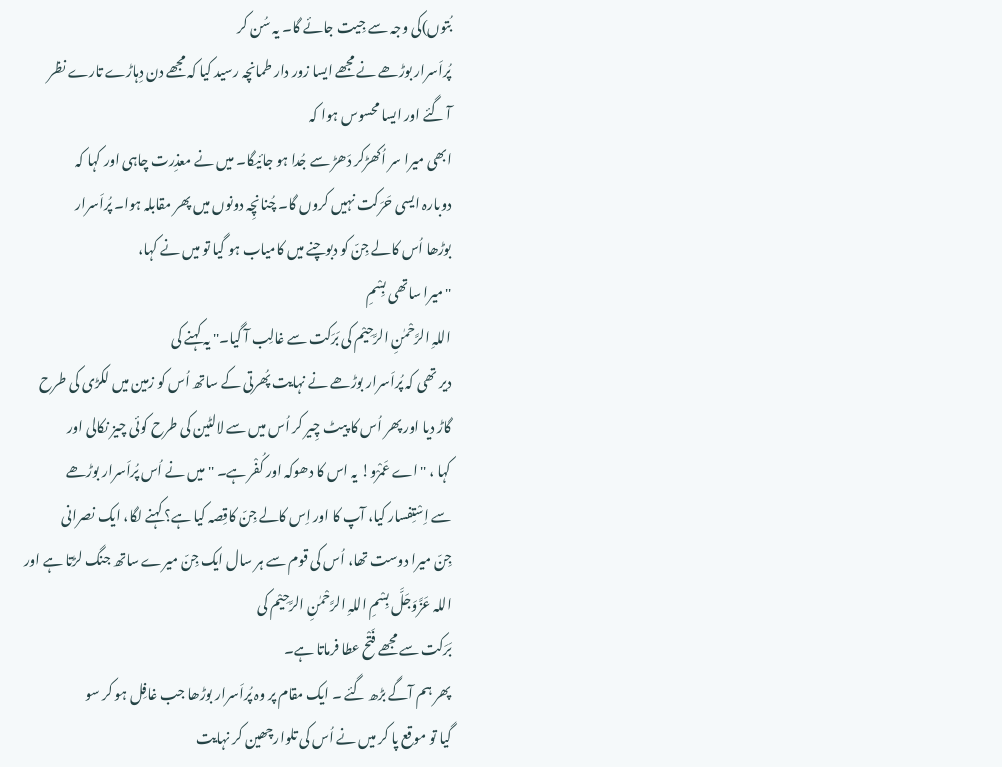بُتوں)کی وجہ سے جِیت جائے گا۔ یہ سُن کر
پُراَسرار بوڑھے نے مجھے ایسا زور دار طمانچہ رسید کیا کہ مجھے دن دِہاڑے تارے نظر
آ گئے اور ایسا محسوس ہوا کہ
ابھی میرا سر اُکھڑکر دَھڑ سے جُدا ہو جائیگا۔ میں نے معذِرت چاہی اور کہا کہ
دوبارہ ایسی حَرَکت نہیں کروں گا۔ چُنانچِہ دونوں میں پھر مقابلہ ہوا۔ پُراَسرار
بوڑھا اُس کالے جِنّ کو دبوچنے میں کامیاب ہو گیا تو میں نے کہا،
''میرا ساتھی بِسْمِ
اللہِ الرَّحْمٰنِ الرَّحِیْم کی بَرَکت سے غالِب آ گیا۔'' یہ کہنے کی
دیر تھی کہ پُراَسرار بوڑھے نے نہایت پُھرتی کے ساتھ اُس کو زمین میں لکڑی کی طرح
گاڑ دیا اور پھر اُس کا پیٹ چِیر کر اُس میں سے لالٹین کی طرح کوئی چیز نکالی اور
کہا ، ''اے عَمْرْو! یہ اس کا دھوکہ اور کُفْر ہے۔ ''میں نے اُس پُراَسرار بوڑھے
سے اِسْتِفسار کیا، آپ کا اور اِس کالے جِنّ کاقِصہ کیا ہے؟ کہنے لگا، ایک نصرانی
جِنّ میرا دوست تھا، اُس کی قوم سے ہر سال ایک جِنّ میرے ساتھ جنگ لڑتا ہے اور
اللہ عَزَّوَجَلَّ بِسْمِ اللہِ الرَّحْمٰنِ الرَّحِیْم کی
بَرَکت سے مجھے فَتْح عطا فرماتا ہے۔
پھر ہم آگے بڑھ گئے ۔ ایک مقام پر وہ پُراَسرار بوڑھا جب غافِل ہو کر سو
گیا تو موقع پا کر میں نے اُس کی تلوارچھین کر نہایت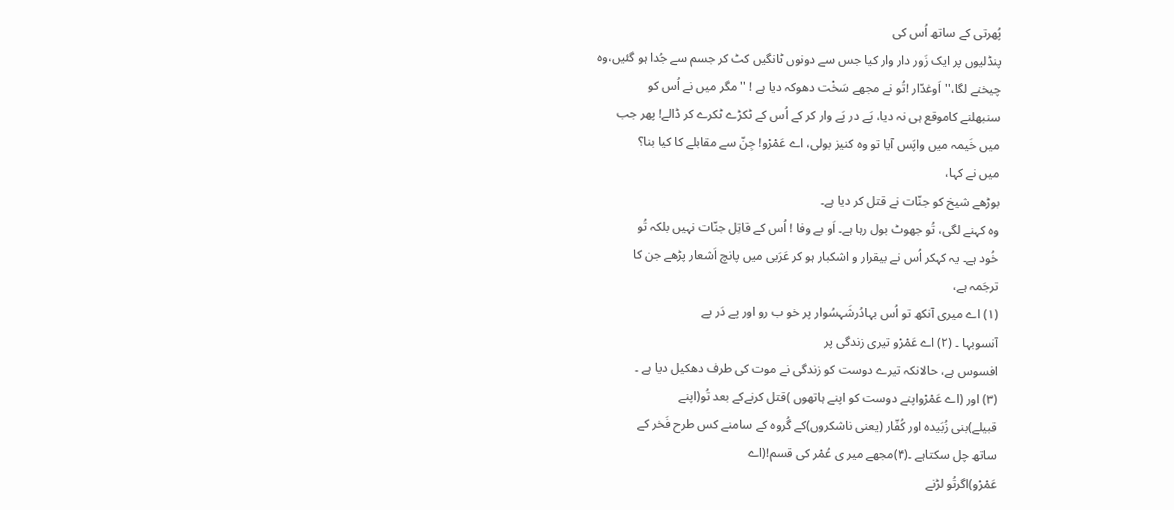پُھرتی کے ساتھ اُس کی
پنڈلیوں پر ایک زَور دار وار کیا جس سے دونوں ٹانگیں کٹ کر جسم سے جُدا ہو گئیں،وہ
چیخنے لگا،''اَوغدّار !تُو نے مجھے سَخْت دھوکہ دیا ہے ! ''مگر میں نے اُس کو
سنبھلنے کاموقع ہی نہ دیا، پَے در پَے وار کر کے اُس کے ٹکڑے ٹکرے کر ڈالے! پھر جب
میں خَیمہ میں واپَس آیا تو وہ کنیز بولی، اے عَمْرْو! جِنّ سے مقابلے کا کیا بنا؟
میں نے کہا،
بوڑھے شیخ کو جنّات نے قتل کر دیا ہے۔
وہ کہنے لگی، تُو جھوٹ بول رہا ہے۔ اَو بے وفا ! اُس کے قاتِل جنّات نہیں بلکہ تُو
خُود ہے۔ یہ کہکر اُس نے بیقرار و اشکبار ہو کر عَرَبی میں پانچ اَشعار پڑھے جن کا
ترجَمہ ہے،
(۱) اے میری آنکھ تو اُس بہادُرشَہسُوار پر خو ب رو اور پے دَر پے
آنسوبہا ۔ (۲) اے عَمْرْو تیری زندگی پر
افسوس ہے، حالانکہ تیرے دوست کو زندگی نے موت کی طرف دھکیل دیا ہے ۔
(۳) اور (اے عَمْرْواپنے دوست کو اپنے ہاتھوں )قتل کرنےکے بعد تُو(اپنے
قبیلے)بنی زُبَیدہ اور کُفّار (یعنی ناشکروں)کے گُروہ کے سامنے کس طرح فَخر کے
ساتھ چل سکتاہے ۔(۴)مجھے میر ی عُمْر کی قسم!(اے
عَمْرْو)اگرتُو لڑنے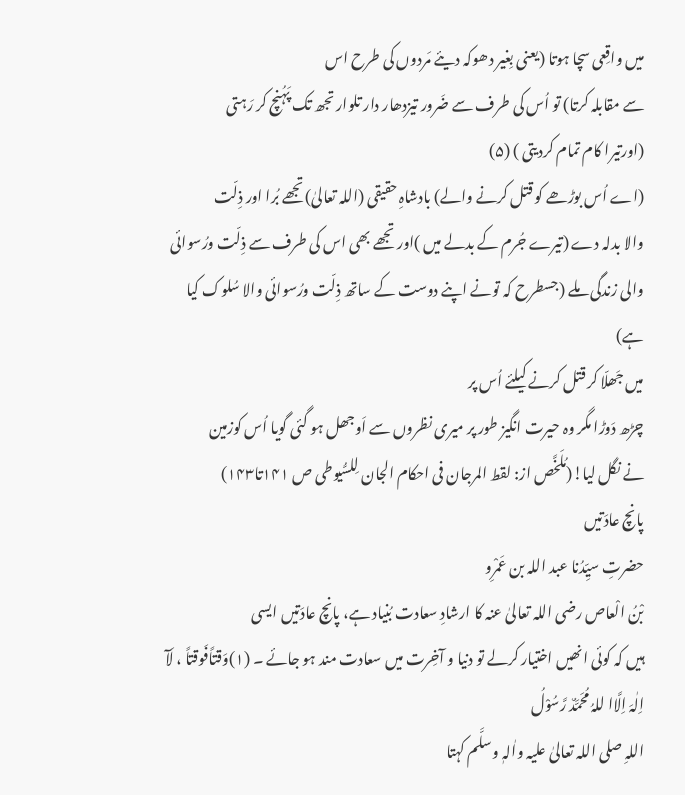میں واقِعی سچا ہوتا (یعنی بِغیر دھوکہ دیئے مَردوں کی طرح اس
سے مقابلہ کرتا) تو اُس کی طرف سے ضَرور تیزدھار دار تلوار تجھ تک پَہُنچ کر رَہتی
(اورتیرا کام تمام کردیتی ) (۵)
(اے اُس بوڑھے کو قتل کرنے والے) بادشاہِ حقیقی (اللہ تعالیٰ)تجھے بُرا اور ذِلّت
والا بدلہ دے (تیرے جُرم کے بدلے میں )اور تجھے بھی اس کی طرف سے ذِلّت ورُسوائی
والی زندگی ملے (جسطرح کہ تونے اپنے دوست کے ساتھ ذِلّت ورُسوائی والا سُلوک کیا
ہے)
میں جَھلّا کر قتل کرنے کیلئے اُس پر
چڑھ دَوڑا مگر وہ حیرت انگیز طور پر میری نظروں سے اَوجھل ہو گئی گویا اُس کوزمین
نے نگل لیا!(مُلَخَّص از: لقط المرجان فی احکام الجان لِلسُّیوطی ص ۱۴۱تا۱۴۳)
پانچ عادَتیں
حضرتِ سیِّدُنا عبد اللہ بن عَمْرِو
بْنُ الْعاص رضی اللہ تعالیٰ عنہ کا ارشادِ سعادت بُنیاد ہے، پانچ عادَتیں ایسی
ہیں کہ کوئی انھیں اختیار کرلے تو دنیا و آخِرت میں سعادت مند ہو جائے ۔ (۱)وَقتاًفَوقتاً ، لَآ
اِلٰہَ اِلَّاا للہُ مُحَمَّدٌ رَّسُوْلُ
اللہِ صلی اللہ تعالیٰ علیہ واٰلہٖ وسلَّم کہتا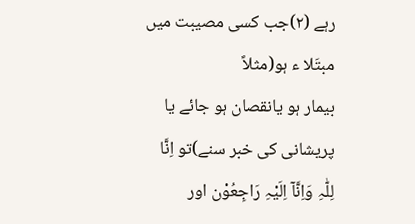رہے (۲)جب کسی مصیبت میں مبتَلا ء ہو(مثلاً
بیمار ہو یانقصان ہو جائے یا پریشانی کی خبر سنے)تو اِنَّا
لِلّٰہِ وَاِنَّآ اِلَیْہِ رَاجِعُوْن اور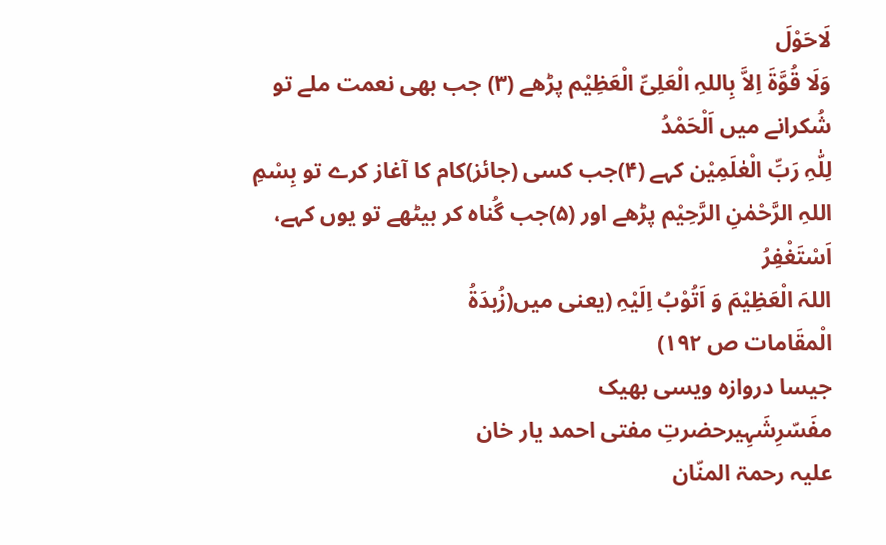لَاحَوْلَ
وَلَا قُوَّۃَ اِلاَّ بِاللہِ الْعَلِیِّ الْعَظِیْم پڑھے (۳) جب بھی نعمت ملے تو شُکرانے میں اَلْحَمْدُ
لِلّٰہِ رَبِّ الْعٰلَمِیْن کہے (۴)جب کسی (جائز)کام کا آغاز کرے تو بِسْمِ
اللہِ الرَّحْمٰنِ الرَّحِیْم پڑھے اور (۵)جب گُناہ کر بیٹھے تو یوں کہے، اَسْتَغْفِرُ
اللہَ الْعَظِیْمَ وَ اَتُوْبُ اِلَیْہِ (یعنی میں(زُبدَۃُ
الْمقَامات ص ۱۹۲)
جیسا دروازہ ویسی بھیک
مفَسّرِشَہِیرحضرتِ مفتی احمد یار خان
علیہ رحمۃ المنّان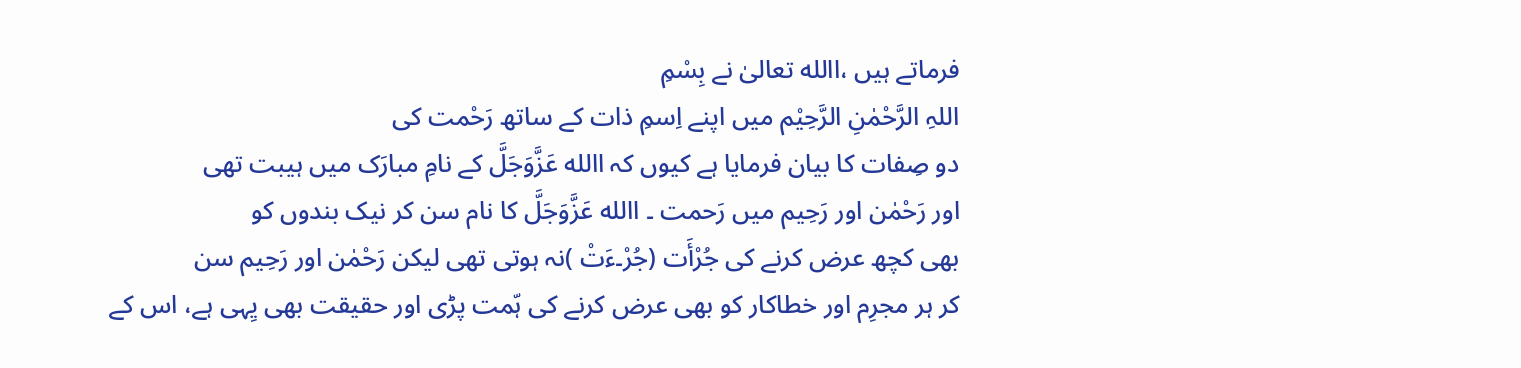فرماتے ہیں ،االله تعالیٰ نے بِسْمِ
اللہِ الرَّحْمٰنِ الرَّحِیْم میں اپنے اِسمِ ذات کے ساتھ رَحْمت کی
دو صِفات کا بیان فرمایا ہے کیوں کہ االله عَزَّوَجَلَّ کے نامِ مبارَک میں ہیبت تھی
اور رَحْمٰن اور رَحِیم میں رَحمت ۔ االله عَزَّوَجَلَّ کا نام سن کر نیک بندوں کو
بھی کچھ عرض کرنے کی جُرْأَت (جُرْ۔ءَتْ )نہ ہوتی تھی لیکن رَحْمٰن اور رَحِیم سن
کر ہر مجرِم اور خطاکار کو بھی عرض کرنے کی ہّمت پڑی اور حقیقت بھی یِہی ہے، اس کے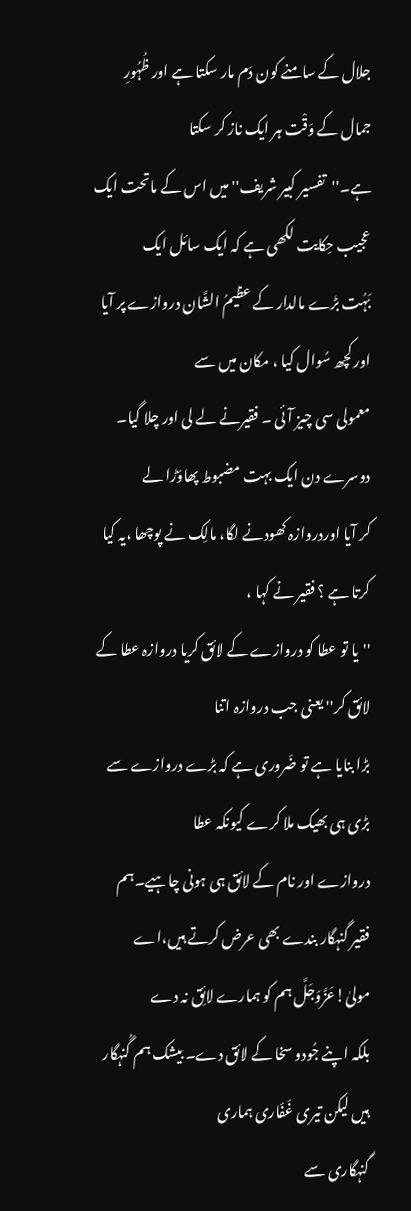جلال کے سامنے کون دَم مار سکتا ہے اور ظُہُورِ جمال کے وَقْت ہر ایک ناز کر سکتا
ہے۔''تفسیر کبیر شریف'' میں اس کے ماتحت ایک عجیب حِکایت لکھی ہے کہ ایک سائل ایک
بَہُت بڑے مالدار کے عظیمُ الشَّان دروازے پر آیا اور کچھ سُوال کیا ، مکان میں سے
معمولی سی چیز آئی ۔ فقیرنے لے لی اور چلا گیا۔ دوسرے دن ایک بہت مضبوط پھاؤڑا لے
کر آیا اوردروازہ کھودنے لگا، مالِک نے پوچھا ،یہ کیا کرتا ہے ؟ فقیر نے کہا ،
''یا تو عطا کو دروازے کے لائق کریا دروازہ عطا کے لائق کر'' یعنی جب دروازہ اتنا
بڑا بنایا ہے تو ضَروری ہے کہ بڑے دروازے سے بڑی ہی بھیک ملا کرے کیونکہ عطا
دروازے اور نام کے لائق ہی ہونی چاہیے۔ہم
فقیر گنہگار بندے بھی عرض کرتے ہیں،اے مولیٰ!عَزَّوَجَلَّ ہم کو ہمارے لائِق نہ دے
بلکہ اپنے جُودو سخا کے لائق دے۔ بیشک ہم گُنہگار ہیں لیکن تیری غَفّاری ہماری
گنہگاری سے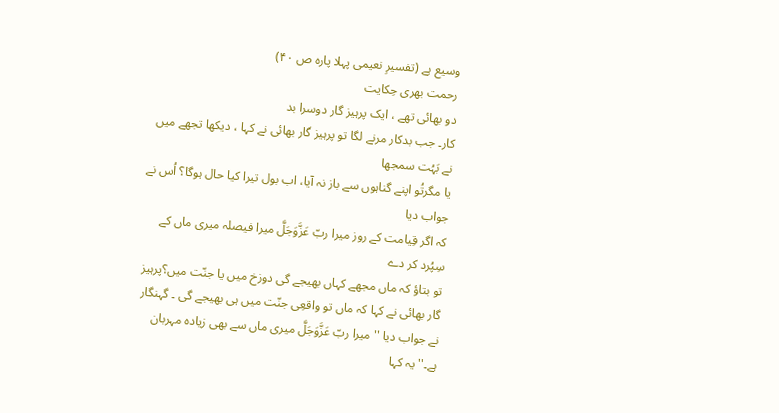وسیع ہے (تفسیرِ نعیمی پہلا پارہ ص ۴۰)
رحمت بھری حِکایت
دو بھائی تھے ، ایک پرہیز گار دوسرا بد
کار۔ جب بدکار مرنے لگا تو پرہیز گار بھائی نے کہا ، دیکھا تجھے میں نے بَہُت سمجھا
یا مگرتُو اپنے گناہوں سے باز نہ آیا، اب بول تیرا کیا حال ہوگا؟ اُس نے جواب دیا
کہ اگر قِیامت کے روز میرا ربّ عَزَّوَجَلَّ میرا فیصلہ میری ماں کے سِپُرد کر دے
تو بتاؤ کہ ماں مجھے کہاں بھیجے گی دوزخ میں یا جنّت میں؟پرہیز گار بھائی نے کہا کہ ماں تو واقعِی جنّت میں ہی بھیجے گی ۔ گہنگار
نے جواب دیا ''میرا ربّ عَزَّوَجَلَّ میری ماں سے بھی زیادہ مہربان ہے۔''یہ کہا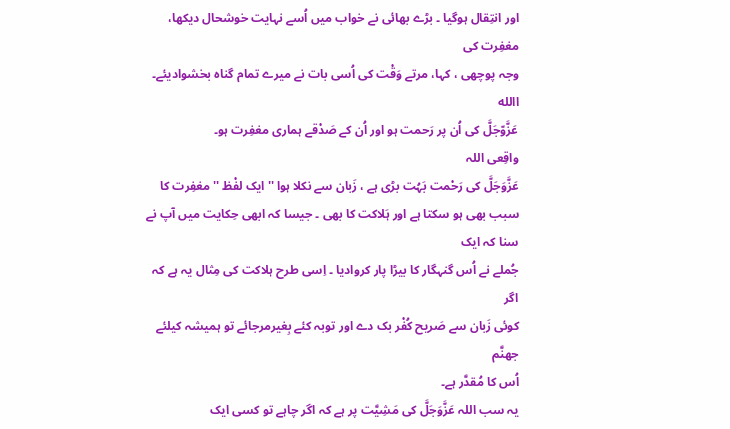اور انتِقال ہوگیا ۔ بڑے بھائی نے خواب میں اُسے نہایت خوشحال دیکھا، مغفِرت کی
وجہ پوچھی ، کہا، مرتے وَقْت کی اُسی بات نے میرے تمام گناہ بخشوادیئے۔ االله
عَزَّوّجَلَّ کی اُن پر رَحمت ہو اور اُن کے صَدْقے ہماری مغفِرت ہو۔
واقِعی اللہ
عَزَّوَجَلَّ کی رَحْمت بَہُت بڑی ہے ، زَبان سے نکلا ہوا ''ایک لفْظ '' مغفِرت کا
سبب بھی ہو سکتا ہے اور ہَلاکت کا بھی ۔ جیسا کہ ابھی حِکایت میں آپ نے سنا کہ ایک
جُملے نے اُس گنہگار کا بیڑا پار کروادیا ۔ اِسی طرح ہلاکت کی مِثال یہ ہے کہ اگر
کوئی زَبان سے صَریح کُفْر بک دے اور توبہ کئے بِغیرمرجائے تو ہمیشہ کیلئے جھنَّم
اُس کا مُقدَّر ہے۔
یہ سب اللہ عَزَّوَجَلَّ کی مَشِیَّت پر ہے کہ اگر چاہے تو کسی ایک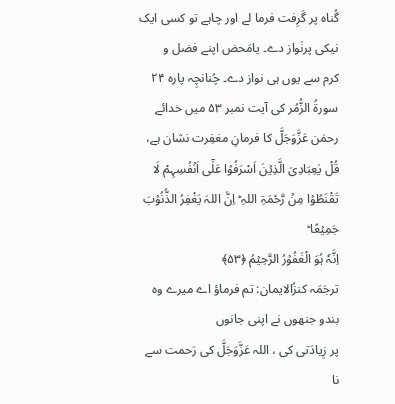گُناہ پر گَرِفت فرما لے اور چاہے تو کسی ایک نیکی پرنَواز دے۔ یامَحض اپنے فضل و
کرم سے یوں ہی نواز دے۔ چُنانچِہ پارہ ۲۴ سورۃُ الزُّمُر کی آیت نمبر ۵۳ میں خدائے رحمٰن عَزَّوَجَلَّ کا فرمانِ مغفِرت نشان ہے،
قُلْ یٰعِبَادِیَ الَّذِیۡنَ اَسْرَفُوۡا عَلٰۤی اَنۡفُسِہِمْ لَا
تَقْنَطُوۡا مِنۡ رَّحْمَۃِ اللہِ ؕ اِنَّ اللہَ یَغْفِرُ الذُّنُوۡبَ جَمِیۡعًا ؕ
اِنَّہٗ ہُوَ الْغَفُوۡرُ الرَّحِیۡمُ ﴿۵۳﴾
ترجَمَہ کنزُالایمان: تم فرماؤ اے میرے وہ بندو جنھوں نے اپنی جانوں
پر زِیادَتی کی ، اللہ عَزَّوَجَلَّ کی رَحمت سے نا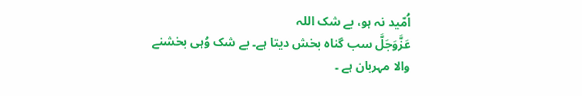اُمّید نہ ہو، بے شک اللہ
عَزَّوَجَلَّ سب گناہ بخش دیتا ہے۔ بے شک وُہی بخشنے والا مہربان ہے ۔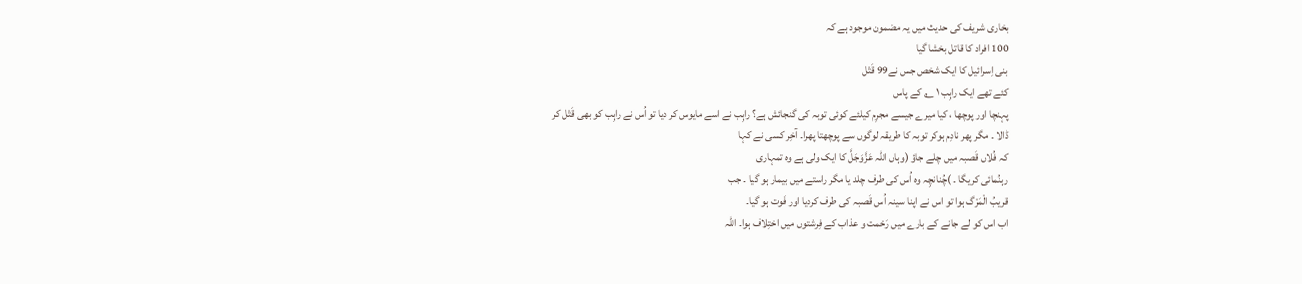بخاری شریف کی حدیث میں یہ مضمون موجود ہے کہ
100 افراد کا قاتل بخشا گیا
بنی اِسرائیل کا ایک شخص جس نے99 قَتْل
کئے تھے ایک راہِب ۱ ؎ کے پاس
پہنچا اور پوچھا ، کیا میرے جیسے مجرِم کیلئے کوئی توبہ کی گنجائش ہے؟ راہِب نے اسے مایوس کر دیا تو اُس نے راہِب کو بھی قَتْل کر
ڈالا ۔ مگر پھر نادِم ہوکر توبہ کا طریقہ لوگوں سے پوچھتا پھرا۔ آخِر کسی نے کہا
کہ فُلاں قَصبہ میں چلے جاؤ (وہاں اللہ عَزَّوَجَلَّ کا ایک ولی ہے وہ تمہاری
رہنُمائی کریگا ۔ )چُنانچِہ وہ اُس کی طرف چلد یا مگر راستے میں بیمار ہو گیا ۔ جب
قریبُ الْمَرْگ ہوا تو اس نے اپنا سینہ اُس قَصبہ کی طرف کردیا اور فَوت ہو گیا۔
اب اس کو لے جانے کے بارے میں رَحْمت و عذاب کے فِرشتوں میں اختِلاف ہوا۔ اللہ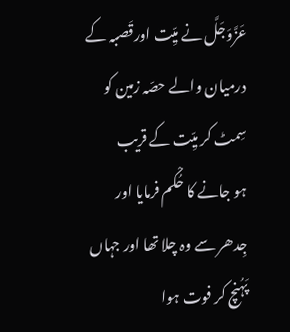عَزَّوَجَلَّ نے میِّت اورقَصبہ کے درمیان والے حصّہ زمین کو سِمٹ کر میِّت کے قریب
ہو جانے کا حُکْم فرمایا اور جِدھر سے وہ چلا تھا اور جہاں پَہُنچ کر فوت ہوا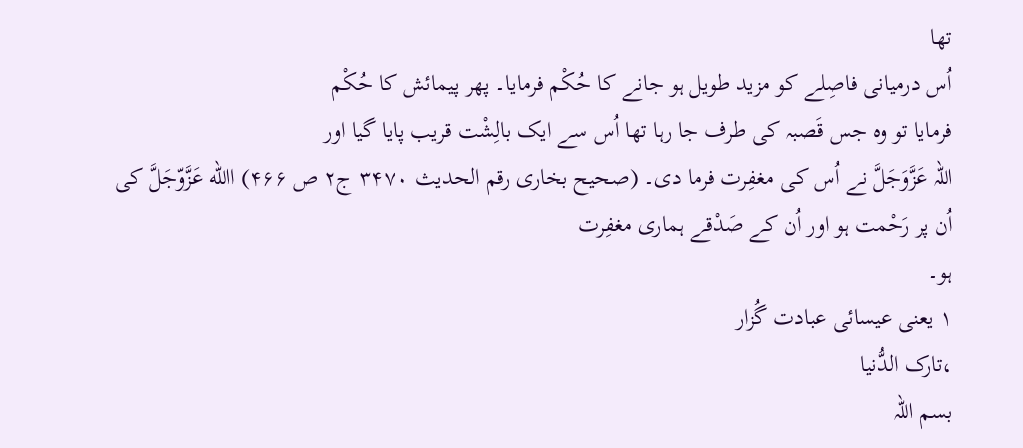تھا
اُس درمیانی فاصِلے کو مزید طویل ہو جانے کا حُکْم فرمایا۔ پھر پیمائش کا حُکْم
فرمایا تو وہ جس قَصبہ کی طرف جا رہا تھا اُس سے ایک بالِشْت قریب پایا گیا اور
اللہ عَزَّوَجَلَّ نے اُس کی مغفِرت فرما دی۔ (صحیح بخاری رقم الحدیث ۳۴۷۰ ج۲ ص ۴۶۶) االله عَزَّوّجَلَّ کی اُن پر رَحْمت ہو اور اُن کے صَدْقے ہماری مغفِرت
ہو۔
۱ یعنی عیسائی عبادت گُزار
،تارک الدُّنیا
بسم اللہ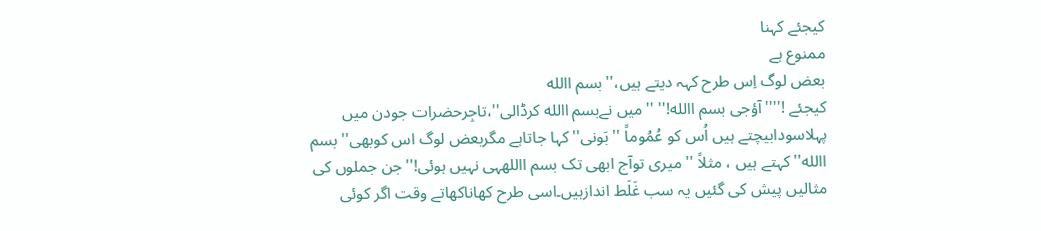کیجئے کہنا
ممنوع ہے
بعض لوگ اِس طرح کہہ دیتے ہیں،''بسم االله
کیجئے !''''آؤجی بسم االله!'' ''میں نےبسم االله کرڈالی''،تاجِرحضرات جودن میں
پہلاسودابیچتے ہیں اُس کو عُمُوماً ''بَونی''کہا جاتاہے مگربعض لوگ اس کوبھی''بسم
االله''کہتے ہیں ، مثلاً '' میری توآج ابھی تک بسم االلهہی نہیں ہوئی!''جن جملوں کی
مثالیں پیش کی گئیں یہ سب غَلَط اندازہیں۔اسی طرح کھاناکھاتے وقت اگر کوئی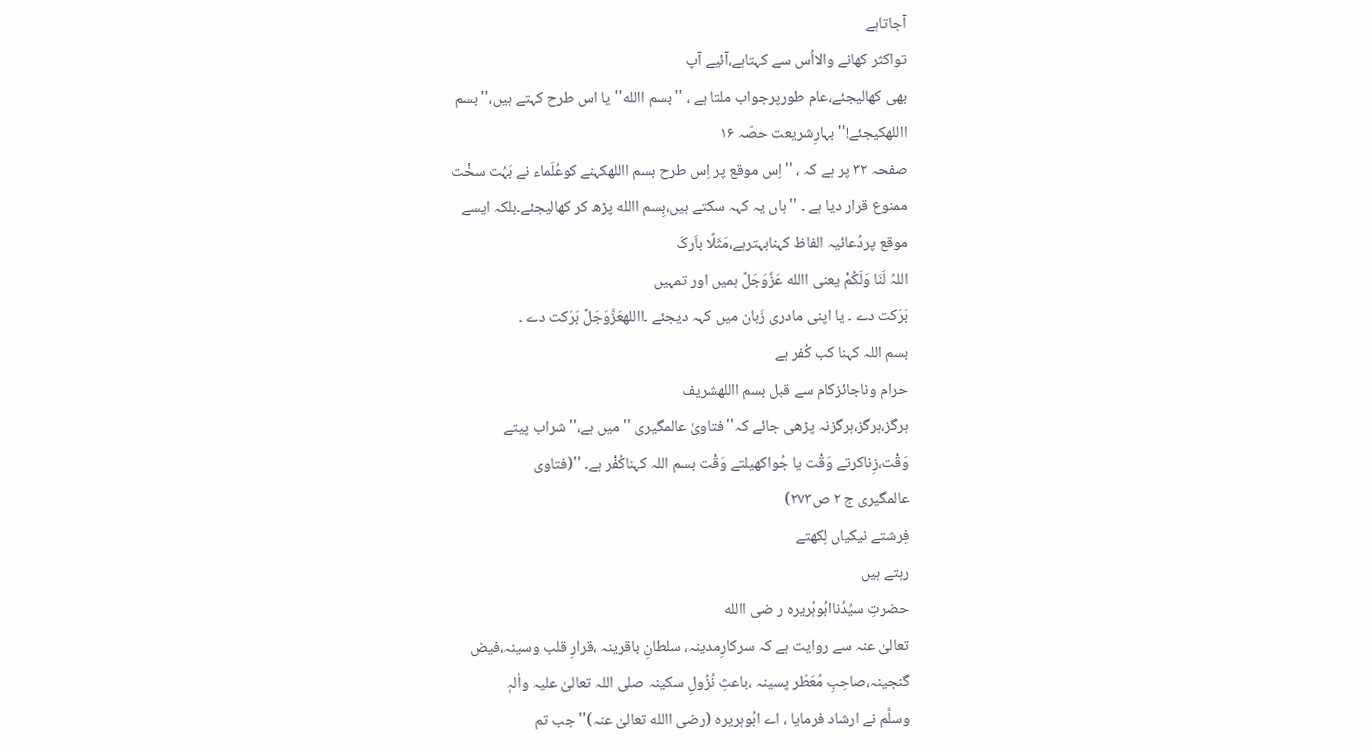آجاتاہے
تواکثر کھانے والااُس سے کہتاہے،آئیے آپ
بھی کھالیجئے،عام طورپرجواب ملتا ہے ، ''بسم االله''یا اس طرح کہتے ہیں،''بسم
االلهکیجئے!''بہارِشریعت حصّہ ۱۶
صفحہ ۳۲ پر ہے کہ ، ''اِس موقع پر اِس طرح بسم االلهکہنے کوعُلَماء نے بَہُت سخْت
ممنوع قرار دیا ہے ۔ ''ہاں یہ کہہ سکتے ہیں،بِسم االله پڑھ کر کھالیجئے۔بلکہ ایسے
موقع پردُعائیہ الفاظ کہنابہترہے،مَثَلًا باَرکَ
اللہُ لَنَا وَلَکُمْ یعنی االله عَزَّوَجَلَّ ہمیں اور تمہیں
بَرَکت دے ۔ یا اپنی مادری زَبان میں کہہ دیجئے ۔االلهعَزَّوَجَلَّ بَرَکت دے ۔
بسم اللہ کہنا کب کُفر ہے
حرام وناجائزکام سے قبل بسم االلهشریف
ہرگز،ہرگز،ہرگزنہ پڑھی جائے کہ''فتاویٰ عالمگیری '' میں ہے،''شراب پیتے
وَقْت،زِناکرتے وَقْت یا جُواکھیلتے وَقْت بسم اللہ کہناکُفْر ہے۔ ''(فتاوی
عالمگیری ج ۲ ص۲۷۳)
فِرشتے نیکیاں لِکھتے
رہتے ہیں
حضرتِ سیِّدُناابُوہُریرہ ر ضی االله
تعالیٰ عنہ سے روایت ہے کہ سرکارِمدینہ، سلطانِ باقرینہ ،قرارِ قلب وسینہ،فیض
گنجینہ،صاحِبِ مُعَطّر پسینہ ،باعثِ نُزُولِ سکینہ صلی اللہ تعالیٰ علیہ واٰلہٖ
وسلَّم نے ارشاد فرمایا ، اے ابُوہریرہ (رضی االله تعالیٰ عنہ)''جب تم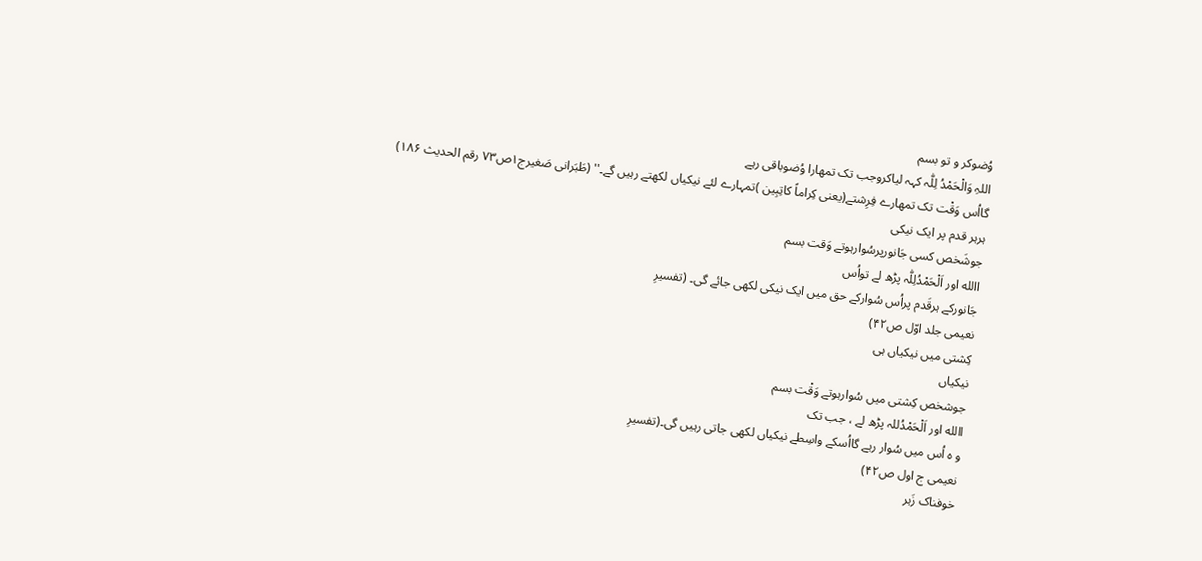وُضوکر و تو بسم
اللہِ وَالْحَمْدُ لِلّٰہ کہہ لیاکروجب تک تمھارا وُضوباقی رہے
گااُس وَقْت تک تمھارے فِرِشتے(یعنی کِراماً کاتِبِین )تمہارے لئے نیکیاں لکھتے رہیں گے۔'' (طَبَرانی صَغیرج۱ص۷۳ رقم الحدیث ۱۸۶)
ہرہر قدم پر ایک نیکی
جوشَخص کسی جَانورپرسُوارہوتے وَقت بسم
االله اور اَلْحَمْدُلِلّٰہ پڑھ لے تواُس
جَانورکے ہرقَدم پراُس سُوارکے حق میں ایک نیکی لکھی جائے گی۔ (تفسیرِ
نعیمی جلد اوّل ص۴۲)
کِشتی میں نیکیاں ہی
نیکیاں
جوشخص کِشتی میں سُوارہوتے وَقْت بسم
االله اور اَلْحَمْدُللہ پڑھ لے ، جب تک
و ہ اُس میں سُوار رہے گااُسکے واسِطے نیکیاں لکھی جاتی رہیں گی۔(تفسیرِ
نعیمی ج اول ص۴۲)
خوفناک زَہر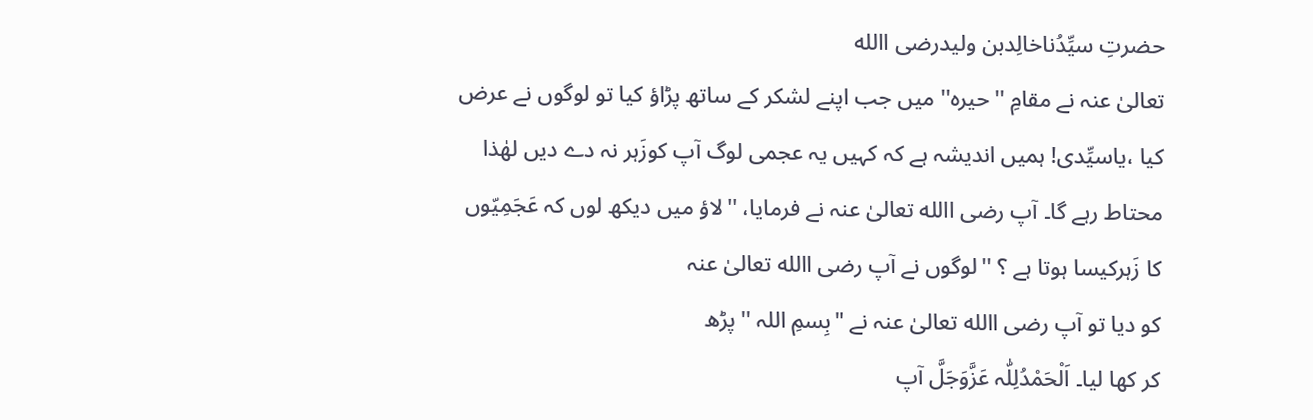حضرتِ سیِّدُناخالِدبن ولیدرضی االله
تعالیٰ عنہ نے مقامِ ''حیرہ'' میں جب اپنے لشکر کے ساتھ پڑاؤ کیا تو لوگوں نے عرض
کیا ،یاسیِّدی! ہمیں اندیشہ ہے کہ کہیں یہ عجمی لوگ آپ کوزَہر نہ دے دیں لھٰذا
محتاط رہے گا۔ آپ رضی االله تعالیٰ عنہ نے فرمایا، ''لاؤ میں دیکھ لوں کہ عَجَمِیّوں
کا زَہرکیسا ہوتا ہے ؟ ''لوگوں نے آپ رضی االله تعالیٰ عنہ
کو دیا تو آپ رضی االله تعالیٰ عنہ نے "بِسمِ اللہ '' پڑھ
کر کھا لیا۔ اَلْحَمْدُلِلّٰہ عَزَّوَجَلَّ آپ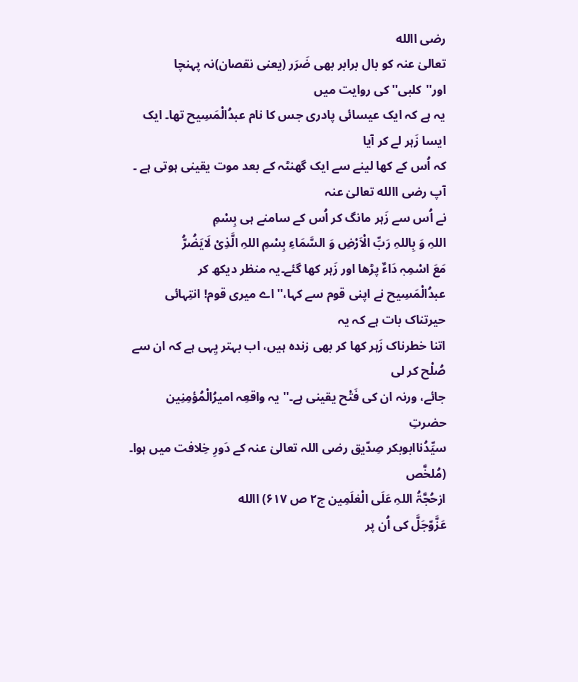رضی االله
تعالیٰ عنہ کو بال برابر بھی ضَرَر (یعنی نقصان)نہ پہنچا اور''کلبی'' کی روایت میں
یہ ہے کہ ایک عیسائی پادری جس کا نام عبدُالْمَسِیح تھا۔ ایک ایسا زَہر لے کر آیا
کہ اُس کے کھا لینے سے ایک گھنٹہ کے بعد موت یقینی ہوتی ہے ۔ آپ رضی االله تعالیٰ عنہ
نے اُس سے زَہر مانگ کر اُس کے سامنے ہی بِسْمِ
اللہِ وَ بِاللہِ رَبِّ الْاَرْضِ وَ السَّمَاءِ بِسْمِ اللہِ الَّذِیْ لَایَضُرُّ
مَعَ اسْمِہٖ دَاءٌ پڑھا اور زَہر کھا گئے۔یہ منظر دیکھ کر
عبدُالْمَسِیح نے اپنی قوم سے کہا،''اے میری قوم! انتِہائی حیرتناک بات ہے کہ یہ
اتنا خطرناک زَہر کھا کر بھی زندہ ہیں، اب بہتر یِہی ہے کہ ان سے صُلْح کر لی
جائے، ورنہ ان کی فَتْح یقینی ہے۔''یہ واقعِہ امیرُالْمُؤمِنِین حضرتِ
سیِّدُناابوبکر صِدّیق رضی اللہ تعالیٰ عنہ کے دَورِ خِلافت میں ہوا۔ (مُلخَّص
ازحُجَّۃُ اللہِ عَلَی الْعٰلَمِین ج۲ ص ۶۱۷) االله
عَزَّوّجَلَّ کی اُن پر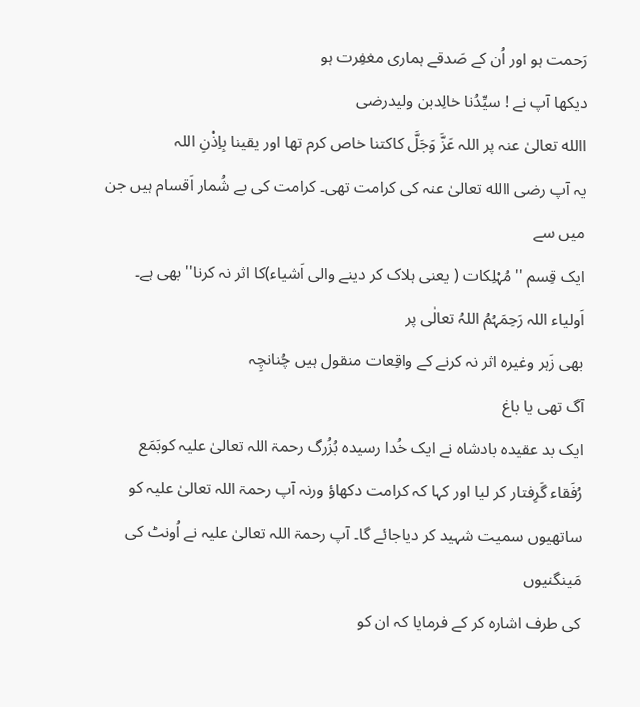رَحمت ہو اور اُن کے صَدقے ہماری مغفِرت ہو
دیکھا آپ نے ! سیِّدُنا خالِدبن ولیدرضی
االله تعالیٰ عنہ پر اللہ عَزَّ وَجَلَّ کاکتنا خاص کرم تھا اور یقینا بِاِذْنِ اللہ
یہ آپ رضی االله تعالیٰ عنہ کی کرامت تھی۔ کرامت کی بے شُمار اَقسام ہیں جن میں سے
ایک قِسم ''مُہْلِکات ( یعنی ہلاک کر دینے والی اَشیاء)کا اثر نہ کرنا'' بھی ہے۔
اَولیاء اللہ رَحِمَہُمُ اللہُ تعالٰی پر
بھی زَہر وغیرہ اثر نہ کرنے کے واقِعات منقول ہیں چُنانچِہ
آگ تھی یا باغ
ایک بد عقیدہ بادشاہ نے ایک خُدا رسیدہ بُزُرگ رحمۃ اللہ تعالیٰ علیہ کوبَمَع
رُفَقاء گَرِفتار کر لیا اور کہا کہ کرامت دکھاؤ ورنہ آپ رحمۃ اللہ تعالیٰ علیہ کو
ساتھیوں سمیت شہید کر دیاجائے گا۔ آپ رحمۃ اللہ تعالیٰ علیہ نے اُونٹ کی مَینگنیوں
کی طرف اشارہ کر کے فرمایا کہ ان کو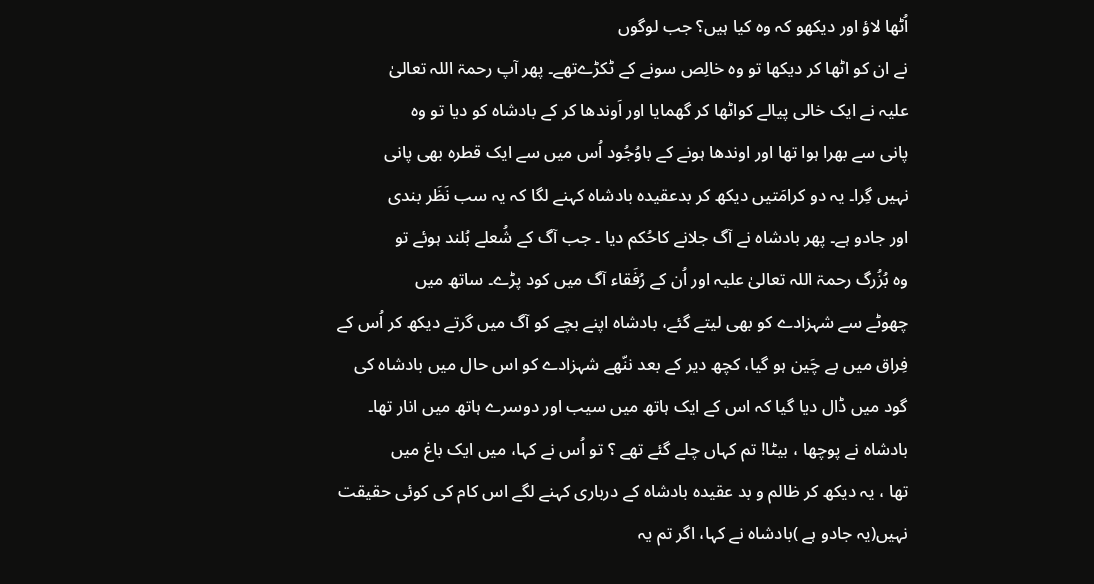اُٹھا لاؤ اور دیکھو کہ وہ کیا ہیں؟ جب لوگوں
نے ان کو اٹھا کر دیکھا تو وہ خالِص سونے کے ٹکڑےتھے۔ پھر آپ رحمۃ اللہ تعالیٰ
علیہ نے ایک خالی پیالے کواٹھا کر گھمایا اور اَوندھا کر کے بادشاہ کو دیا تو وہ
پانی سے بھرا ہوا تھا اور اوندھا ہونے کے باوُجُود اُس میں سے ایک قطرہ بھی پانی
نہیں گِرا۔ یہ دو کرامَتیں دیکھ کر بدعقیدہ بادشاہ کہنے لگا کہ یہ سب نَظَر بندی
اور جادو ہے۔ پھر بادشاہ نے آگ جلانے کاحُکم دیا ۔ جب آگ کے شُعلے بُلند ہوئے تو
وہ بُزُرگ رحمۃ اللہ تعالیٰ علیہ اور اُن کے رُفَقاء آگ میں کود پڑے۔ ساتھ میں
چھوٹے سے شہزادے کو بھی لیتے گئے، بادشاہ اپنے بچے کو آگ میں گرتے دیکھ کر اُس کے
فِراق میں بے چَین ہو گیا، کچھ دیر کے بعد ننّھے شہزادے کو اس حال میں بادشاہ کی
گود میں ڈال دیا گیا کہ اس کے ایک ہاتھ میں سیب اور دوسرے ہاتھ میں انار تھا۔
بادشاہ نے پوچھا ، بیٹا! تم کہاں چلے گئے تھے ؟ تو اُس نے کہا، میں ایک باغ میں
تھا ، یہ دیکھ کر ظالم و بد عقیدہ بادشاہ کے درباری کہنے لگے اس کام کی کوئی حقیقت
نہیں(یہ جادو ہے )بادشاہ نے کہا، اگر تم یہ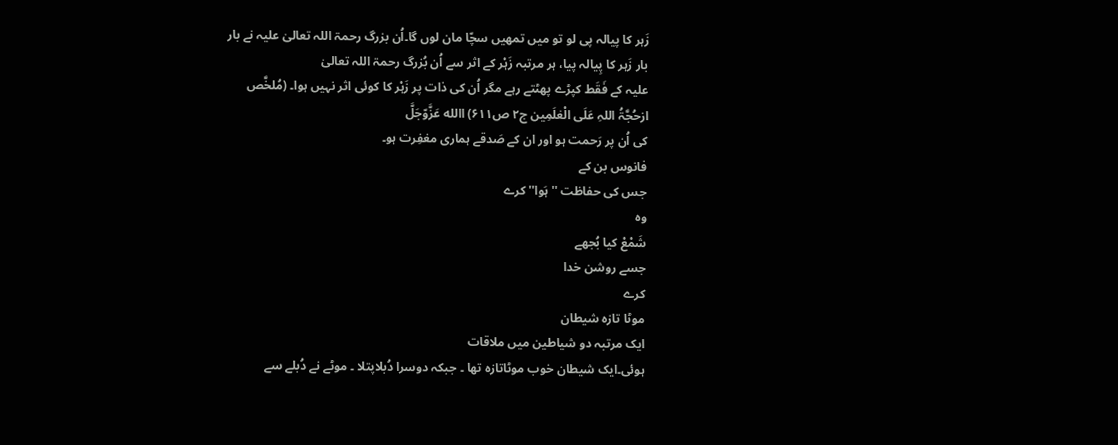زَہر کا پیالہ پی لو تو میں تمھیں سچّا مان لوں گا۔اُن بزرگ رحمۃ اللہ تعالیٰ علیہ نے بار
بار زَہر کا پِیالہ پیا، ہر مرتبہ زَہْر کے اثر سے اُن بُزرگ رحمۃ اللہ تعالیٰ
علیہ کے فَقَط کپڑے پھٹتے رہے مگر اُن کی ذات پر زَہْر کا کوئی اثر نہیں ہوا۔ (مُلخَّص
ازحُجَّۃُ اللہِ عَلَی الْعٰلَمِین ج۲ ص۶۱۱) االله عَزَّوّجَلَّ
کی اُن پر رَحمت ہو اور ان کے صَدقے ہماری مغفِرت ہو۔
فانوس بن کے
جس کی حفاظت '' ہَوا'' کرے
وہ
شَمْعْ کیا بُجھے
جسے روشن خدا
کرے
موٹا تازہ شیطان
ایک مرتبہ دو شیاطین میں ملاقات
ہوئی۔ایک شیطان خوب موٹاتازہ تھا ۔ جبکہ دوسرا دُبلاپتلا ۔ موٹے نے دُبلے سے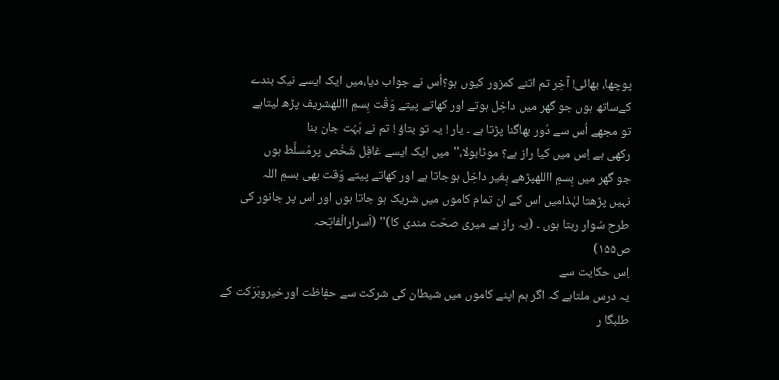پوچھا، بھائی! آخِر تم اتنے کمزور کیوں ہو؟اُس نے جواب دیا،میں ایک ایسے نیک بندے
کےساتھ ہوں جو گھر میں داخِل ہوتے اور کھاتے پیتے وَقْت بِسمِ االلهشریف پڑھ لیتاہے
تو مجھے اُس سے دُور بھاگنا پڑتا ہے ۔ یار ! یہ تو بتاؤ ! تم نے بَہُت جان بنا
رکھی ہے اِس میں کیا راز ہے؟ موٹابولا،''میں ایک ایسے غافِل شَخْص پرمُسلَّط ہوں
جو گھر میں بِسمِ االلهپڑھے بِغیر داخِل ہوجاتا ہے اور کھاتے پیتے وَقت بھی بسمِ اللہ
نہیں پڑھتا لہٰذامیں اس کے ان تمام کاموں میں شریک ہو جاتا ہوں اور اس پر جانور کی
طرح سُوار رہتا ہوں ۔ (یہ راز ہے میری صحّت مندی کا)'' (اَسرارالْفاتِحہ
ص۱۵۵)
اِس حکایت سے
یہ درس ملتاہے کہ اگر ہم اپنے کاموں میں شیطان کی شرکت سے حفِاظت اورخیروبَرَکت کے
طلبگا ر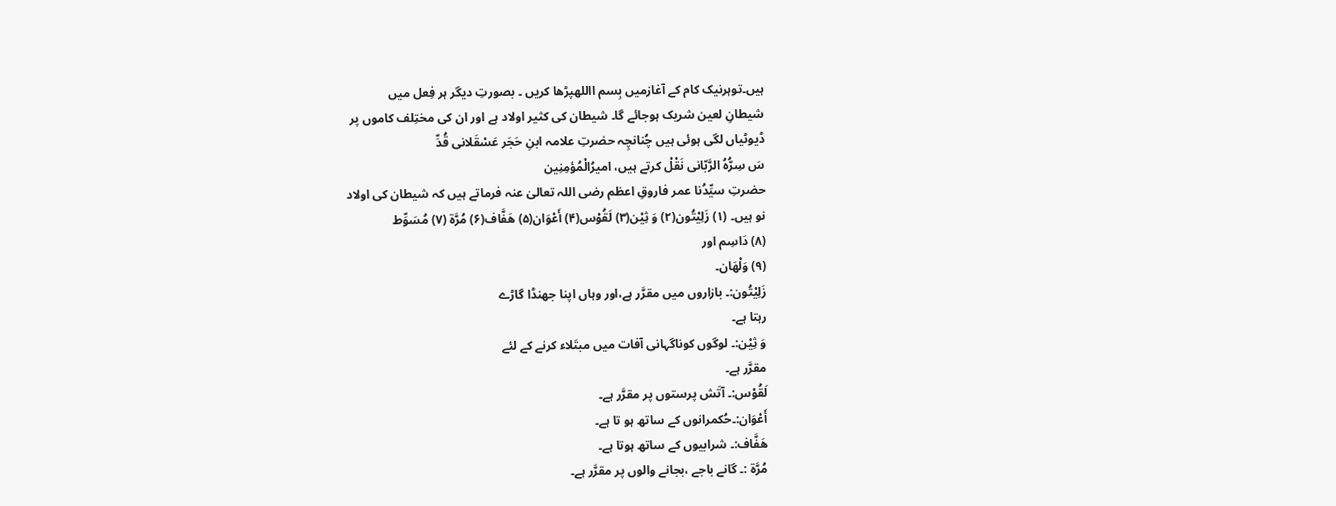ہیں۔توہرنیک کام کے آغازمیں بِسم االلهپڑھا کریں ۔ بصورتِ دیگر ہر فِعل میں
شیطانِ لعین شریک ہوجائے گا۔ شیطان کی کثیر اولاد ہے اور ان کی مختِلف کاموں پر
ڈیوٹیاں لگی ہوئی ہیں چُنانچِہ حضرتِ علامہ ابنِ حَجَر عَسْقَلانی قُدِّ
سَ سِرُّہُ الرَّبّانی نَقْلْ کرتے ہیں، امیرُالْمُؤمِنِین
حضرتِ سیِّدُنا عمر فاروقِ اعظم رضی اللہ تعالیٰ عنہ فرماتے ہیں کہ شیطان کی اولاد
نو ہیں۔ (۱) زَلِیْتُون(۲) وَ ثِیْن(۳) لَقُوْس(۴) أَعْوَان(۵) ھَفَّاف(۶) مُرَّۃ (۷) مُسَوِّط
(۸) دَاسِم اور
(۹) وَلْھَان۔
زَلِیْتُون:۔ بازاروں میں مقرَّر ہے،اور وہاں اپنا جھنڈا گاڑے
رہتا ہے۔
وَ ثِیْن:۔ لوگوں کوناگہانی آفات میں مبتَلاء کرنے کے لئے
مقرَّر ہے۔
لَقُوْس:۔ آتَش پرستوں پر مقرَّر ہے۔
أَعْوَان:۔حُکمرانوں کے ساتھ ہو تا ہے۔
ھَفَّاف:۔ شرابیوں کے ساتھ ہوتا ہے۔
مُرَّۃ :۔ گانے باجے ،بجانے والوں پر مقرَّر ہے۔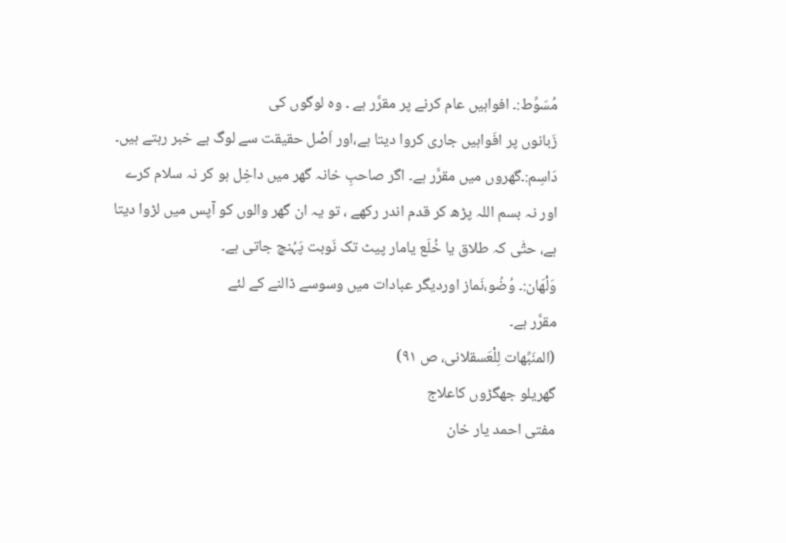مُسَوِّط:۔ افواہیں عام کرنے پر مقرَّر ہے ۔ وہ لوگوں کی
زَبانوں پر افَواہیں جاری کروا دیتا ہے،اور اَصْل حقیقت سے لوگ بے خبر رہتے ہیں۔
دَاسِم:۔گھروں میں مقرَّر ہے۔ اگر صاحبِ خانہ گھر میں داخِل ہو کر نہ سلام کرے
اور نہ بسم اللہ پڑھ کر قدم اندر رکھے ، تو یہ ان گھر والوں کو آپس میں لڑوا دیتا
ہے، حتّٰی کہ طلاق یا خُلَع یامار پیٹ تک نَوبت پَہُنچ جاتی ہے۔
وَلْھَان:۔ وُضُو،نَماز اوردیگر عبادات میں وسوسے ڈالنے کے لئے
مقرَّر ہے۔
(المنَبِّھات لِلْعَسقلانی، ص ۹۱)
گھریلو جھگڑوں کاعلاج
مفتی احمد یار خان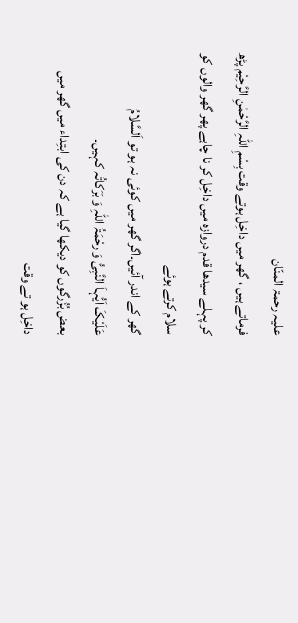علیہ رحمۃ المنّان
فرماتے ہیں ، گھر میں داخِل ہوتے وقت بِسْمِ اللہِ الرَّحْمٰنِ الرَّحِیْم پڑھ
کر پہلے سیدھا قدم دروازہ میں داخِل کر نا چاہے پھر گھر والوں کو سلام کرتے ہوئے
گھر کے اندر آئیں۔اگر گھر میں کوئی نہ ہو تو اَلسَّلامُ
عَلَیْکَ اَیُّہاَ النَّبِیُّ وَ رحْمَۃُ اللہِ وَ بَرَکاتُہ کہیں۔
بعض بُزُرگوں کو دیکھا گیا ہے کہ دن کی ابتِداء میں گھر میں داخِل ہو تے وقت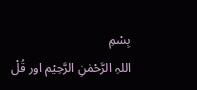بِسْمِ
اللہِ الرَّحْمٰنِ الرَّحِیْم اور قُلْ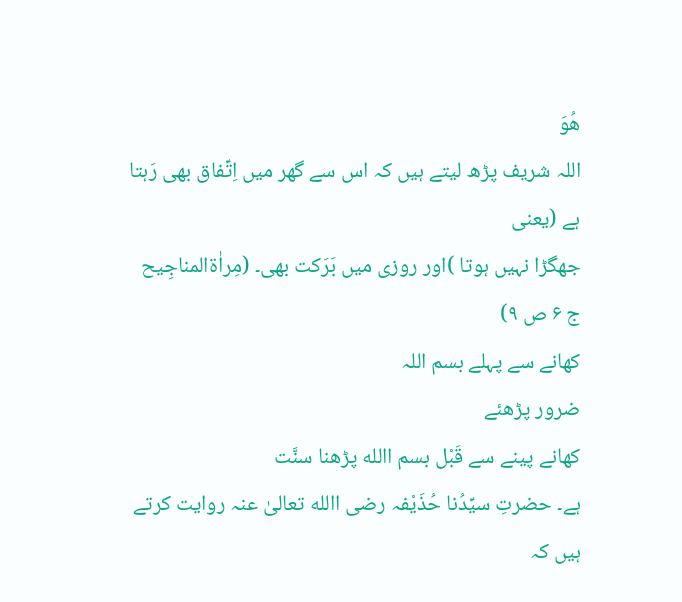ھُوَ
اللہ شریف پڑھ لیتے ہیں کہ اس سے گھر میں اِتِّفاق بھی رَہتا ہے (یعنی
جھگڑا نہیں ہوتا )اور روزی میں بَرَکت بھی۔ (مِراٰۃالمناجِیح
ج ۶ ص ۹)
کھانے سے پہلے بسم اللہ
ضرور پڑھئے
کھانے پینے سے قَبْل بسم االله پڑھنا سنَّت
ہے۔ حضرتِ سیِّدُنا حُذَیْفہ رضی االله تعالیٰ عنہ روایت کرتے ہیں کہ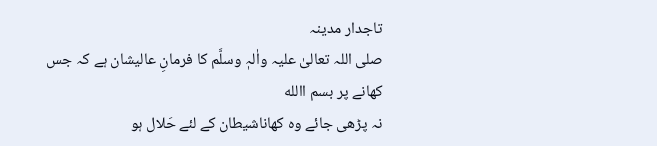تاجدار مدینہ
صلی اللہ تعالیٰ علیہ واٰلہٖ وسلَّم کا فرمانِ عالیشان ہے کہ جس کھانے پر بسم االله
نہ پڑھی جائے وہ کھاناشیطان کے لئے حَلال ہو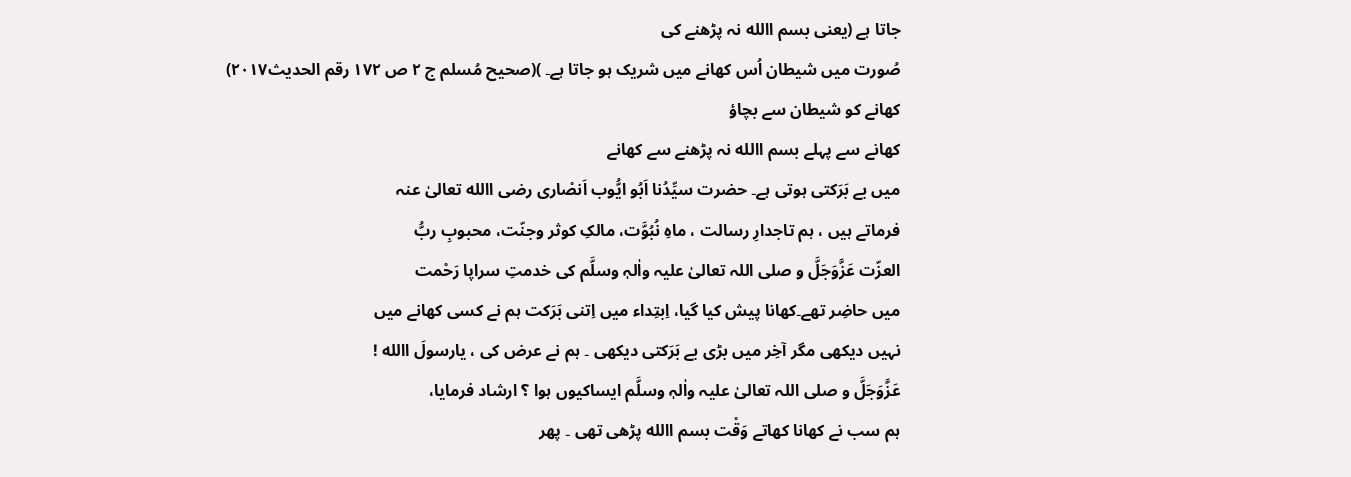جاتا ہے (یعنی بسم االله نہ پڑھنے کی
صُورت میں شیطان اُس کھانے میں شریک ہو جاتا ہے۔ )(صحیح مُسلم ج ۲ ص ۱۷۲ رقم الحدیث۲۰۱۷)
کھانے کو شیطان سے بچاؤ
کھانے سے پہلے بسم االله نہ پڑھنے سے کھانے
میں بے بَرَکتی ہوتی ہے۔ حضرت سیِّدُنا اَبُو ایُّوب اَنصْاری رضی االله تعالیٰ عنہ
فرماتے ہیں ، ہم تاجدارِ رسالت ، ماہِ نُبُوَّت، مالکِ کوثر وجنّت، محبوبِ ربُّ
العزّت عَزَّوَجَلَّ و صلی اللہ تعالیٰ علیہ واٰلہٖ وسلَّم کی خدمتِ سراپا رَحْمت
میں حاضِر تھے۔کھانا پیش کیا گیا، اِبتِداء میں اِتنی بَرَکت ہم نے کسی کھانے میں
نہیں دیکھی مگر آخِر میں بڑی بے بَرَکتی دیکھی ۔ ہم نے عرض کی ، یارسولَ االله !
عَزَّوَجَلَّ و صلی اللہ تعالیٰ علیہ واٰلہٖ وسلَّم ایساکیوں ہوا ؟ ارشاد فرمایا،
ہم سب نے کھانا کھاتے وَقْت بسم االله پڑھی تھی ۔ پھر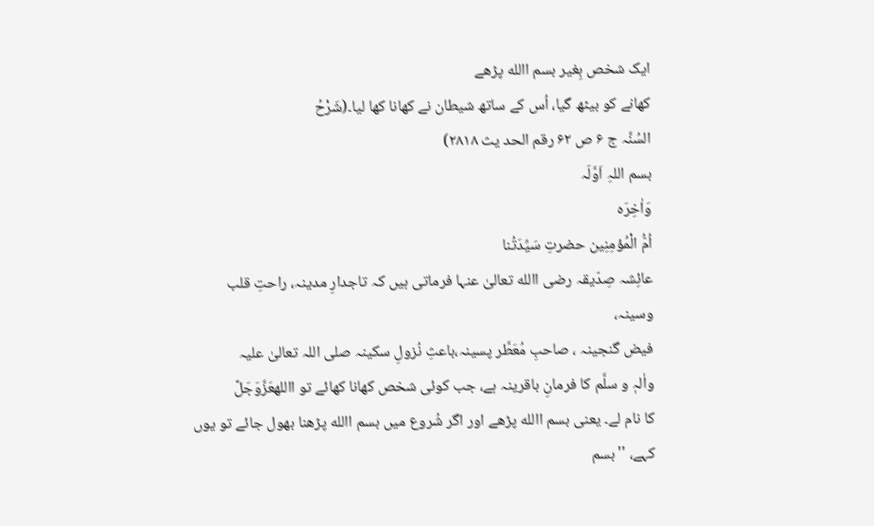ایک شخص بِغیر بسم االله پڑھے
کھانے کو بیٹھ گیا، اُس کے ساتھ شیطان نے کھانا کھا لیا۔(شَرْحُ
السُنَّہ ج ۶ ص ۶۲ رقم الحد یث ۲۸۱۸)
بسم اللہِ اَوَّلَہ
وَاٰخِرَہ
اُمُّ الْمُؤمِنِین حضرتِ سَیِّدَتُنا
عائِشہ صِدّیقہ رضی االله تعالیٰ عنہا فرماتی ہیں کہ تاجدارِ مدینہ، راحتِ قلب وسینہ،
فیض گنجینہ ، صاحبِ مُعَطَّر پسینہ،باعثِ نُزولِ سکینہ صلی اللہ تعالیٰ علیہ
واٰلہٖ و سلَّم کا فرمانِ باقرینہ ہے، جب کوئی شخص کھانا کھائے تو االلهعَزَّوَجَلَّ
کا نام لے۔ یعنی بسم االله پڑھے اور اگر شُروع میں بسم االله پڑھنا بھول جائے تو یوں
کہے، ''بسم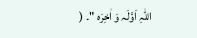اللہِ اَوَّلَہ وَ اٰخِرَہ "۔ (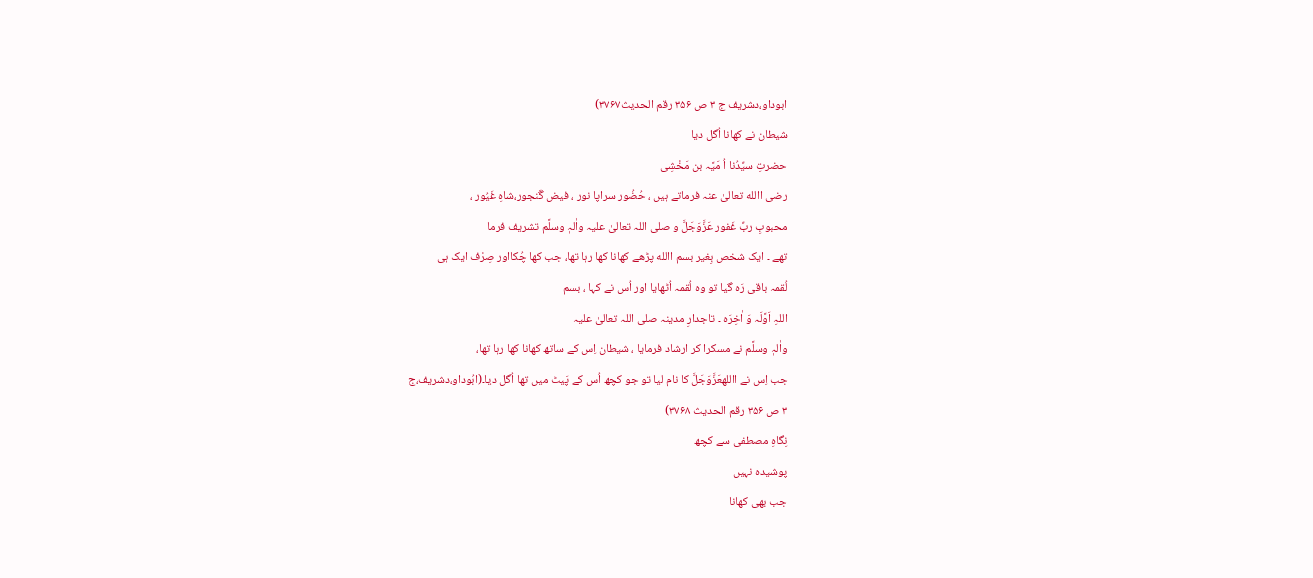ابوداو،دشریف ج ۳ ص ۳۵۶ رقم الحدیث۳۷۶۷)
شیطان نے کھانا اُگل دیا
حضرتِ سیِّدُنا اُ مَیَّہ بن مَخْشِی
رضی االله تعالیٰ عنہ فرماتے ہیں ، حُضُور سراپا نور ، فیض گَنجور،شاہِ غَیُور ،
محبوبِ ربِّ غَفور عَزَّوَجَلَّ و صلی اللہ تعالیٰ علیہ واٰلہٖ وسلَّم تشریف فرما
تھے ۔ ایک شخص بِغیر بسم االله پڑھے کھانا کھا رہا تھا، جب کھا چُکااور صِرْف ایک ہی
لُقمہ باقی رَہ گیا تو وہ لُقمہ اُٹھایا اور اُس نے کہا ، بسم
اللہِ اَوَّلَہ وَ اٰخِرَہ ۔ تاجدارِ مدینہ صلی اللہ تعالیٰ علیہ
واٰلہٖ وسلَّم نے مسکرا کر ارشاد فرمایا ، شیطان اِس کے ساتھ کھانا کھا رہا تھا،
جب اِس نے االلهعَزَّوَجَلَّ کا نام لیا تو جو کچھ اُس کے پَیٹ میں تھا اُگل دیا۔(ابُوداو،دشریف،ج
۳ ص ۳۵۶ رقم الحدیث ۳۷۶۸)
نِگاہِ مصطفی سے کچھ
پوشیدہ نہیں
جب بھی کھانا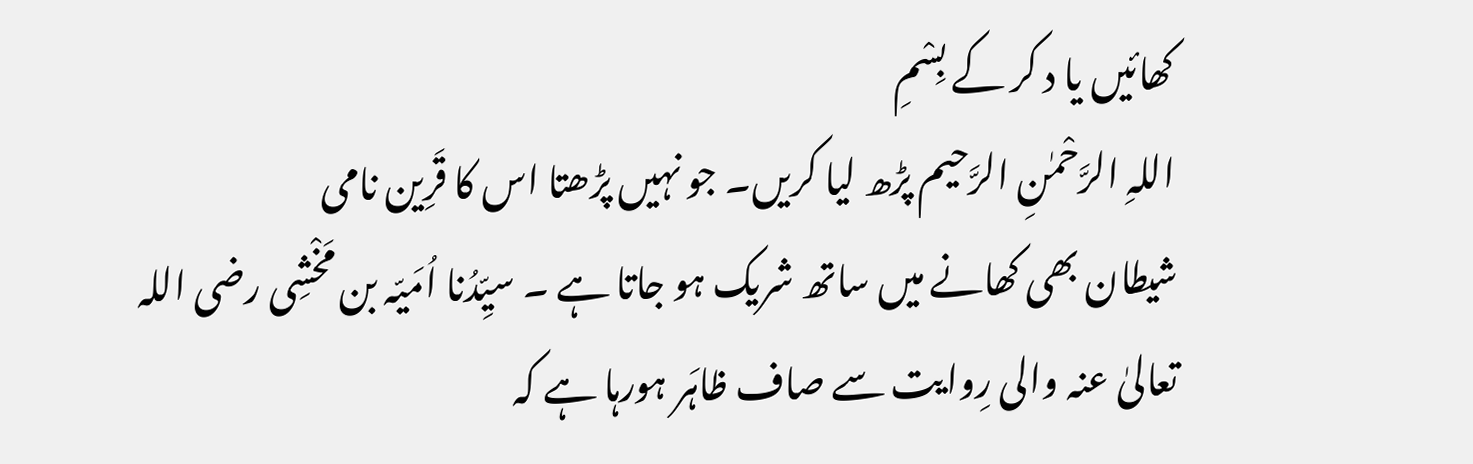کھائیں یا د کر کے بِسْمِ
اللہِ الرَّحْمٰنِ الرَّحیم پڑھ لیا کریں۔ جو نہیں پڑھتا اس کا قَرِین نامی
شیطان بھی کھانے میں ساتھ شریک ہو جاتا ہے ۔ سیِّدُنا اُمَیّہ بن مَخْشِی رضی اللہ
تعالیٰ عنہ والی رِوایت سے صاف ظاہَر ہورہا ہے کہ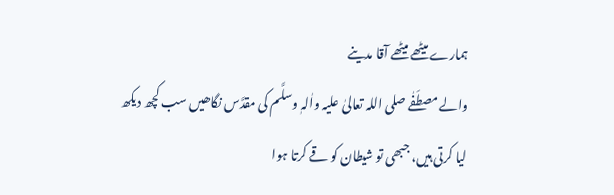ہمارے میٹھے میٹھے آقا مدینے
والے مصطَفٰے صلی اللہ تعالیٰ علیہ واٰلہٖ وسلَّم کی مقدَّس نگاھیں سب کچھ دیکھ
لیا کرتی ہیں، جبھی تو شیطان کو قے کرتا ہوا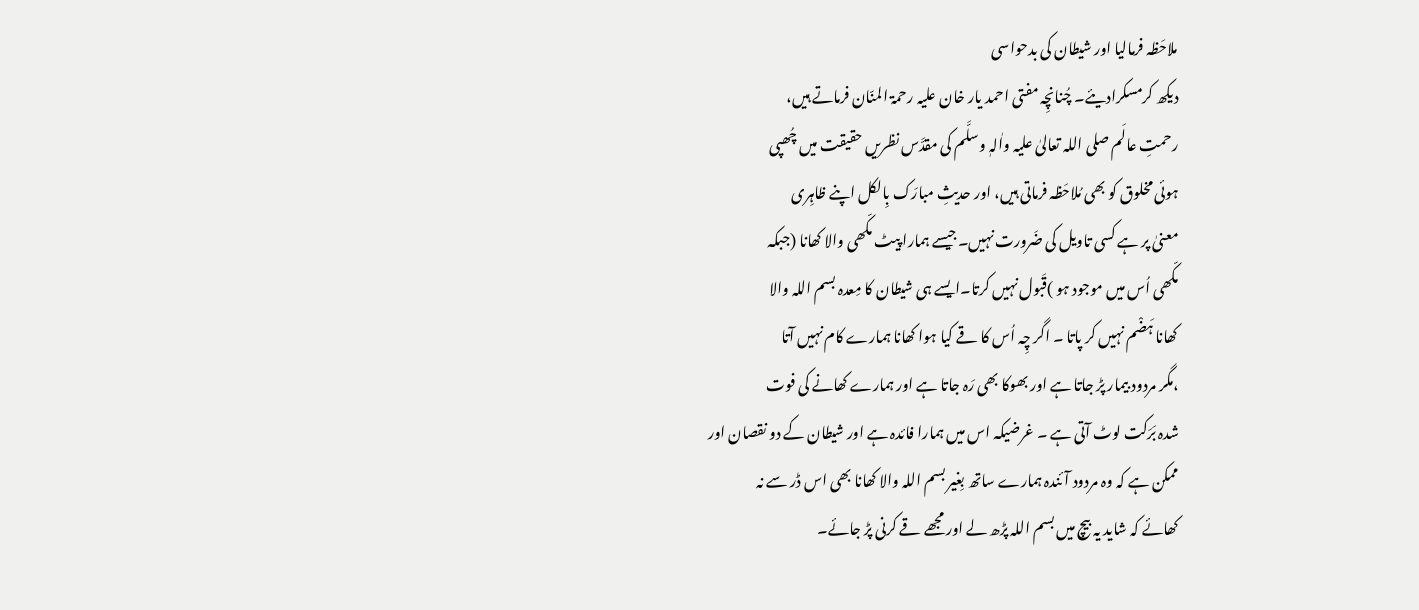ملاحَظہ فرمالیا اور شیطان کی بدحواسی
دیکھ کرمسکرادیئے۔ چُنانچِہ مفتی احمد یار خان علیہ رحمۃ المنّان فرماتے ہیں،
رحمتِ عالَم صلی اللہ تعالیٰ علیہ واٰلہٖ وسلَّم کی مقدَّس نظریں حقیقت میں چُھپی
ہوئی مخلوق کو بھی مُلاحَظہ فرماتی ہیں، اور حدیثِ مبارَک بِالکل اپنے ظاہِری
معنیٰ پر ہے کسی تاویل کی ضَرورت نہیں۔جیسے ہمارا پیٹ مکّھی والا کھانا (جبکہ
مکّھی اُس میں موجود ہو )قَبول نہیں کرتا۔ایسے ہی شیطان کا مِعدہ بسم اللہ والا
کھانا ہَضْم نہیں کر پاتا ۔ اگر چِہ اُس کا قے کیا ہوا کھانا ہمارے کام نہیں آتا
،مگر مردود بیمار پڑ جاتا ہے اور بھوکا بھی رَہ جاتا ہے اور ہمارے کھانے کی فوت
شدہ بَرَکت لوٹ آتی ہے ۔ غرضیکہ اس میں ہمارا فائدہ ہے اور شیطان کے دو نقصان اور
ممکن ہے کہ وہ مردود آئندہ ہمارے ساتھ بِغیر بسم اللہ والا کھانا بھی اس ڈر سے نہ
کھائے کہ شاید یہ بیچ میں بسم اللہ پڑھ لے اور مجھے قے کرنی پڑ جائے۔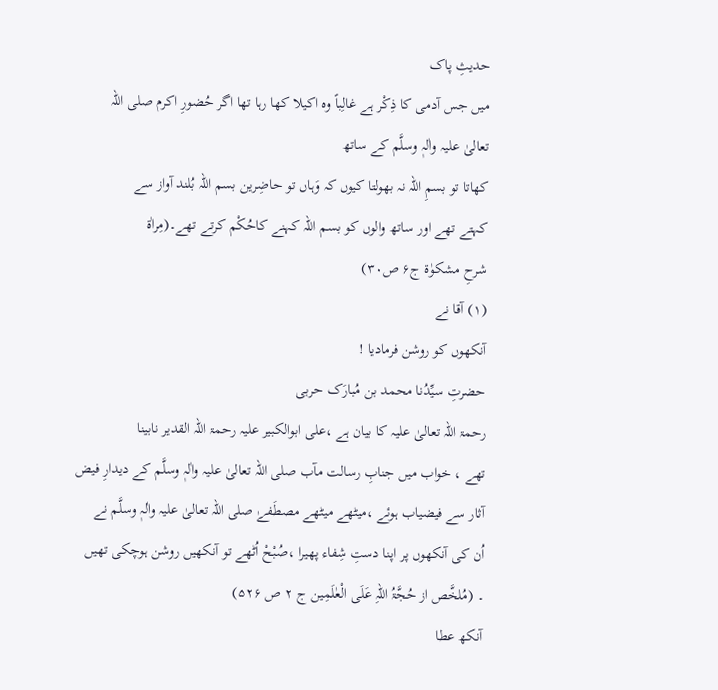حدیثِ پاک
میں جس آدمی کا ذِکْر ہے غالِباً وہ اکیلا کھا رہا تھا اگر حُضورِ اکرم صلی اللہ
تعالیٰ علیہ واٰلہٖ وسلَّم کے ساتھ
کھاتا تو بسمِ اللہ نہ بھولتا کیوں کہ وَہاں تو حاضِرین بسم اللہ بُلند آواز سے
کہتے تھے اور ساتھ والوں کو بسم اللہ کہنے کاحُکْم کرتے تھے۔(مِراٰۃ
شرحِ مشکوٰۃ ج۶ ص۳۰)
(۱) آقا نے
آنکھوں کو روشن فرمادیا !
حضرتِ سیِّدُنا محمد بن مُبارَک حربی
رحمۃ اللہ تعالیٰ علیہ کا بیان ہے ،علی ابوالکبیر علیہ رحمۃ اللہ القدیر نابینا
تھے ، خواب میں جنابِ رسالت مآب صلی اللہ تعالیٰ علیہ واٰلہٖ وسلَّم کے دیدارِ فیض
آثار سے فیضیاب ہوئے ،میٹھے میٹھے مصطَفےٰ صلی اللہ تعالیٰ علیہ واٰلہٖ وسلَّم نے
اُن کی آنکھوں پر اپنا دستِ شِفاء پھیرا ،صُبْحْ اُٹھے تو آنکھیں روشن ہوچکی تھیں
۔ (مُلخَّص از حُجَّۃُ اللہِ عَلَی الْعٰلَمِین ج ۲ ص ۵۲۶)
آنکھ عطا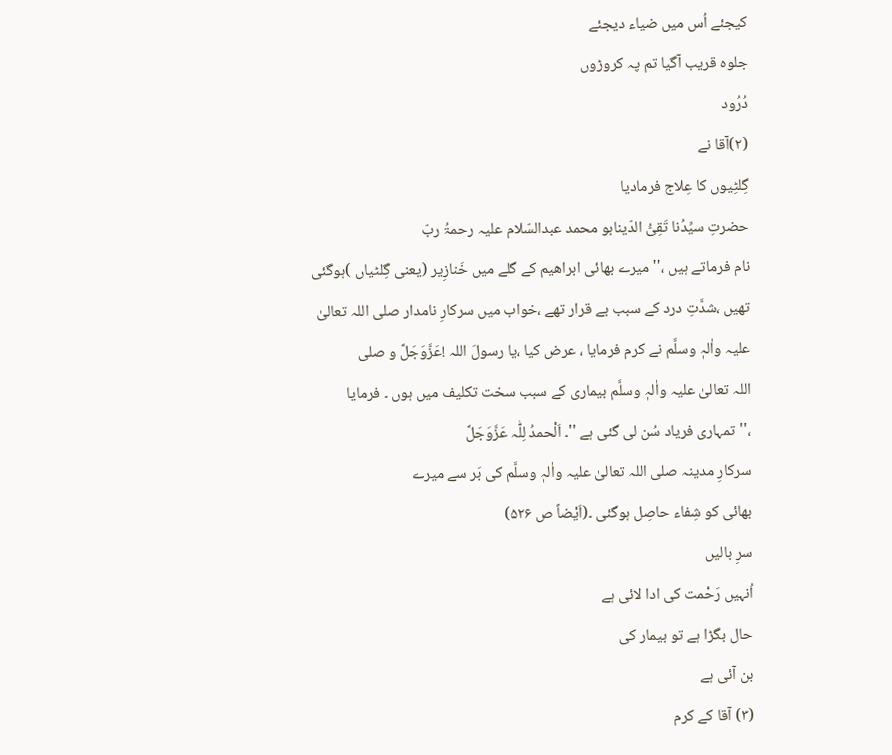کیجئے اُس میں ضیاء دیجئے
جلوہ قریب آگیا تم پہ کروڑوں
دُرُود
(۲)آقا نے
گِلٹِیوں کا عِلاج فرمادیا
حضرتِ سیِّدُنا تَقِیُّ الدّینابو محمد عبدالسّلام علیہ رحمۃُ ربّ
نام فرماتے ہیں ،''میرے بھائی ابراھیم کے گلے میں خَنازِیر (یعنی گِلٹیاں )ہوگئی
تھیں ،شدَّتِ درد کے سبب بے قرار تھے ،خواب میں سرکارِ نامدار صلی اللہ تعالیٰ
علیہ واٰلہٖ وسلَّم نے کرم فرمایا ، عرض کیا ،یا رسولَ اللہ !عَزَّوَجَلَّ و صلی
اللہ تعالیٰ علیہ واٰلہٖ وسلَّم بیماری کے سبب سخت تکلیف میں ہوں ۔ فرمایا
،''تمہاری فریاد سُن لی گئی ہے ''۔ اَلْحمدُ لِلّٰہ عَزَّوَجَلَّ
سرکارِ مدینہ صلی اللہ تعالیٰ علیہ واٰلہٖ وسلَّم کی بَر سے میرے
بھائی کو شِفاء حاصِل ہوگئی ۔(اَیْضاً ص ۵۲۶)
سرِ بالیں
اُنہیں رَحْمت کی ادا لائی ہے
حال بگڑا ہے تو بیمار کی
بن آئی ہے
(۳) آقا کے کرم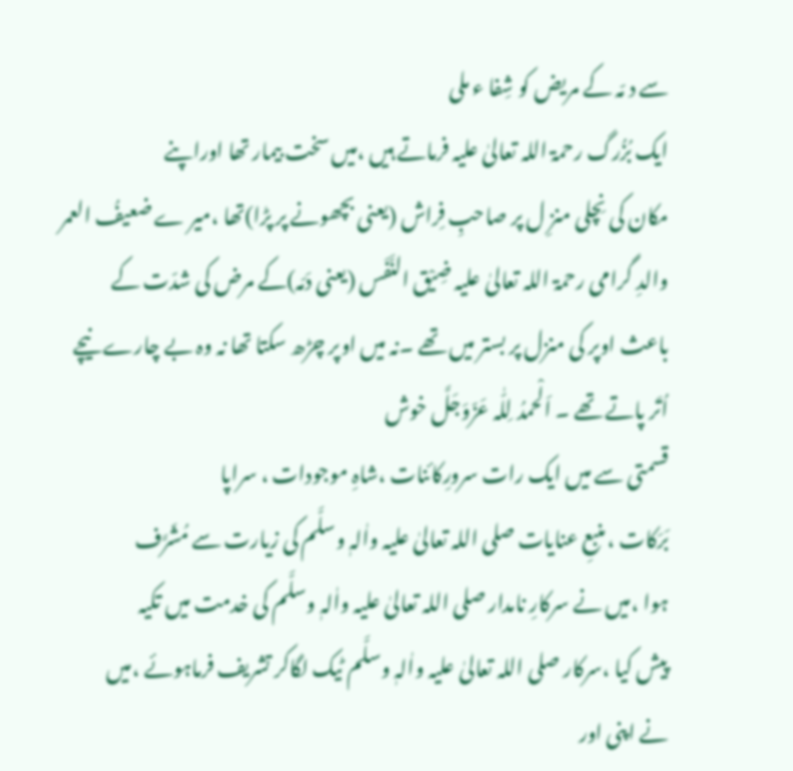سے د مّہ کے مریض کو شِفا ء ملی
ایک بُزُرگ رحمۃ اللہ تعالیٰ علیہ فرماتے ہیں ،میں سخت بیمار تھا اوراپنے
مکان کی نِچلی منزِ ل پر صاحبِ فِراش (یعنی بچھونے پر پڑا)تھا ،میر ے ضعیفُ العمر
والدِ گرامی رحمۃ اللہ تعالیٰ علیہ ضِیْق النَّفَس (یعنی دَمّہ)کے مرض کی شدّت کے
باعث اوپر کی منزل پر بستر میں تھے ۔نہ میں اوپر چڑھ سکتا تھا نہ وہ بے چارے نیچے
اُتَر پاتے تھے ۔ اَلْحمدُ لِلّٰہ عَزّوَجَلَّ خوش
قسمتی سے میں ایک رات سرورِکائنات ،شاہِ موجودات ، سراپا
بَرَکات ، منبعِ عنایات صلی اللہ تعالیٰ علیہ واٰلہٖ وسلَّم کی زیارت سے مُشَرَّف
ہوا ،میں نے سرکارِ نامدار صلی اللہ تعالیٰ علیہ واٰلہٖ وسلَّم کی خدمت میں تکیہ
پیش کیا ،سرکار صلی اللہ تعالیٰ علیہ واٰلہٖ وسلَّم ٹیک لگاکر تشریف فرماہوئے ،میں
نے اپنی اور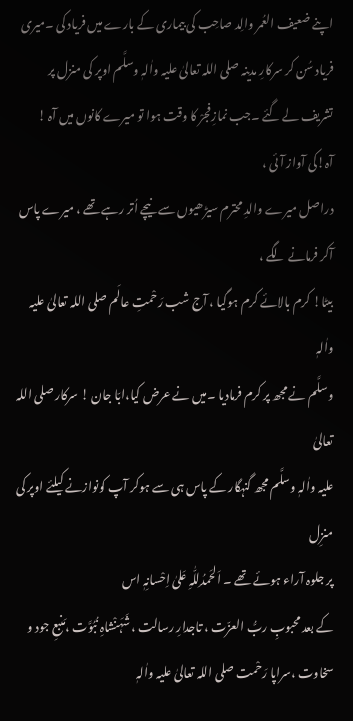اپنے ضعیف العُمر والِد صاحِب کی بیماری کے بارے میں فریاد کی ۔میری
فریاد سُن کر سرکارِ مدینہ صلی اللہ تعالیٰ علیہ واٰلہٖ وسلَّم اوپر کی منزل پر
تشریف لے گئے ۔جب نمازِفجرْ کا وقت ہوا تو میرے کانوں میں آہ ! آہ!کی آواز آئی ،
دراصل میرے والدِ محترم سیڑھیوں سے نیچے اُتر رہے تھے ، میرے پاس آکر فرمانے لگے ،
بیٹا! کرم بالائے کرم ہوگیا ، آج شب رَحْمتِ عالَم صلی اللہ تعالیٰ علیہ واٰلہٖ
وسلَّم نے مجھ پر کرم فرمادیا ۔میں نے عرض کیا،ابّا جان ! سرکار صلی اللہ تعالیٰ
علیہ واٰلہٖ وسلَّم مجھ گنہگار کے پاس ہی سے ہوکر آپ کونوازنے کیلئے اوپر کی منزِل
پر جلوہ آراء ہوئے تھے ۔ اَلحَمدُلِلّٰہِ عَلیٰ اِحْسانِہٖ اس
کے بعد محبوبِ ربُّ العزّت ، تاجدارِ رسالت ، شَہَنْشاہِ نُبُوَّت ،مَنبعِ جود و
سخاوت ،سراپا رَحْمت صلی اللہ تعالیٰ علیہ واٰلہٖ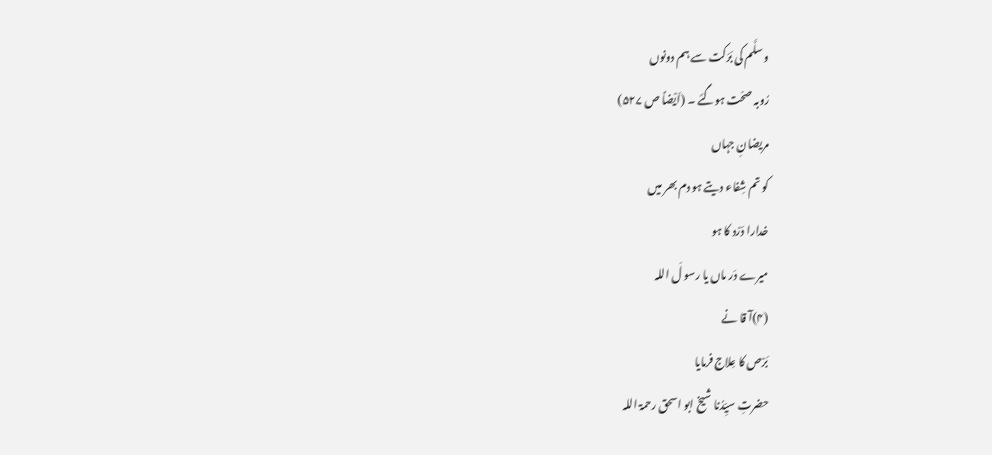وسلَّم کی بَرَکت سے ہم دونوں
رُوبہ صحّت ہوگئے ۔ (اَیْضاً ص ۵۲۷)
مریضانِ جہاں
کو تم شِفاء دیتے ہو دم بھر میں
خدارا دَرْد کا ہو
میرے دَر ماں یا رسو لَ اللہ
(۴)آ قا نے
بَرْص کا عِلاج فرمایا
حضرتِ سیِّدُنا شیخ ابو اسحق رحمۃ اللہ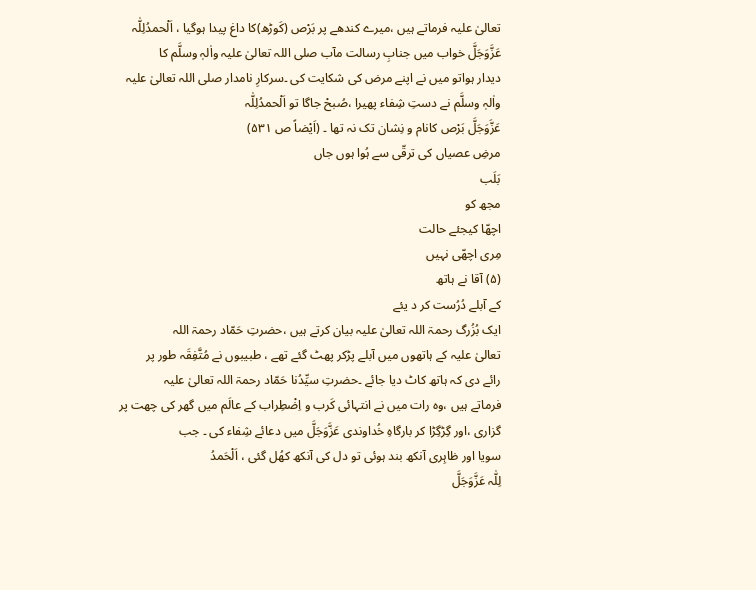تعالیٰ علیہ فرماتے ہیں ،میرے کندھے پر بَرْص (کَوڑھ)کا داغ پیدا ہوگیا ، اَلْحمدُلِلّٰہ
عَزَّوَجَلَّ خواب میں جنابِ رسالت مآب صلی اللہ تعالیٰ علیہ واٰلہٖ وسلَّم کا
دیدار ہواتو میں نے اپنے مرض کی شکایت کی ۔سرکارِ نامدار صلی اللہ تعالیٰ علیہ
واٰلہٖ وسلَّم نے دستِ شِفاء پھیرا ،صُبحْ جاگا تو اَلْحمدُلِلّٰہ
عَزَّوَجَلَّ بَرْص کانام و نِشان تک نہ تھا ۔ (اَیْضاً ص ۵۳۱)
مرضِ عصیاں کی ترقّی سے ہُوا ہوں جاں
بَلَب
مجھ کو
اچھّا کیجئے حالت
مِری اچھّی نہیں
(۵) آقا نے ہاتھ
کے آبلے دُرُست کر د یئے
ایک بُزُرگ رحمۃ اللہ تعالیٰ علیہ بیان کرتے ہیں ،حضرتِ حَمّاد رحمۃ اللہ
تعالیٰ علیہ کے ہاتھوں میں آبلے پڑکر پھٹ گئے تھے ، طبیبوں نے مُتَّفِقَہ طور پر
رائے دی کہ ہاتھ کاٹ دیا جائے ۔حضرتِ سیِّدُنا حَمّاد رحمۃ اللہ تعالیٰ علیہ
فرماتے ہیں ،وہ رات میں نے انتہائی کَرب و اِضْطِراب کے عالَم میں گھر کی چھت پر
گزاری ،اور گِڑگِڑا کر بارگاہِ خُداوندی عَزَّوَجَلَّ میں دعائے شِفاء کی ۔ جب
سویا اور ظاہِری آنکھ بند ہوئی تو دل کی آنکھ کھُل گئی ، اَلْحَمدُ
لِلّٰہ عَزَّوَجَلَّ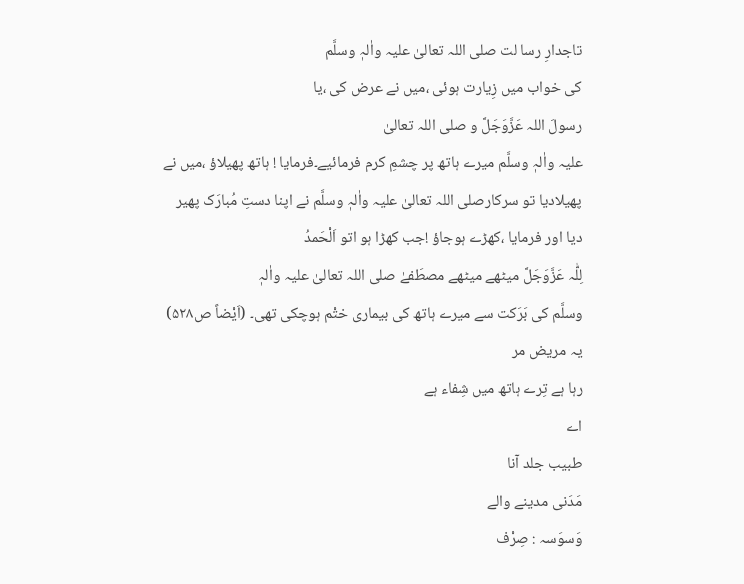تاجدارِ رسا لت صلی اللہ تعالیٰ علیہ واٰلہٖ وسلَّم
کی خواب میں زِیارت ہوئی ،میں نے عرض کی ،یا
رسولَ اللہ عَزَّوَجَلَّ و صلی اللہ تعالیٰ
علیہ واٰلہٖ وسلَّم میرے ہاتھ پر چشمِ کرم فرمائیے۔فرمایا ! ہاتھ پھیلاؤ ،میں نے
پھیلادیا تو سرکارصلی اللہ تعالیٰ علیہ واٰلہٖ وسلَّم نے اپنا دستِ مُبارَک پھیر
دیا اور فرمایا ،کھڑے ہوجاؤ !جب کھڑا ہو اتو اَلْحَمدُ
لِلّٰہ عَزَّوَجَلَّ میٹھے میٹھے مصطَفےٰ صلی اللہ تعالیٰ علیہ واٰلہٖ
وسلَّم کی بَرَکت سے میرے ہاتھ کی بیماری ختْم ہوچکی تھی۔ (اَیْضاً ص۵۲۸)
یہ مریض مر
رہا ہے تِرے ہاتھ میں شِفاء ہے
اے
طبیب جلد آنا
مَدَنی مدینے والے
وَسوَسہ : صِرْف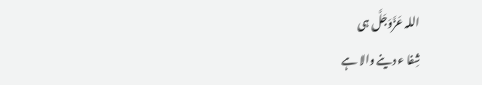اللہ عَزَّوَجَلَّ ہی
شِفا ء دینے والا ہے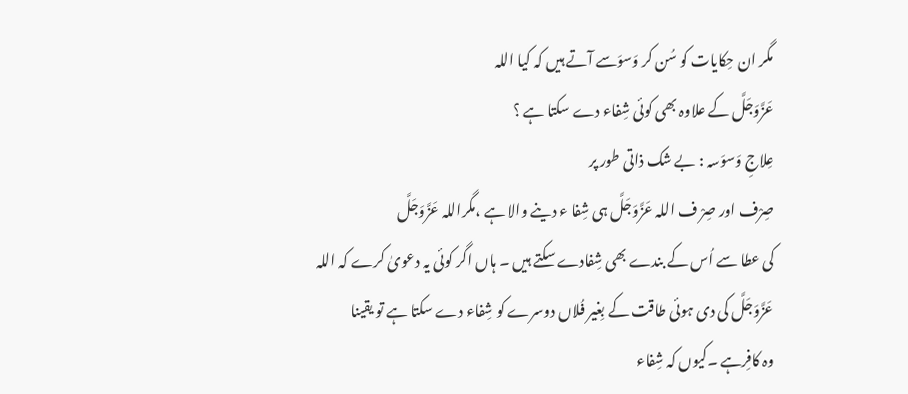مگر ان حِکایات کو سُن کر وَسوَسے آتے ہیں کہ کیا اللہ
عَزَّوَجَلَّ کے علاوہ بھی کوئی شِفاء دے سکتا ہے ؟
عِلاجِ وَسوَسہ : بے شک ذاتی طور پر
صِرْف اور صِرْ ف اللہ عَزَّوَجَلَّ ہی شِفا ء دینے والا ہے ،مگراللہ عَزَّوَجَلَّ
کی عطا سے اُس کے بندے بھی شِفادے سکتے ہیں ۔ ہاں اگر کوئی یہ دعویٰ کرے کہ اللہ
عَزَّوَجَلَّ کی دی ہوئی طاقت کے بِغیر فُلاں دوسرے کو شِفاء دے سکتا ہے تو یقینا
وہ کافِرہے ۔کیوں کہ شِفاء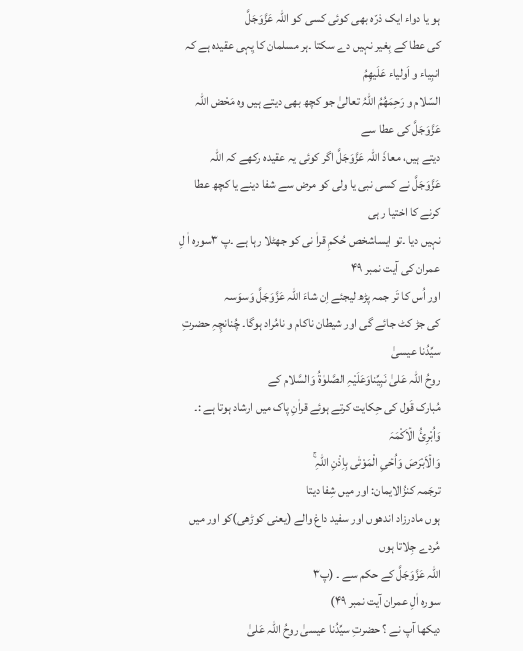ہو یا دواء ایک ذرّہ بھی کوئی کسی کو اللہ عَزَّوَجَلَّ
کی عطا کے بِغیر نہیں دے سکتا ۔ہر مسلمان کا یِہی عقیدہ ہے کہ انبِیاء و اَولیاء عَلَیھِمُ
السّلام و رَحِمَھُمُ اللہُ تعالیٰ جو کچھ بھی دیتے ہیں وہ مَحْض اللہ عَزَّوَجَلَّ کی عطا سے
دیتے ہیں، معاذَ اللہ عَزَّوَجَلَّ اگر کوئی یہ عقیدہ رکھے کہ اللہ
عَزَّوَجَلَّ نے کسی نبی یا ولی کو مرض سے شفا دینے یا کچھ عطا کرنے کا اختیا ر ہی
نہیں دیا ۔تو ایساشخص حُکمِ قراٰ نی کو جھٹلا رہا ہے ۔پ ۳سورہ اٰ لِ عمران کی آیت نمبر ۴۹
اور اُس کا تَر جمہ پڑھ لیجئے اِن شاءَ اللہ عَزَّوَجَلَّ وَسوَسہ
کی جڑ کٹ جائے گی اور شیطان ناکام و نامُراد ہوگا۔ چُنانچِہِ حضرتِ سیِّدُنا عیسیٰ
روحُ اللہ عَلیٰ نَبِیِّناوَعَلَیْہِ الصَّلوٰۃُ وَالسَّلام کے
مُبارک قَول کی حِکایت کرتے ہوئے قراٰنِ پاک میں ارشاد ہوتا ہے :۔
وَاُبْرِیُٔ الۡاَکْمَہَ
وَالۡاَبْرَصَ وَاُحۡیِ الْمَوْتٰی بِاِذْنِ اللہِ ۚ
ترجَمہ کنزُالایمان: اور میں شِفا دیتا
ہوں مادرزاد اندھوں اور سفید داغ والے (یعنی کوڑھی)کو اور میں مُردے جِلاتا ہوں
اللہ عَزَّوَجَلَّ کے حکم سے ۔ (پ۳
سورہ اٰلِ عمران آیت نمبر ۴۹)
دیکھا آپ نے ؟ حضرتِ سیِّدُنا عیسیٰ روحُ اللہ عَلیٰ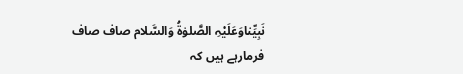نَبِیِّناوَعَلَیْہِ الصَّلوٰۃُ وَالسَّلام صاف صاف
فرمارہے ہیں کہ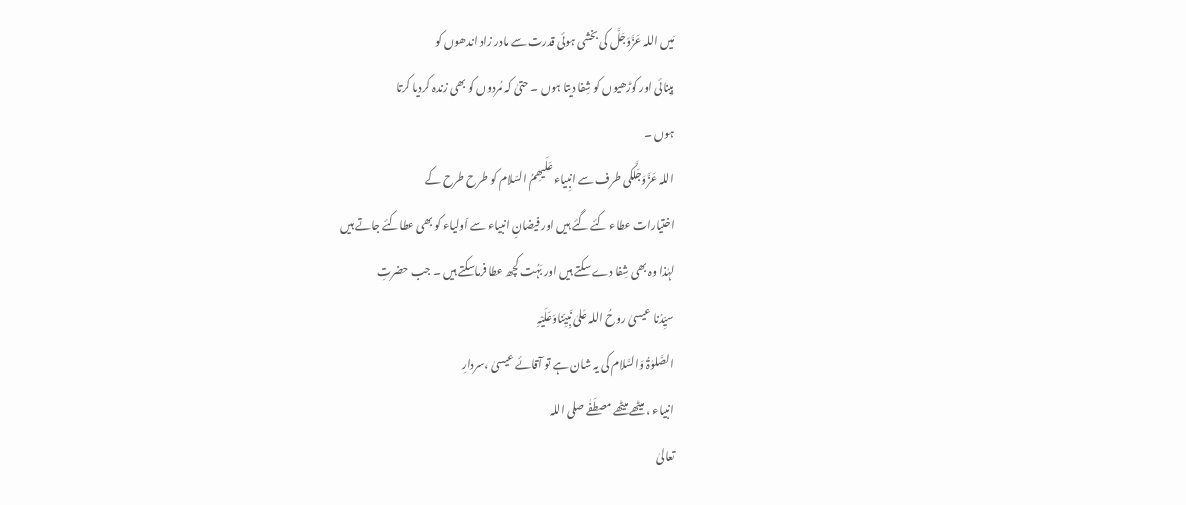مَیں اللہ عَزَّوَجَلَّ کی بخشی ہوئی قدرت سے مادر زاد اندھوں کو
بِینائی اور کوڑھیوں کو شِفا دیتا ہوں ۔ حتیٰ کہ مُردوں کو بھی زندہ کردیا کرتا
ہوں ۔
اللہ عَزَّوَجَلَّکی طرف سے انبِیاء عَلَیھِمُ السّلام کو طرح طرح کے
اختیارات عطاء کئے گئے ہیں اور فیضانِ انبیاء سے اَولیاء کو بھی عطاکئے جاتے ہیں
لہٰذا وہ بھی شِفا دے سکتے ہیں اور بَہُت کچھ عطا فرماسکتے ہیں ۔ جب حضرتِ
سیِّدُنا عیسیٰ روحُ اللہ عَلیٰ نَبِیِّناوَعَلَیْہِ
الصَّلوٰۃُ وَالسَّلام کی یہ شان ہے تو آقائے عیسیٰ ،سردارِ
انبیاء ، میٹھے میٹھے مصطَفٰے صلی اللہ
تعالیٰ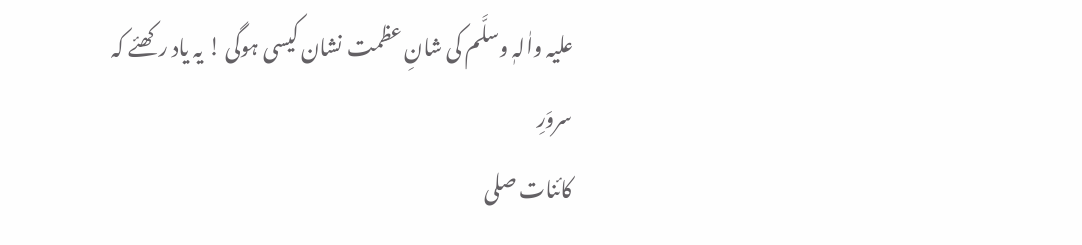علیہ واٰلہٖ وسلَّم کی شانِ عظمت نشان کیسی ہوگی ! یہ یاد رکھئے کہ سروَرِ
کائنات صلی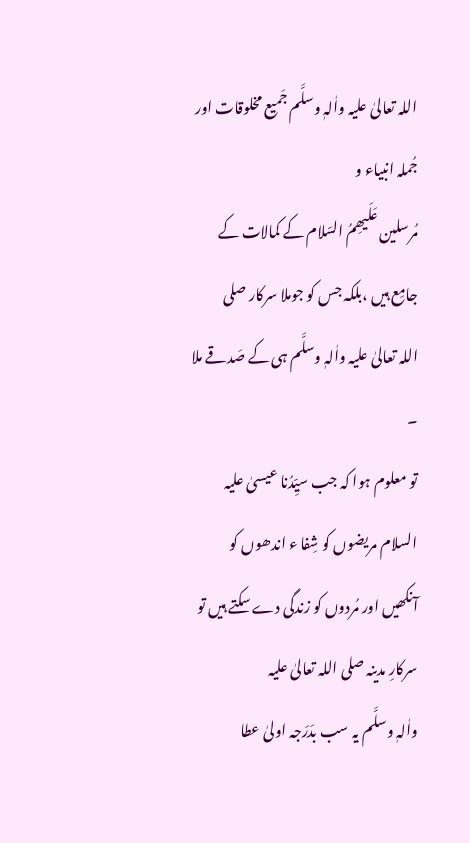اللہ تعالیٰ علیہ واٰلہٖ وسلَّم جَمیع مخلوقات اور جُملہ انبیاء و
مُرسلین عَلَیھِمُ السّلام کے کمالات کے جامِع ہیں ،بلکہ جس کو جوملا سرکار صلی
اللہ تعالیٰ علیہ واٰلہٖ وسلَّم ہی کے صَدقے ملا ۔
تو معلوم ہوا کہ جب سیِّدُنا عیسیٰ علیہ السلام مریضوں کو شِفا ء اندھوں کو
آنکھیں اور مُردوں کو زندگی دے سکتے ہیں تو سرکارِ مدینہ صلی اللہ تعالیٰ علیہ
واٰلہٖ وسلَّم یہ سب بدَرَجہ اولیٰ عطا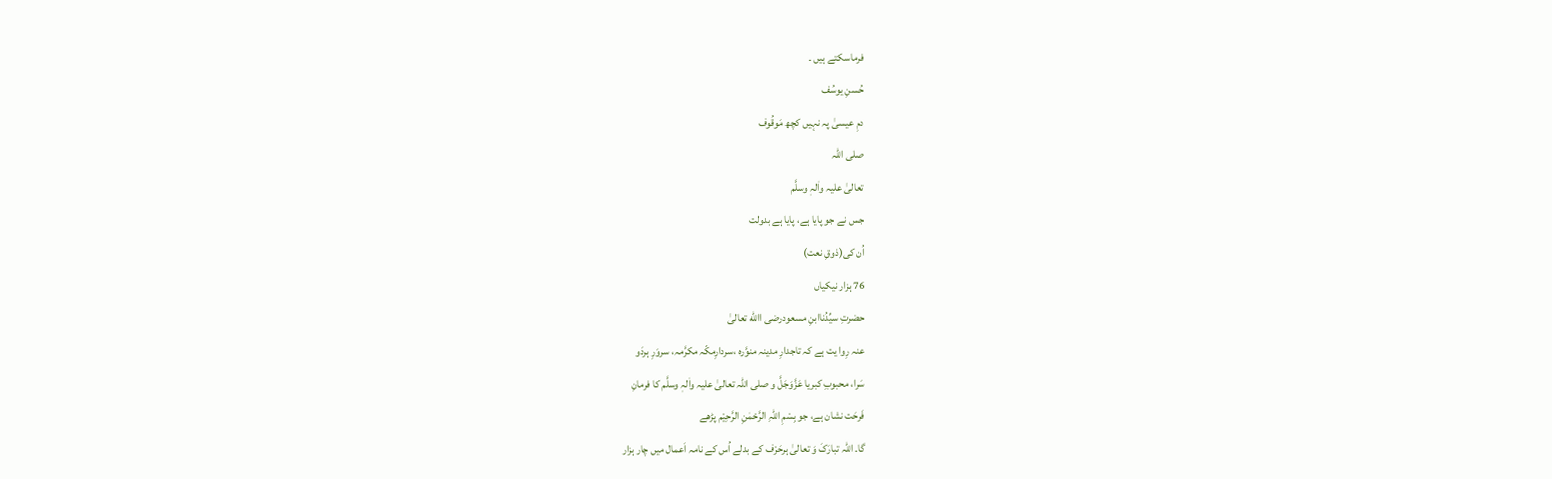فرماسکتے ہیں ۔
حُسنِ یوسُف
دمِ عیسیٰ پہ نہیں کچھ مَوقُوف
صلی اللہ
تعالیٰ علیہ واٰلہٖ وسلَّم
جس نے جو پایا ہے، پایا ہے بدولت
اُن کی(ذوقِ نعت)
76 ہزار نیکیاں
حضرتِ سیِّدُناابنِ مسعودرضی االله تعالیٰ
عنہ رِوا یت ہے کہ تاجدارِ مدینہ منوَّرہ ،سردارِمکّہ مکرَّمہ، سروَرِ ہردَو
سَرا، محبوبِ کبریا عَزَّوَجَلَّ و صلی اللہ تعالیٰ علیہ واٰلہٖ وسلَّم کا فرمانِ
فَرحَت نشان ہے، جو بِسْمِ اللہِ الرَّحْمٰنِ الرَّحِیْم پڑھے
گا۔ اللہ تبارَکَ وَ تعالیٰ ہرحَرْف کے بدلے اُس کے نامہ اَعمال میں چار ہزار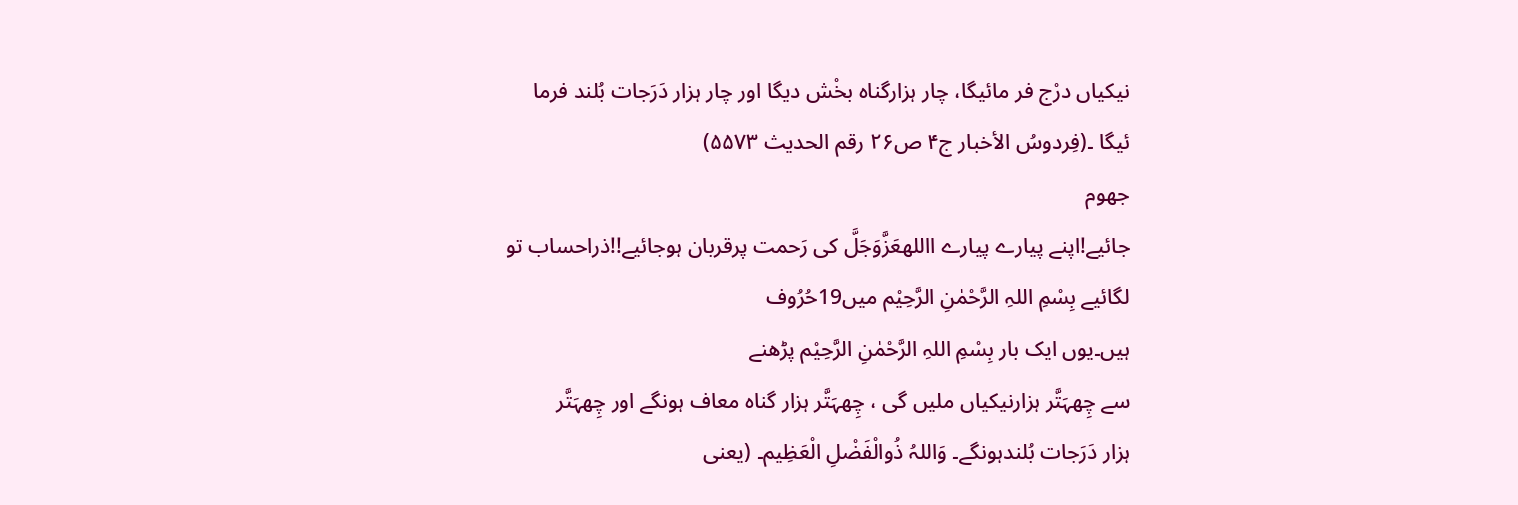نیکیاں درْج فر مائیگا، چار ہزارگناہ بخْش دیگا اور چار ہزار دَرَجات بُلند فرما
ئیگا ۔(فِردوسُ الأخبار ج۴ ص۲۶ رقم الحدیث ۵۵۷۳)
جھوم
جائیے!اپنے پیارے پیارے االلهعَزَّوَجَلَّ کی رَحمت پرقربان ہوجائيے!!ذراحساب تو
لگائیے بِسْمِ اللہِ الرَّحْمٰنِ الرَّحِیْم میں19حُرُوف
ہیں۔یوں ایک بار بِسْمِ اللہِ الرَّحْمٰنِ الرَّحِیْم پڑھنے
سے چِھہَتَّر ہزارنیکیاں ملیں گی ، چِھہَتَّر ہزار گناہ معاف ہونگے اور چِھہَتَّر
ہزار دَرَجات بُلندہونگے۔ وَاللہُ ذُوالْفَضْلِ الْعَظِیم۔ (یعنی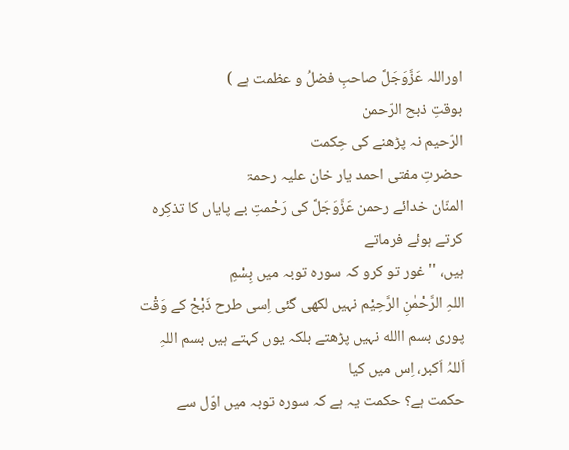اوراللہ عَزَّوَجَلَّ صاحبِ فضلُ و عظمت ہے )
بوقتِ ذبح الرّحمن
الرّحیم نہ پڑھنے کی حِکمت
حضرتِ مفتی احمد یار خان علیہ رحمۃ
المنّان خدائے رحمن عَزَّوَجَلَّ کی رَحْمتِ بے پایاں کا تذکِرہ کرتے ہوئے فرماتے
ہیں، ''غور تو کرو کہ سورہ توبہ میں بِسْمِ
اللہِ الرَّحْمٰنِ الرَّحِیْم نہیں لکھی گئی اِسی طرح ذَبْحْ کے وَقْت
پوری بسم االله نہیں پڑھتے بلکہ یوں کہتے ہیں بسم اللہِ
اَللہُ اَکبر، اِس میں کیا
حکمت ہے؟ حکمت یہ ہے کہ سورہ توبہ میں اوّل سے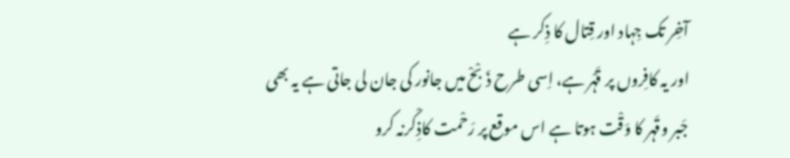آخِر تک جِہاد اور قِتال کا ذِکر ہے
اور یہ کافِروں پر قَہْر ہے، اِسی طرح ذَبْحْ میں جانور کی جان لی جاتی ہے یہ بھی
جَبر وقَہر کا وَقْت ہوتا ہے اس موقع پر رَحْمت کاذِکْرنہ کرو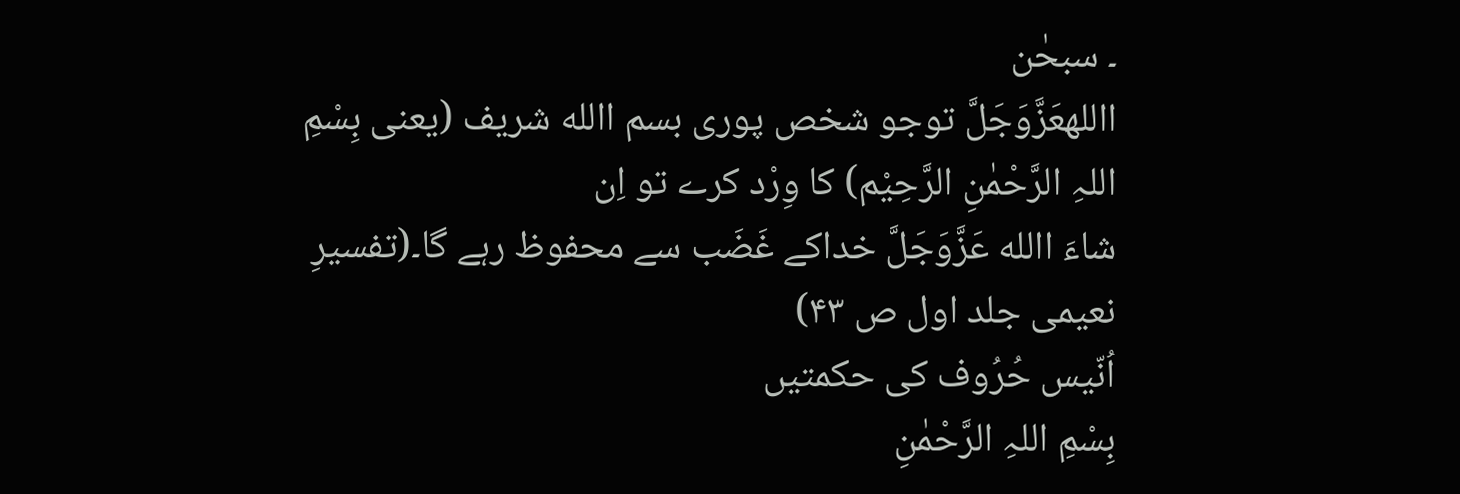۔ سبحٰن
االلهعَزَّوَجَلَّ توجو شخص پوری بسم االله شریف (یعنی بِسْمِ
اللہِ الرَّحْمٰنِ الرَّحِیْم) کا وِرْد کرے تو اِن
شاءَ االله عَزَّوَجَلَّ خداکے غَضَب سے محفوظ رہے گا۔(تفسیرِ
نعیمی جلد اول ص ۴۳)
اُنّیس حُرُوف کی حکمتیں
بِسْمِ اللہِ الرَّحْمٰنِ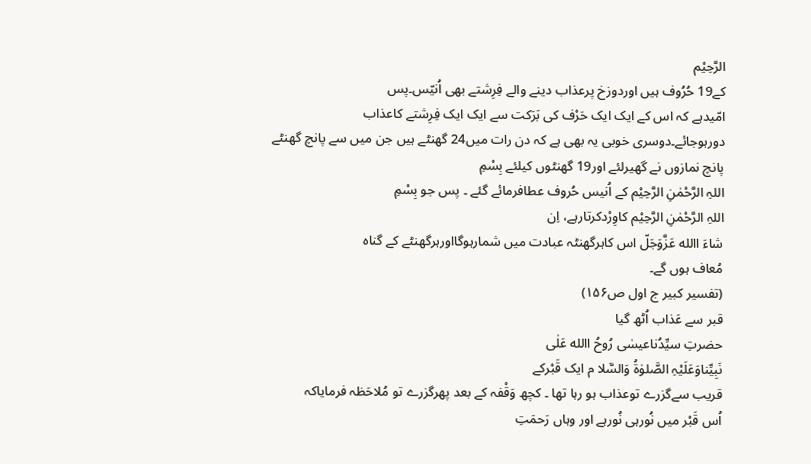الرَّحِیْم
کے19 حُرُوف ہیں اوردوزخ پرعذاب دینے والے فِرِشتے بھی اُنیّس۔پس
امّیدہے کہ اس کے ایک ایک حَرْف کی بَرَکت سے ایک ایک فِرِشتے کاعذاب
دورہوجائے۔دوسری خوبی یہ بھی ہے کہ دن رات میں24 گھنٹے ہیں جن میں سے پانچ گھنٹے
پانچ نمازوں نے گھیرلئے اور19 گھنٹوں کیلئے بِسْمِ
اللہِ الرَّحْمٰنِ الرَّحِیْم کے اُنیس حُروف عطافرمائے گئے ۔ پس جو بِسْمِ
اللہِ الرَّحْمٰنِ الرَّحِیْم کاوِرْدکرتارہے، اِن
شاءَ االله عَزَّوَجَلّ اس کاہرگھنٹہ عبادت میں شمارہوگااورہرگھنٹے کے گناہ
مُعاف ہوں گے۔
(تفسیر کبیر ج اول ص۱۵۶)
قبر سے عَذاب اُٹھ گیا
حضرتِ سیِّدُناعیسٰی رُوحُ االله عَلٰی
نَبِیِّناوَعَلَیْہِ الصَّلوٰۃُ وَالسَّلا م ایک قَبْرکے
قریب سےگزرے توعذاب ہو رہا تھا ۔ کچھ وَقْفہ کے بعد پھرگزرے تو مُلاحَظہ فرمایاکہ
اُس قَبْر میں نُورہی نُورہے اور وہاں رَحمَتِ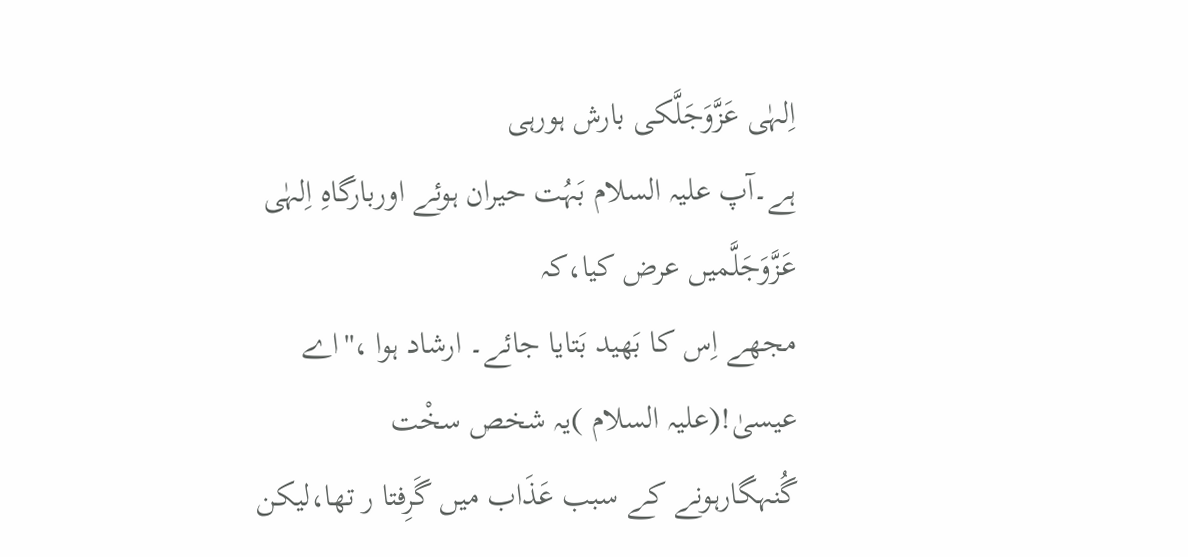اِلہٰی عَزَّوَجَلَّکی بارش ہورہی
ہے۔آپ علیہ السلام بَہُت حیران ہوئے اوربارگاہِ اِلہٰی عَزَّوَجَلَّمیں عرض کیا،کہ
مجھے اِس کا بَھید بَتایا جائے۔ ارشاد ہوا ،''اے عیسیٰ!(علیہ السلام )یہ شخص سخْت
گُنہگارہونے کے سبب عَذَاب میں گَرِفتا ر تھا،لیکن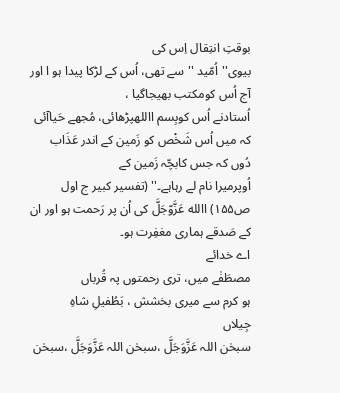بوقتِ انتِقال اِس کی
بیوی''اُمّید ''سے تھی، اُس کے لڑکا پیدا ہو ا اور آج اُس کومکتب بھیجاگیا ،
اُستادنے اُس کوبِسم االلهپڑھائی، مُجھے حَیاآئی کہ میں اُس شَخْص کو زَمین کے اندر عَذَاب دُوں کہ جس کابچّہ زَمین کے
اُوپرمیرا نام لے رہاہے۔'' (تفسیر کبیر ج اول ص۱۵۵) االله عَزَّوّجَلَّ کی اُن پر رَحمت ہو اور ان کے صَدقے ہماری مغفِرت ہو۔
اے خدائے
مصطَفٰے میں، تری رحمتوں پہ قُرباں
ہو کرم سے میری بخشش ، بَطُفیلِ شاہِ
جِیلاں
سبحٰن اللہ عَزَّوَجَلَّ ،سبحٰن اللہ عَزَّوَجَلَّ ،سبحٰن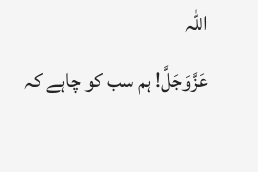اللہ
عَزَّوَجَلَّ! ہم سب کو چاہے کہ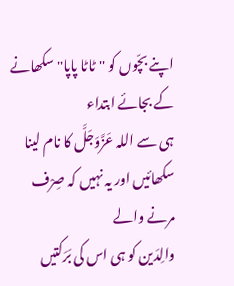اپنے بچّوں کو ''ٹاٹا پاپا'' سکھانے کے بجائے ابتداء
ہی سے اللہ عَزَّوَجَلَّ کا نام لینا سکھائیں اور یہ نہیں کہ صِرْف مرنے والے
والِدَین کو ہی اس کی بَرَکتیں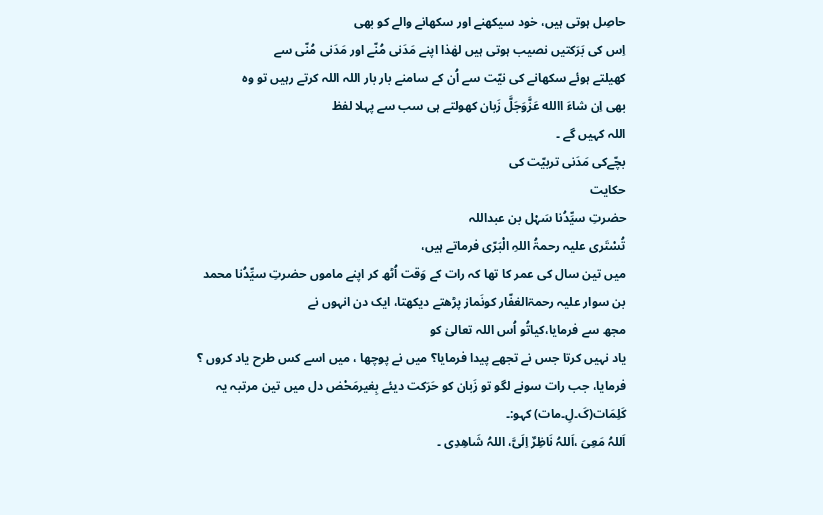حاصِل ہوتی ہیں، خود سیکھنے اور سکھانے والے کو بھی
اِس کی بَرَکتیں نصیب ہوتی ہیں لھٰذا اپنے مَدَنی مُنّے اور مَدَنی مُنّی سے
کھیلتے ہوئے سکھانے کی نیّت سے اُن کے سامنے بار بار اللہ اللہ کرتے رہیں تو وہ
بھی اِن شاءَ االله عَزَّوَجَلَّ زَبان کھولتے ہی سب سے پہلا لفظ
اللہ کہیں گے ۔
بچّےکی مَدَنی تربیّت کی
حکایت
حضرتِ سیِّدُنا سَہْل بن عبداللہ
تُسْتَری علیہ رحمۃُ اللہِ الْبَرّی فرماتے ہیں،
میں تین سال کی عمر کا تھا کہ رات کے وَقت اُٹھ کر اپنے ماموں حضرتِ سیِّدُنا محمد
بن سوار علیہ رحمۃالغفّار کونَماز پڑھتے دیکھتا، ایک دن انہوں نے
مجھ سے فرمایا،کیاتُو اُس اللہ تعالیٰ کو
یاد نہیں کرتا جس نے تجھے پیدا فرمایا؟ میں نے پوچھا ، میں اسے کس طرح یاد کروں ؟
فرمایا، جب رات سونے لگو تو زَبان کو حَرَکت دیئے بِغیرمَحْض دل میں تین مرتبہ یہ
کَلِمَات(کَ۔لِ۔مات) کہو:۔
اَللہُ مَعِیَ ،اَللہُ نَاظِرٌ اِلَیَّ، اللہُ شَاھِدِی ۔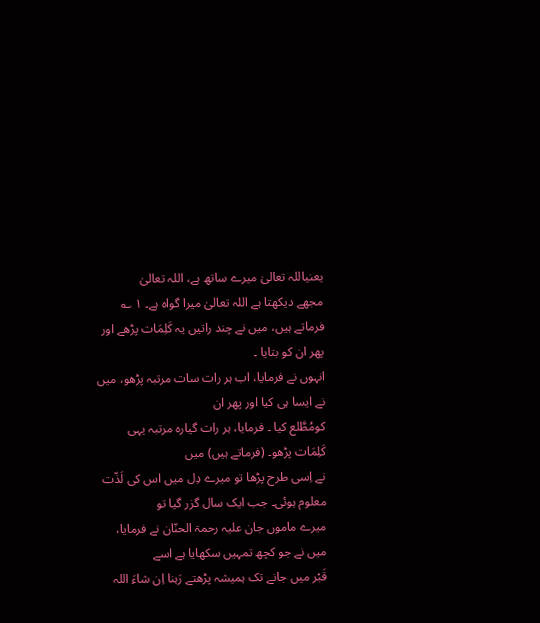یعنیاللہ تعالیٰ میرے ساتھ ہے، اللہ تعالیٰ
مجھے دیکھتا ہے اللہ تعالیٰ میرا گواہ ہے۔ ۱ ؎
فرماتے ہیں، میں نے چند راتیں یہ کَلِمَات پڑھے اور پھر ان کو بتایا ۔
انہوں نے فرمایا، اب ہر رات سات مرتبہ پڑھو، میں نے ایسا ہی کیا اور پھر ان
کومُطَّلع کیا ۔ فرمایا، ہر رات گیارہ مرتبہ یہی کَلِمَات پڑھو۔ (فرماتے ہیں) میں
نے اِسی طرح پڑھا تو میرے دِل میں اس کی لَذّت معلوم ہوئی۔ جب ایک سال گزر گیا تو
میرے ماموں جان علیہ رحمۃ الحنّان نے فرمایا، میں نے جو کچھ تمہیں سکھایا ہے اسے
قَبْر میں جانے تک ہمیشہ پڑھتے رَہنا اِن شاءَ اللہ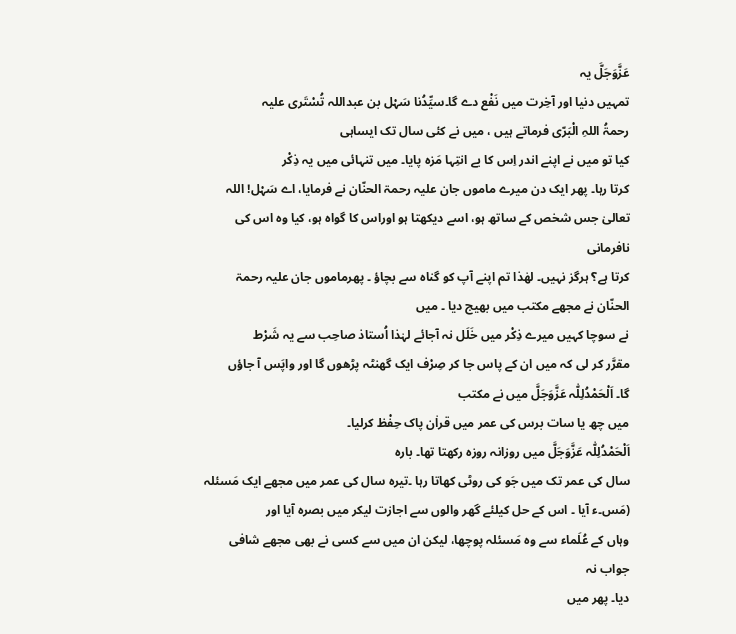عَزَّوَجَلَّ یہ
تمہیں دنیا اور آخِرت میں نَفْع دے گا۔سیِّدُنا سَہْل بن عبداللہ تُسْتَری علیہ
رحمۃُ اللہِ الْبَرّی فرماتے ہیں ، میں نے کئی سال تک ایساہی
کیا تو میں نے اپنے اندر اِس کا بے انتِہا مَزہ پایا۔ میں تنہائی میں یہ ذِکْر
کرتا رہا۔ پھر ایک دن میرے ماموں جان علیہ رحمۃ الحنّان نے فرمایا، اے سَہْل! اللہ
تعالیٰ جس شخص کے ساتھ ہو، اسے دیکھتا ہو اوراس کا گواہ ہو، کیا وہ اس کی نافرمانی
کرتا ہے؟ ہرگز نہیں۔ لھٰذا تم اپنے آپ کو گناہ سے بچاؤ ۔ پھرماموں جان علیہ رحمۃ
الحنّان نے مجھے مکتب میں بھیج دیا ۔ میں
نے سوچا کہیں میرے ذِکْر میں خَلَل نہ آجائے لہٰذا اُستاذ صاحِب سے یہ شَرْط
مقرَّر کر لی کہ میں ان کے پاس جا کر صِرْف ایک گھنٹہ پڑھوں گا اور واپَس آ جاؤں
گا۔ اَلْحَمْدُلِلّٰہ عَزَّوَجَلَّ میں نے مکتب
میں چھ یا سات برس کی عمر میں قراٰن پاک حِفْظ کرلیا۔
اَلْحَمْدُلِلّٰہ عَزَّوَجَلَّ میں روزانہ روزہ رکھتا تھا۔ بارہ
سال کی عمر تک میں جَو کی روٹی کھاتا رہا ۔تیرہ سال کی عمر میں مجھے ایک مَسئلہ
(مَس۔ء آیا ۔ اس کے حل کیلئے گھر والوں سے اجازت لیکر میں بصرہ آیا اور
وہاں کے عُلَماء سے وہ مَسئلہ پوچھا، لیکن ان میں سے کسی نے بھی مجھے شافی جواب نہ
دیا۔ پھر میں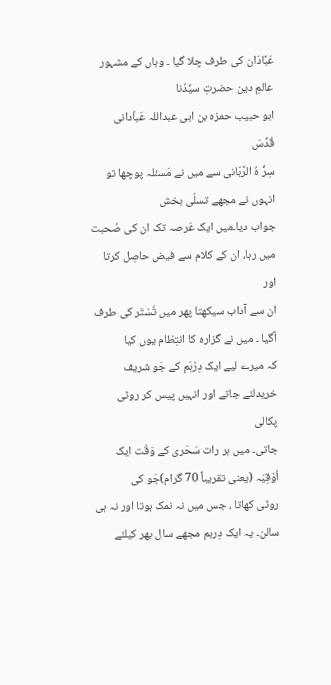عَبَّادَان کی طرف چلا گیا ۔ وہاں کے مشہور عالمِ دین حضرتِ سیِّدُنا
ابو حبیب حمزہ بن ابی عبداللہ عَباّدانی قُدِّسَ
سِرُّ ہُ الرَّبّانی سے میں نے مَسئلہ پوچھا تو انہوں نے مجھے تسلّی بخش
جواب دیا۔میں ایک عَرصہ تک ان کی صُحبت میں رہا، ان کے کلام سے فیض حاصِل کرتا اور
ان سے آداب سیکھتا پھر میں تُسْتَر کی طرف آگیا ۔ میں نے گزارہ کا انتِظام یوں کیا
کہ میرے لیے ایک دِرْہَم کے جَو شریف خریدلئے جاتے اور انہیں پیس کر روٹی پکالی
جاتی۔ میں ہر رات سَحَری کے وَقْت ایک اُوْقِیَہ (یعنی تقریباً 70 گرام)جَو کی
روٹی کھاتا ، جس میں نہ نمک ہوتا اور نہ ہی سالن۔ یہ ایک دِرہم مجھے سال بھر کیلئے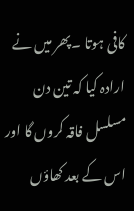کافی ہوتا ۔پھر میں نے ارادہ کیا کہ تین دن مسلسل فاقہ کروں گا اور اس کے بعد کھاؤں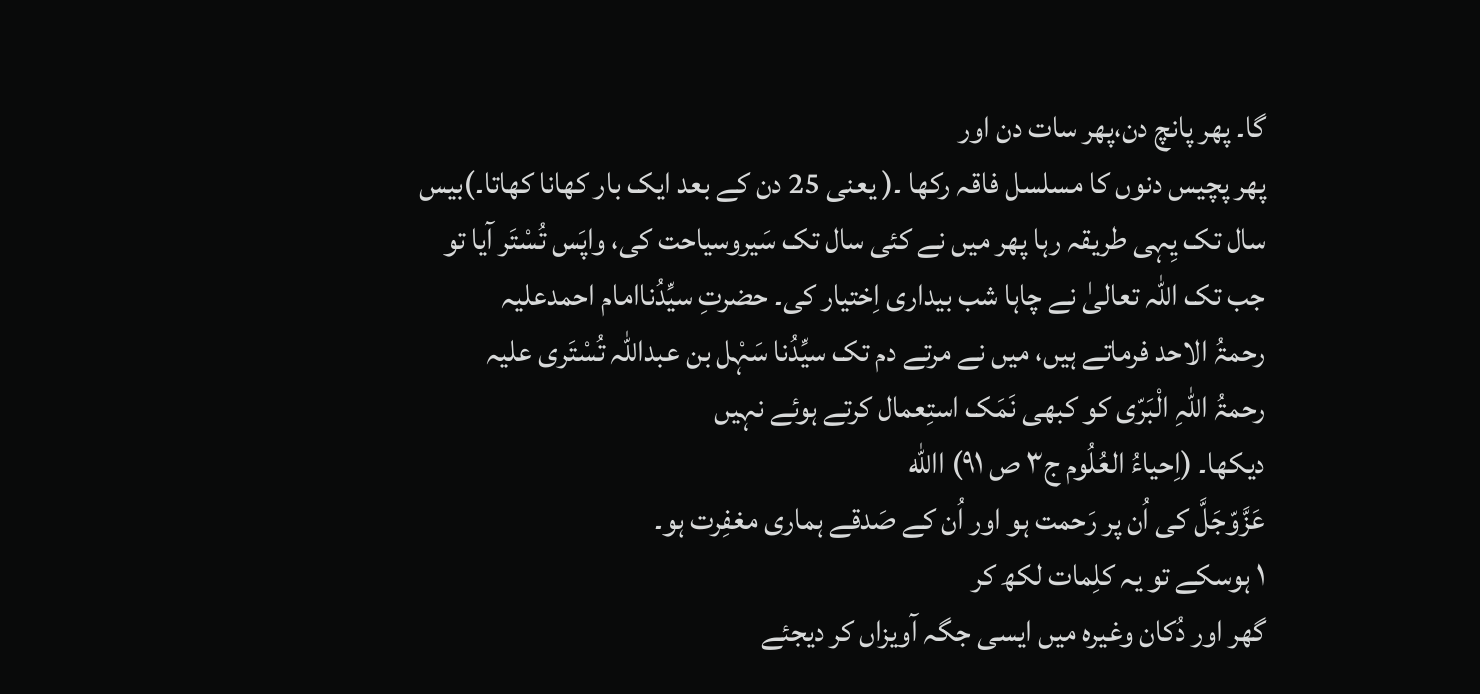گا۔ پھر پانچ دن،پھر سات دن اور
پھر پچیس دنوں کا مسلسل فاقہ رکھا ۔( یعنی 25 دن کے بعد ایک بار کھانا کھاتا۔)بیس
سال تک یِہی طریقہ رہا پھر میں نے کئی سال تک سَیروسیاحت کی، واپَس تُسْتَر آیا تو
جب تک اللہ تعالیٰ نے چاہا شب بیداری اِختیار کی۔ حضرتِ سیِّدُناامام احمدعلیہ
رحمۃُ الاحد فرماتے ہیں، میں نے مرتے دم تک سیِّدُنا سَہْل بن عبداللہ تُسْتَری علیہ
رحمۃُ اللہِ الْبَرّی کو کبھی نَمَک استِعمال کرتے ہوئے نہیں
دیکھا۔ (اِحیاءُ العُلُوم ج۳ ص ۹۱) االله
عَزَّوّجَلَّ کی اُن پر رَحمت ہو اور اُن کے صَدقے ہماری مغفِرت ہو۔
۱ ہوسکے تو یہ کلِمات لکھ کر
گھر اور دُکان وغیرہ میں ایسی جگہ آویزاں کر دیجئے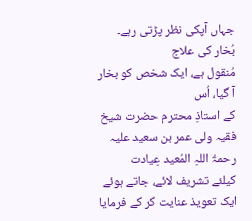جہاں آپکی نظر پڑتی رہے۔
بُخار کی علاج
مُنقول ہے، ایک شخص کو بخار آ گیا، اُس
کے استاذِ محترم حضرت شیخ فقیہ ولی عمر بن سعید علیہ رحمۃُ اللہِ المُعید عِیادت
کیلئے تشریف لائے، جاتے ہوئے ایک تعویذ عنایت کر کے فرمایا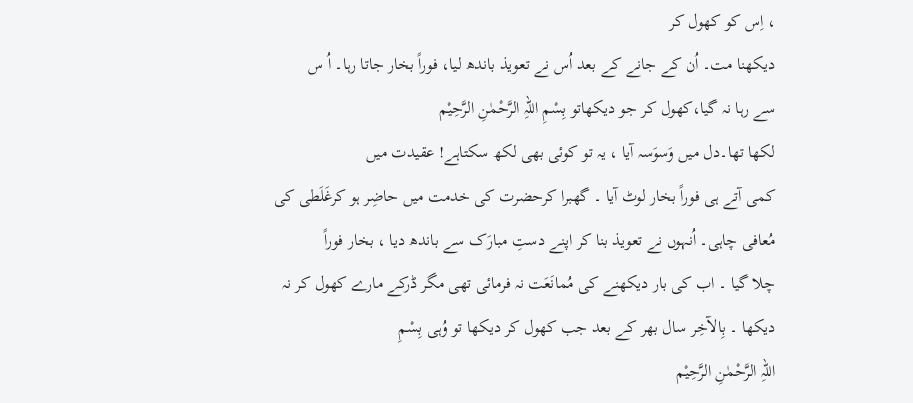، اِس کو کھول کر
دیکھنا مت۔ اُن کے جانے کے بعد اُس نے تعویذ باندھ لیا، فوراً بخار جاتا رہا۔ اُ س
سے رہا نہ گیا،کھول کر جو دیکھاتو بِسْمِ اللہِ الرَّحْمٰنِ الرَّحِیْم
لکھا تھا۔دل میں وَسوَسہ آیا ، یہ تو کوئی بھی لکھ سکتاہے! عقیدت میں
کمی آتے ہی فوراً بخار لوٹ آیا ۔ گھبرا کرحضرت کی خدمت میں حاضِر ہو کرغَلَطی کی
مُعافی چاہی۔ اُنہوں نے تعویذ بنا کر اپنے دستِ مبارَک سے باندھ دیا ، بخار فوراً
چلا گیا ۔ اب کی بار دیکھنے کی مُمانَعَت نہ فرمائی تھی مگر ڈرکے مارے کھول کر نہ
دیکھا ۔ بِالآخِر سال بھر کے بعد جب کھول کر دیکھا تو وُہی بِسْمِ
اللہِ الرَّحْمٰنِ الرَّحِیْم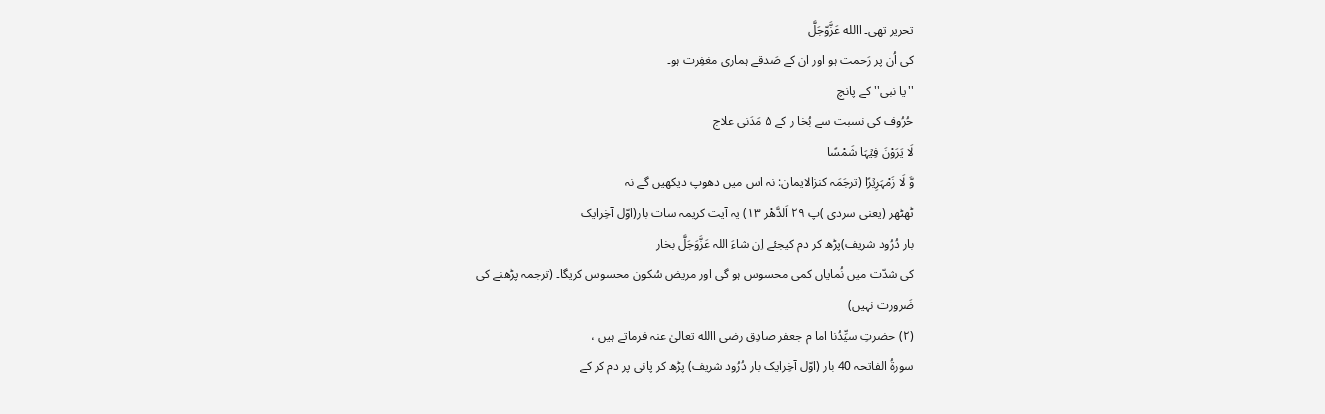تحریر تھی۔ االله عَزَّوّجَلَّ
کی اُن پر رَحمت ہو اور ان کے صَدقے ہماری مغفِرت ہو۔
''یا نبی'' کے پانچ
حُرُوف کی نسبت سے بُخا ر کے ۵ مَدَنی علاج
لَا یَرَوْنَ فِیۡہَا شَمْسًا
وَّ لَا زَمْہَرِیۡرًا (ترجَمَہ کنزالایمان: نہ اس میں دھوپ دیکھیں گے نہ
ٹھٹھر (یعنی سردی )پ ۲۹ اَلدَّھْر ۱۳) یہ آیت کریمہ سات بار(اوّل آخِرایک
بار دُرُود شریف)پڑھ کر دم کیجئے اِن شاءَ اللہ عَزَّوَجَلَّ بخار
کی شدّت میں نُمایاں کمی محسوس ہو گی اور مریض سُکون محسوس کریگا۔ (ترجمہ پڑھنے کی
ضَرورت نہیں)
(۲) حضرتِ سیِّدُنا اما م جعفر صادِق رضی االله تعالیٰ عنہ فرماتے ہیں ،
سورۃُ الفاتحہ 40 بار (اوّل آخِرایک بار دُرُود شریف) پڑھ کر پانی پر دم کر کے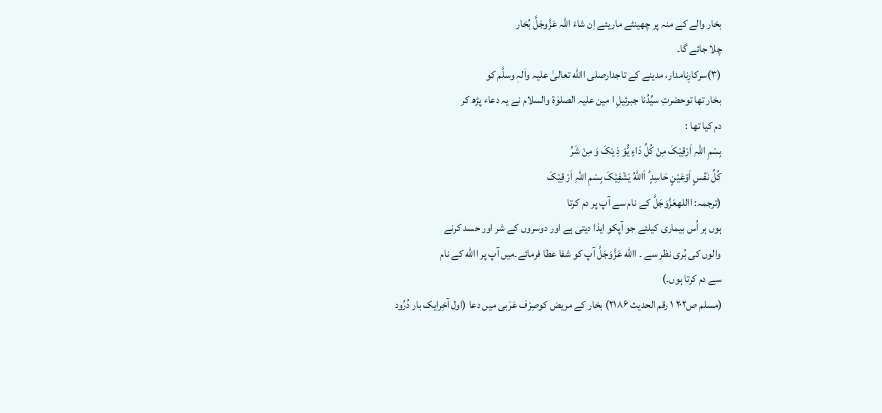بخار والے کے منہ پر چھینٹے ماریئے اِن شاءَ اللہ عَزَّوجَلَّ بُخار
چلا جائے گا۔
(۳)سرکارِنامدار، مدینے کے تاجدارصلی االله تعالیٰ علیہ واٰلہٖ وسلَّم کو
بخار تھا توحضرتِ سیِّدُنا جبرئیلِ ا مین علیہ الصلوٰۃ والسلام نے یہ دعاء پڑھ کر
دم کیا تھا :
بِسْمِ اللہِ اَرْقِیْکَ مِنْ کُلِّ دَاءٍ یُّوْ ذِ یْکَ وَ مِنْ شَرِّ
کُلِّ نَفْسٍ اَوْعَیْنٍ حَاسِدٍ ؕ اَاللهُ یَشْفِیْکَ بِسْمِ اللہِ اَرْ قِیْکَ
(ترجمہ: االلهعَزَّوَجَلَّ کے نام سے آپ پر دم کرتا
ہوں ہر اُس بیماری کیلئے جو آپکو ایذا دیتی ہے اور دوسروں کے شر اور حسد کرنے
والوں کی بُری نظر سے ۔ االله عَزَّوَجَلَّ آپ کو شفا عطا فرمائے۔میں آپ پر االله کے نام
سے دم کرتا ہوں۔)
(مسلم ص۲۰۲ ۱ رقم الحدیث ۲۱۸۶) بخار کے مریض کوصِرْف عَرَبی میں دعا (اول آخِرایک بار دُرُود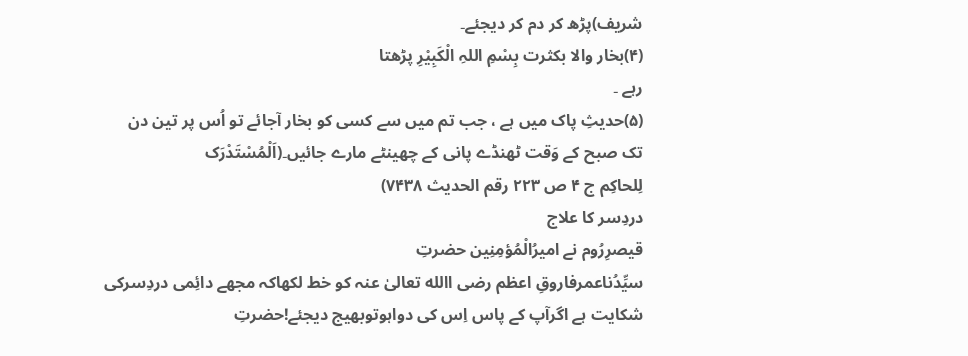شریف)پڑھ کر دم کر دیجئے۔
(۴)بخار والا بکثرت بِسْمِ اللہِ الْکَبِیْرِ پڑھتا
رہے ۔
(۵)حدیثِ پاک میں ہے ، جب تم میں سے کسی کو بخار آجائے تو اُس پر تین دن
تک صبح کے وَقت ٹھنڈے پانی کے چھینٹے مارے جائیں۔(اَلْمُسْتَدْرَک
لِلحاکِم ج ۴ ص ۲۲۳ رقم الحدیث ۷۴۳۸)
دردِسر کا علاج
قیصرِرُوم نے امیرُالْمُؤمِنِین حضرتِ
سیِّدُناعمرفاروقِ اعظم رضی االله تعالیٰ عنہ کو خط لکھاکہ مجھے دائِمی دردِسرکی
شکایت ہے اگرآپ کے پاس اِس کی دواہوتوبھیج دیجئے!حضرتِ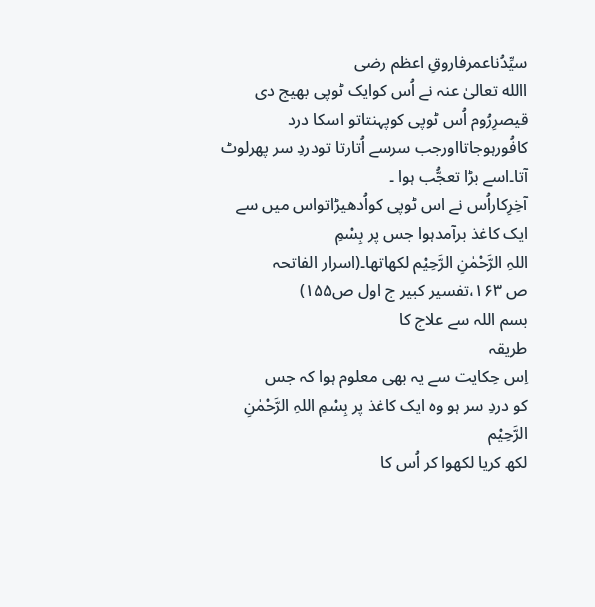سیِّدُناعمرفاروقِ اعظم رضی
االله تعالیٰ عنہ نے اُس کوایک ٹوپی بھیج دی قیصرِرُوم اُس ٹوپی کوپہنتاتو اسکا درد
کافُورہوجاتااورجب سرسے اُتارتا تودردِ سر پھرلوٹ آتا۔اسے بڑا تعجُّب ہوا ۔
آخِرِکاراُس نے اس ٹوپی کواُدھیڑاتواس میں سے ایک کاغذ برآمدہوا جس پر بِسْمِ
اللہِ الرَّحْمٰنِ الرَّحِیْم لکھاتھا۔(اسرار الفاتحہ
ص ۱۶۳،تفسیر کبیر ج اول ص۱۵۵)
بسم اللہ سے علاج کا
طریقہ
اِس حِکایت سے یہ بھی معلوم ہوا کہ جس
کو دردِ سر ہو وہ ایک کاغذ پر بِسْمِ اللہِ الرَّحْمٰنِ الرَّحِیْم
لکھ کریا لکھوا کر اُس کا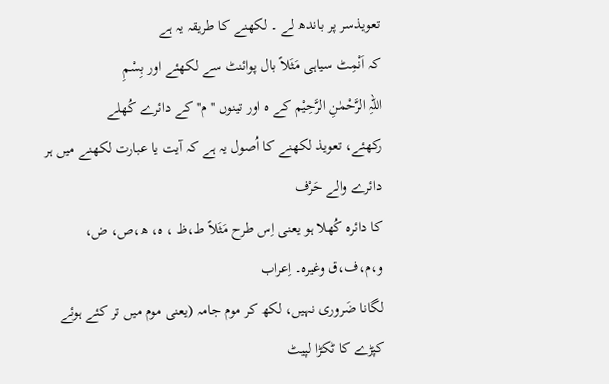تعویذسر پر باندھ لے ۔ لکھنے کا طریقہ یہ ہے
کہ اَنْمِٹ سیاہی مَثَلاً بال پوائنٹ سے لکھئے اور بِسْمِ
اللہِ الرَّحْمٰنِ الرَّحِیْم کے ہ اور تینوں ''م'' کے دائرے کُھلے
رکھئے، تعویذ لکھنے کا اُصول یہ ہے کہ آیت یا عبارت لکھنے میں ہر دائرے والے حَرْف
کا دائرہ کُھلا ہو یعنی اِس طرح مَثَلاً ط،ظ ، ہ، ھ،ص، ض، و،م،ف،ق وغیرہ۔ اِعراب
لگانا ضَروری نہیں، لکھ کر موم جامہ (یعنی موم میں تر کئے ہوئے کپڑے کا ٹکڑا لپیٹ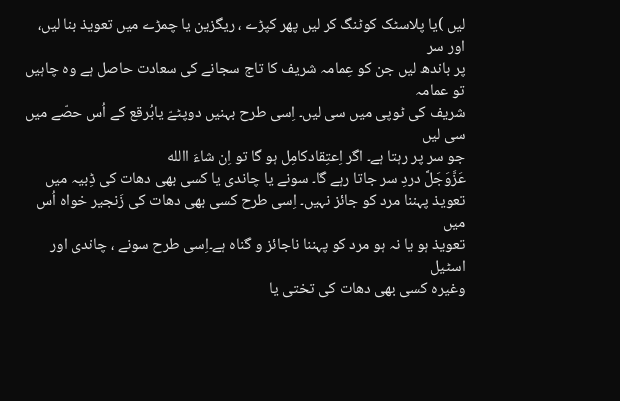لیں )یا پلاسٹک کوٹنگ کر لیں پھر کپڑے ، ریگزین یا چمڑے میں تعویذ بنا لیں، اور سر
پر باندھ لیں جن کو عِمامہ شریف کا تاج سجانے کی سعادت حاصل ہے وہ چاہیں تو عمامہ
شریف کی ٹوپی میں سی لیں۔ اِسی طرح بہنیں دوپٹےّ یابُرقع کے اُس حصّے میں سی لیں
جو سر پر رہتا ہے۔ اگر اِعتِقادکامِل ہو گا تو اِن شاءَ االله
عَزَّوَجَلَّ دردِ سر جاتا رہے گا۔ سونے یا چاندی یا کسی بھی دھات کی ڈِبیہ میں
تعویذ پہننا مرد کو جائز نہیں۔ اِسی طرح کسی بھی دھات کی زَنجیر خواہ اُس میں
تعویذ ہو یا نہ ہو مرد کو پہننا ناجائز و گناہ ہے۔اِسی طرح سونے ، چاندی اور اسٹیل
وغیرہ کسی بھی دھات کی تختی یا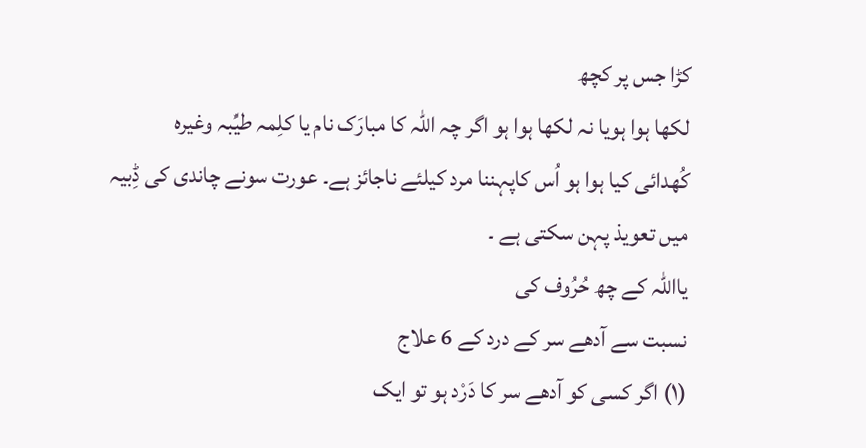کڑا جس پر کچھ
لکھا ہوا ہویا نہ لکھا ہوا ہو اگر چہ اللہ کا مبارَک نام یا کلِمہ طیِّبہ وغیرہ
کُھدائی کیا ہوا ہو اُس کاپہننا مرد کیلئے ناجائز ہے۔ عورت سونے چاندی کی ڈِبیہ
میں تعویذ پہن سکتی ہے ۔
یااللہ کے چھ حُرُوف کی
نسبت سے آدھے سر کے درد کے 6 علاج
(۱) اگر کسی کو آدھے سر کا دَرْد ہو تو ایک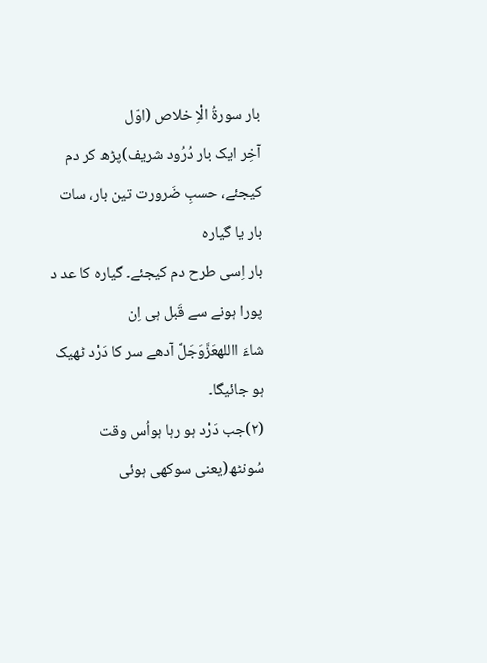بار سورۃُ الْاِ خلاص (اوّل
آخِر ایک بار دُرُود شریف)پڑھ کر دم کیجئے، حسبِ ضَرورت تین بار، سات بار یا گیارہ
بار اِسی طرح دم کیجئے۔ گیارہ کا عد د پورا ہونے سے قَبل ہی اِن
شاءَ االلهعَزَّوَجَلَّ آدھے سر کا دَرْد ٹھیک ہو جائیگا۔
(۲)جب دَرْد ہو رہا ہواُس وقت سُونٹھ(یعنی سوکھی ہوئی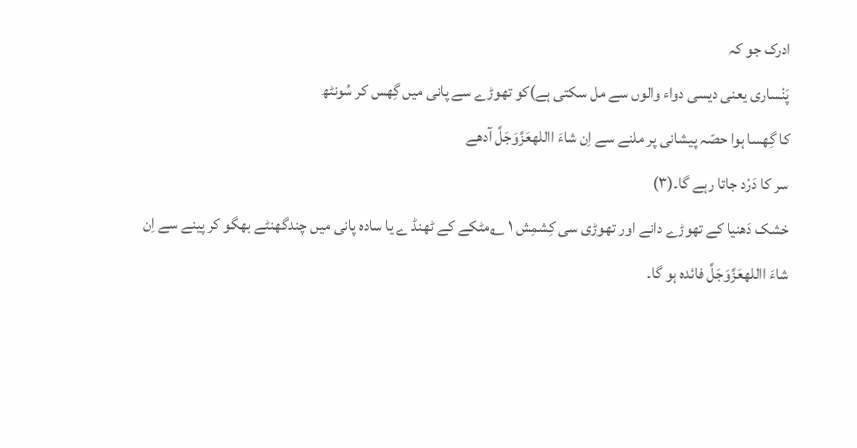ادرک جو کہ
پَنْساری یعنی دیسی دواء والوں سے مل سکتی ہے)کو تھوڑے سے پانی میں گِھس کر سُونٹھ
کا گِھسا ہوا حصّہ پیشانی پر ملنے سے اِن شاءَ االلهعَزَّوَجَلَّ آدھے
سر کا دَرْد جاتا رہے گا۔(۳)
خشک دَھنیا کے تھوڑے دانے اور تھوڑی سی کِشمِش ۱ ؎مٹکے کے ٹھنڈ ے یا سادہ پانی میں چندگھنٹے بھگو کر پینے سے اِن
شاءَ االلهعَزَّوَجَلَّ فائدہ ہو گا۔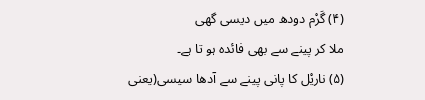(۴) گَرْم دودھ میں دیسی گھی
ملا کر پینے سے بھی فائدہ ہو تا ہے۔
(۵) ناریْل کا پانی پینے سے آدھا سیسی(یعنی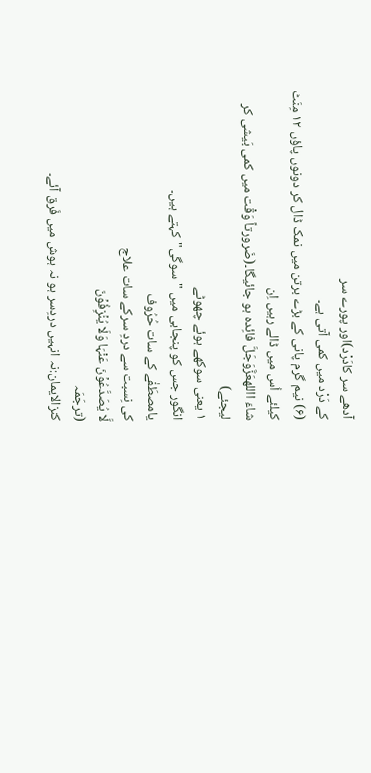آدھے سر کادَرْد)اور پورے سر
کے دَرْد میں کمی آتی ہے۔
(۶) نیم گرم پانی کے بڑے برتن میں نمک ڈال کر دونوں پاؤں ۱۲ مِنَٹ کیلئے اُس میں ڈالے رہیں اِن
شاءَ االلهعَزَّوَجَلَّ فائِدہ ہو جائیگا۔(ضَرورتاً وَقْت میں کمی بَیشی کر
لیجئے)
۱ یعنی سوکھے ہوئے چھوٹے
انگور جس کو پنجابی میں "سوگی"کہتے ہیں۔
یامصطَفٰے کے سات حُرُوف
کی نِسبت سے دردِ سرکے سات علاج
لَّا یُصَدَّعُوۡنَ عَنْہَا وَلَا یُنۡزِفُوۡنَ
(ترجَمَہ
کنزالایمان:نہ انہیں دردِسر ہو نہ ہوش میں فَرق آئے۔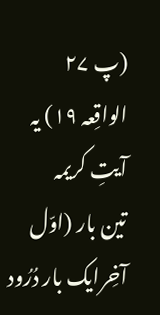(پ ۲۷
الواقِعہ ۱۹) یہ آیتِ کریمہ
تین بار (اوّل آخِرایک بار دُرُود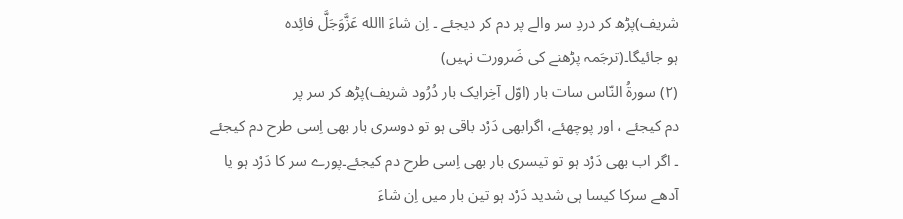شریف)پڑھ کر دردِ سر والے پر دم کر دیجئے ۔ اِن شاءَ االله عَزَّوَجَلَّ فائِدہ
ہو جائیگا۔(ترجَمہ پڑھنے کی ضَرورت نہیں)
(۲) سورۃُ النّاس سات بار (اوّل آخِرایک بار دُرُود شریف)پڑھ کر سر پر
دم کیجئے ، اور پوچھئے، اگرابھی دَرْد باقی ہو تو دوسری بار بھی اِسی طرح دم کیجئے
۔ اگر اب بھی دَرْد ہو تو تیسری بار بھی اِسی طرح دم کیجئے۔پورے سر کا دَرْد ہو یا
آدھے سرکا کیسا ہی شدید دَرْد ہو تین بار میں اِن شاءَ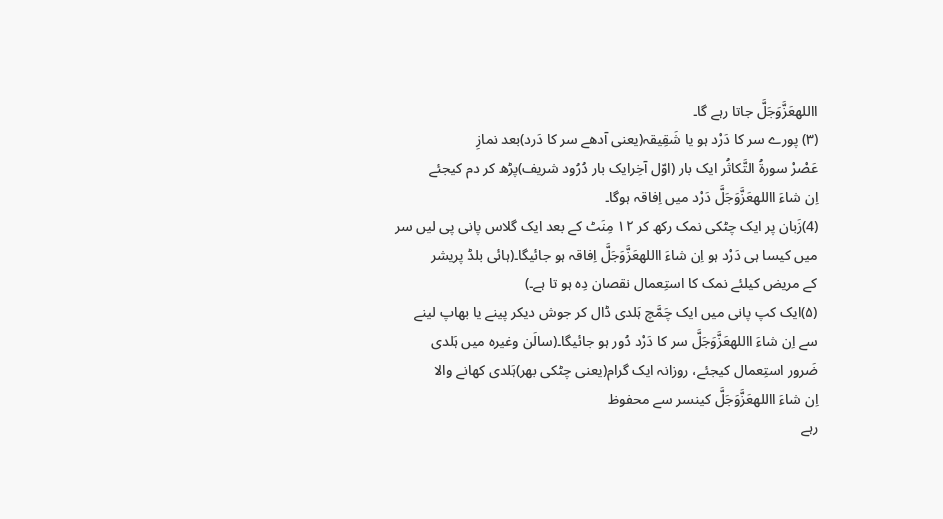االلهعَزَّوَجَلَّ جاتا رہے گا۔
(۳) پورے سر کا دَرْد ہو یا شَقِیقہ(یعنی آدھے سر کا دَرد)بعد نمازِ
عَصْرْ سورۃُ التَّکاثُر ایک بار (اوّل آخِرایک بار دُرُود شریف)پڑھ کر دم کیجئے
اِن شاءَ االلهعَزَّوَجَلَّ دَرْد میں اِفاقہ ہوگا۔
(4)زَبان پر ایک چٹکی نمک رکھ کر ۱۲ مِنَٹ کے بعد ایک گلاس پانی پی لیں سر
میں کیسا ہی دَرْد ہو اِن شاءَ االلهعَزَّوَجَلَّ اِفاقہ ہو جائیگا۔(ہائی بلڈ پریشر
کے مریض کیلئے نمک کا استِعمال نقصان دِہ ہو تا ہے۔)
(۵)ایک کپ پانی میں ایک چَمَّچ ہَلدی ڈال کر جوش دیکر پینے یا بھاپ لینے
سے اِن شاءَ االلهعَزَّوَجَلَّ سر کا دَرْد دُور ہو جائیگا۔(سالَن وغیرہ میں ہَلدی
ضَرور استِعمال کیجئے، روزانہ ایک گرام(یعنی چٹکی بھر)ہَلدی کھانے والا
اِن شاءَ االلهعَزَّوَجَلَّ کینسر سے محفوظ
رہے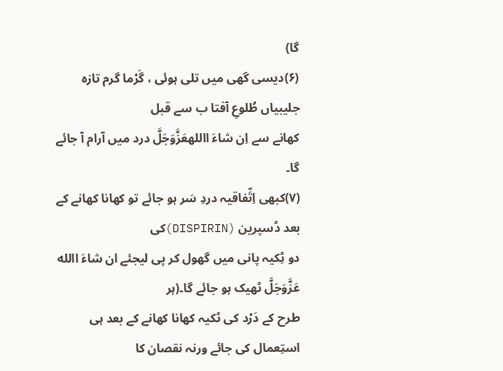گا)
(۶)دیسی گھی میں تلی ہوئی ، گَرْما گرم تازہ جلیبیاں طُلوعِ آفتا ب سے قبل
کھانے سے اِن شاءَ االلهعَزَّوَجَلَّ درد میں آرام آ جائے گا۔
(۷)کبھی اِتِّفاقیہ دردِ سَر ہو جائے تو کھانا کھانے کے بعد ڈسپرین (DISPIRIN)کی
دو ٹِکیہ پانی میں گھول کر پی لیجئے ان شاءَ االله عَزَّوَجَلَّ ٹھیک ہو جائے گا۔(ہر
طرح کے دَرْد کی ٹکیہ کھانا کھانے کے بعد ہی استِعمال کی جائے ورنہ نقصان کا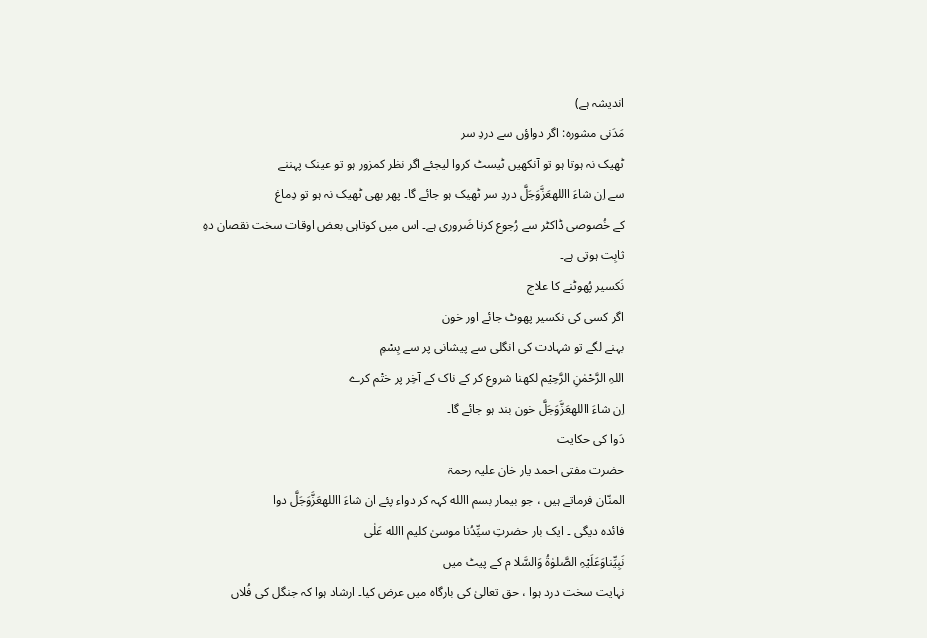اندیشہ ہے)
مَدَنی مشورہ: اگر دواؤں سے دردِ سر
ٹھیک نہ ہوتا ہو تو آنکھیں ٹیسٹ کروا لیجئے اگر نظر کمزور ہو تو عینک پہننے
سے اِن شاءَ االلهعَزَّوَجَلَّ دردِ سر ٹھیک ہو جائے گا۔ پھر بھی ٹھیک نہ ہو تو دِماغ
کے خُصوصی ڈاکٹر سے رُجوع کرنا ضَروری ہے۔ اس میں کوتاہی بعض اوقات سخت نقصان دہِ
ثابِت ہوتی ہے۔
نَکسیر پُھوٹنے کا علاج
اگر کسی کی نکسیر پھوٹ جائے اور خون
بہنے لگے تو شہادت کی انگلی سے پیشانی پر سے بِسْمِ
اللہِ الرَّحْمٰنِ الرَّحِیْم لکھنا شروع کر کے ناک کے آخِر پر ختْم کرے
اِن شاءَ االلهعَزَّوَجَلَّ خون بند ہو جائے گا۔
دَوا کی حکایت
حضرت مفتی احمد یار خان علیہ رحمۃ
المنّان فرماتے ہیں ، جو بیمار بسم االله کہہ کر دواء پئے ان شاءَ االلهعَزَّوَجَلَّ دوا
فائدہ دیگی ۔ ایک بار حضرتِ سیِّدُنا موسیٰ کلیم االله عَلٰی
نَبِیِّناوَعَلَیْہِ الصَّلوٰۃُ وَالسَّلا م کے پیٹ میں
نہایت سخت درد ہوا ، حق تعالیٰ کی بارگاہ میں عرض کیا۔ ارشاد ہوا کہ جنگل کی فُلاں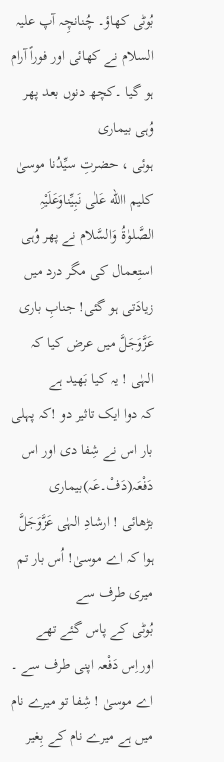بُوٹی کھاؤ۔ چُنانچِہ آپ علیہ السلام نے کھائی اور فوراً آرام ہو گیا ۔کچھ دنوں بعد پھر وُہی بیماری
ہوئی ، حضرتِ سیِّدُنا موسیٰ کلیم االله عَلٰی نَبِیِّناوَعَلَیْہِ
الصَّلوٰۃُ وَالسَّلام نے پھر وُہی استِعمال کی مگر درد میں
زیادَتی ہو گئی! جنابِ باری عَزَّوَجَلَّ میں عرض کیا کہ الہٰی ! یہ کیا بَھید ہے
کہ دوا ایک تاثیر دو !کہ پہلی بار اس نے شِفا دی اور اس دَفْعَہ(دَفْ۔عَہ)بیماری
بڑھائی ! ارشادِ الہٰی عَزَّوَجَلَّ ہوا کہ اے موسیٰ! اُس بار تم میری طرف سے
بُوٹی کے پاس گئے تھے اوراِس دَفْعہ اپنی طرف سے ۔ اے موسیٰ ! شِفا تو میرے نام میں ہے میرے نام کے بِغیر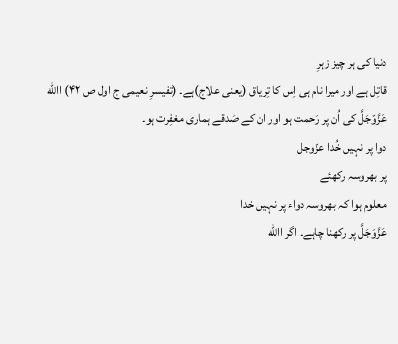دنیا کی ہر چیز زہرِ
قاتِل ہے اور میرا نام ہی اِس کا تِریاق (یعنی علاج)ہے۔ (تفیسرِ نعیمی ج اول ص ۴۲) االله عَزَّوّجَلَّ کی اُن پر رَحمت ہو اور ان کے صَدقے ہماری مغفِرت ہو۔
دوا پر نہیں خُدا عزّوجل
پر بھروسہ رکھئے
معلوم ہوا کہ بھروسہ دواء پر نہیں خدا
عَزَّوَجَلَّ پر رکھنا چاہے۔ اگر االله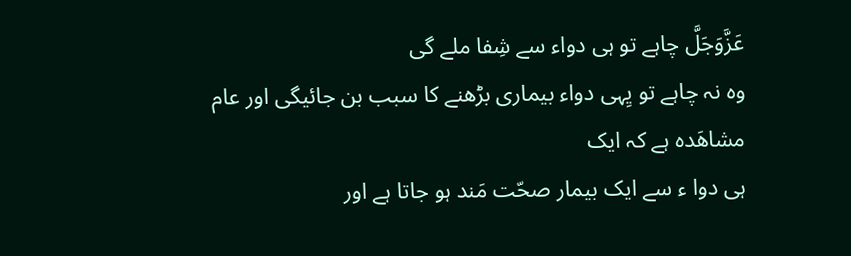عَزَّوَجَلَّ چاہے تو ہی دواء سے شِفا ملے گی
وہ نہ چاہے تو یِہی دواء بیماری بڑھنے کا سبب بن جائیگی اور عام مشاھَدہ ہے کہ ایک
ہی دوا ء سے ایک بیمار صحّت مَند ہو جاتا ہے اور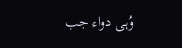وُہی دواء جب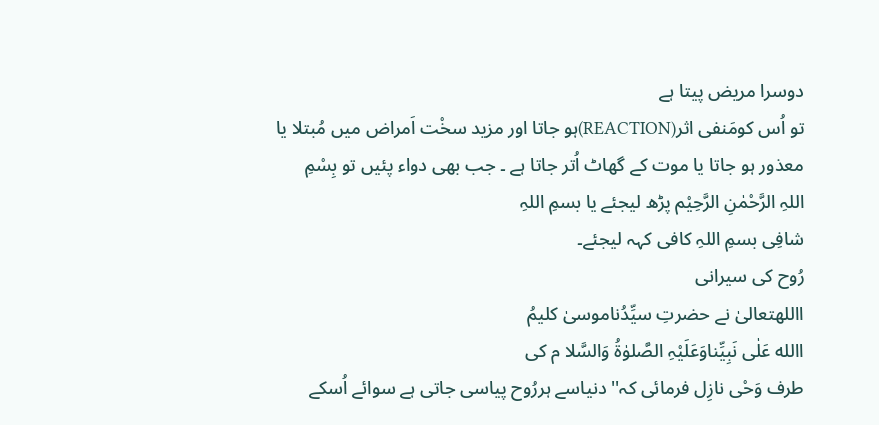دوسرا مریض پیتا ہے
تو اُس کومَنفی اثر(REACTION)ہو جاتا اور مزید سخْت اَمراض میں مُبتلا یا
معذور ہو جاتا یا موت کے گھاٹ اُتر جاتا ہے ۔ جب بھی دواء پئیں تو بِسْمِ
اللہِ الرَّحْمٰنِ الرَّحِیْم پڑھ لیجئے یا بسمِ اللہِ
شافِی بسمِ اللہِ کافی کہہ لیجئے۔
رُوح کی سیرانی
االلهتعالیٰ نے حضرتِ سیِّدُناموسیٰ کلیمُ
االله عَلٰی نَبِیِّناوَعَلَیْہِ الصَّلوٰۃُ وَالسَّلا م کی
طرف وَحْی نازِل فرمائی کہ'' دنیاسے ہررُوح پیاسی جاتی ہے سوائے اُسکے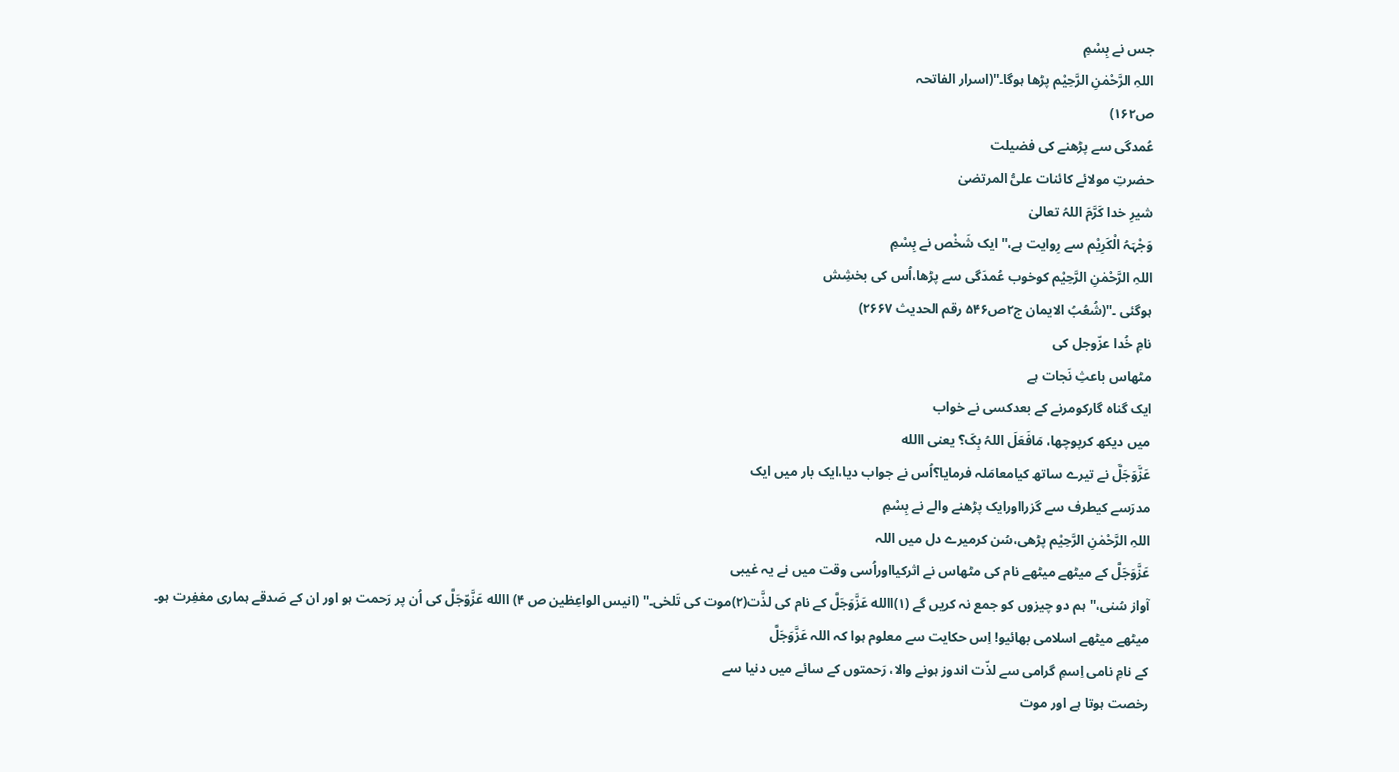جس نے بِسْمِ
اللہِ الرَّحْمٰنِ الرَّحِیْم پڑھا ہوگا۔''(اسرار الفاتحہ
ص۱۶۲)
عُمدگی سے پڑھنے کی فضیلت
حضرتِ مولائے کائنات علیُّ المرتضیٰ
شیرِ خدا کَرَّمَ اللہُ تعالیٰ
وَجْہَہُ الْکَرِیْم سے رِوایت ہے،''ایک شَخْص نے بِسْمِ
اللہِ الرَّحْمٰنِ الرَّحِیْم کوخوب عُمدَگی سے پڑھا،اُس کی بخشِش
ہوگئی ۔''(شُعُبُ الایمان ج۲ص۵۴۶ رقم الحدیث ۲۶۶۷)
نامِ خُدا عزّوجل کی
مٹھاس باعثِ نَجات ہے
ایک گناہ گارکومرنے کے بعدکسی نے خواب
میں دیکھ کرپوچھا، مَافَعَلَ اللہُ بِکَ؟ یعنی االله
عَزَّوَجَلَّ نے تیرے ساتھ کیامعامَلہ فرمایا؟اُس نے جواب دیا،ایک بار میں ایک
مدرَسے کیطرف سے گزرااورایک پڑھنے والے نے بِسْمِ
اللہِ الرَّحْمٰنِ الرَّحِیْم پڑھی،سُن کرمیرے دل میں اللہ
عَزَّوَجَلَّ کے میٹھے میٹھے نام کی مٹھاس نے اثرکیااوراُسی وقت میں نے یہ غیبی
آواز سُنی،''ہم دو چیزوں کو جمع نہ کریں گے (۱)االله عَزَّوَجَلَّ کے نام کی لذَّت(۲)موت کی تَلخی۔'' (انیس الواعِظین ص ۴) االله عَزَّوّجَلَّ کی اُن پر رَحمت ہو اور ان کے صَدقے ہماری مغفِرت ہو۔
میٹھے میٹھے اسلامی بھائیو! اِس حکایت سے معلوم ہوا کہ اللہ عَزَّوَجَلَّ
کے نامِ نامی اِسمِ گرامی سے لذّت اندوز ہونے والا، رَحمتوں کے سائے میں دنیا سے
رخصت ہوتا ہے اور موت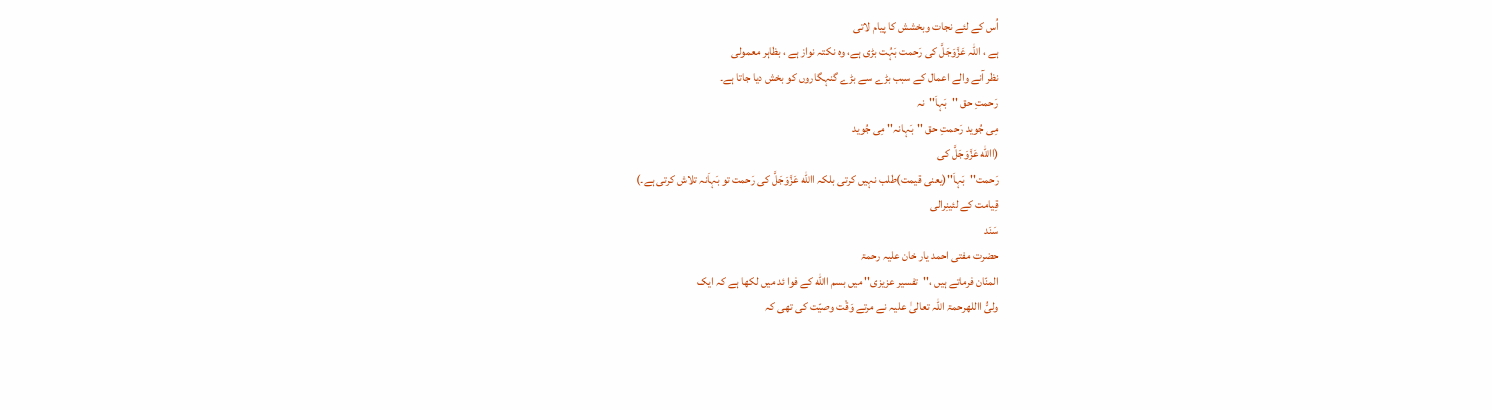اُس کے لئے نجات وبخشش کا پیام لاتی
ہے ، اللہ عَزَّوَجَلَّ کی رَحمت بَہُت بڑی ہے، وہ نکتہ نواز ہے ، بظاہر معمولی
نظر آنے والے اعمال کے سبب بڑے سے بڑے گنہگاروں کو بخش دیا جاتا ہے۔
رَحمتِ حق ''بَہاَ''نہ
مِی جُوید رَحمتِ حق ''بَہانہ'' مِی جُوید
(االله عَزَّوَجَلَّ کی
رَحمت''بَہاَ''(یعنی قیمت)طلب نہیں کرتی بلکہ االله عَزَّوَجَلَّ کی رَحمت تو بَہاَنہ تلاش کرتی ہے۔)
قِیامت کے لئینِرالی
سَنَد
حضرت مفتی احمد یار خان علیہ رحمۃ
المنّان فرماتے ہیں ،''تفسیر عزیزی'' میں بسم االله کے فوا ئد میں لکھا ہے کہ ایک
ولیُّ االلهرحمۃ اللہ تعالیٰ علیہ نے مرتے وَقْت وصیّت کی تھی کہ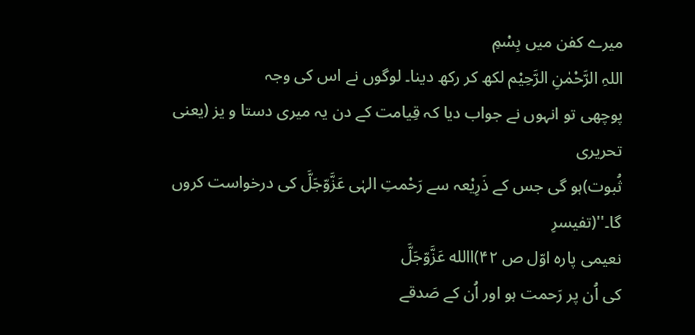میرے کفن میں بِسْمِ
اللہِ الرَّحْمٰنِ الرَّحِیْم لکھ کر رکھ دینا۔ لوگوں نے اس کی وجہ
پوچھی تو انہوں نے جواب دیا کہ قِیامت کے دن یہ میری دستا و یز (یعنی تحریری
ثُبوت)ہو گی جس کے ذَرِیْعہ سے رَحْمتِ الہٰی عَزَّوّجَلَّ کی درخواست کروں گا۔''(تفیسرِ
نعیمی پارہ اوّل ص ۴۲)االله عَزَّوّجَلَّ
کی اُن پر رَحمت ہو اور اُن کے صَدقے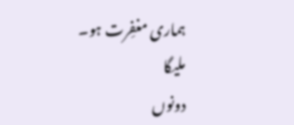ہماری مغفِرت ہو۔
ملیگا
دونوں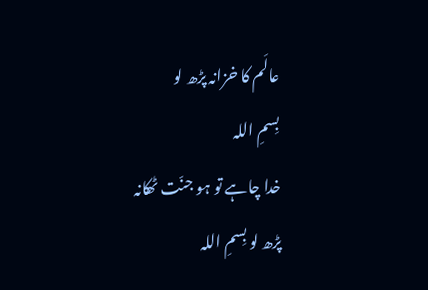عالَم کا خزانہ پڑھ لو
بِسمِ اللہ
خدا چاہے تو ہو جنّت ٹھکانہ
پڑھ لو بِسمِ اللہ